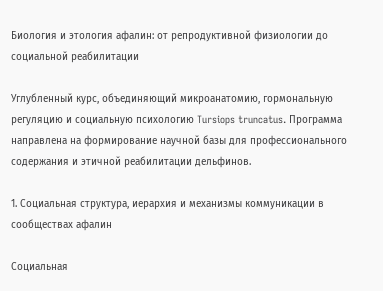Биология и этология афалин: от репродуктивной физиологии до социальной реабилитации

Углубленный курс, объединяющий микроанатомию, гормональную регуляцию и социальную психологию Tursiops truncatus. Программа направлена на формирование научной базы для профессионального содержания и этичной реабилитации дельфинов.

1. Социальная структура, иерархия и механизмы коммуникации в сообществах афалин

Социальная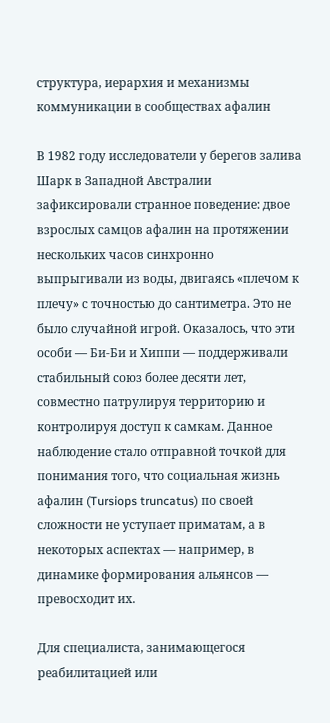структура, иерархия и механизмы коммуникации в сообществах афалин

В 1982 году исследователи у берегов залива Шарк в Западной Австралии зафиксировали странное поведение: двое взрослых самцов афалин на протяжении нескольких часов синхронно выпрыгивали из воды, двигаясь «плечом к плечу» с точностью до сантиметра. Это не было случайной игрой. Оказалось, что эти особи — Би-Би и Хиппи — поддерживали стабильный союз более десяти лет, совместно патрулируя территорию и контролируя доступ к самкам. Данное наблюдение стало отправной точкой для понимания того, что социальная жизнь афалин (Tursiops truncatus) по своей сложности не уступает приматам, а в некоторых аспектах — например, в динамике формирования альянсов — превосходит их.

Для специалиста, занимающегося реабилитацией или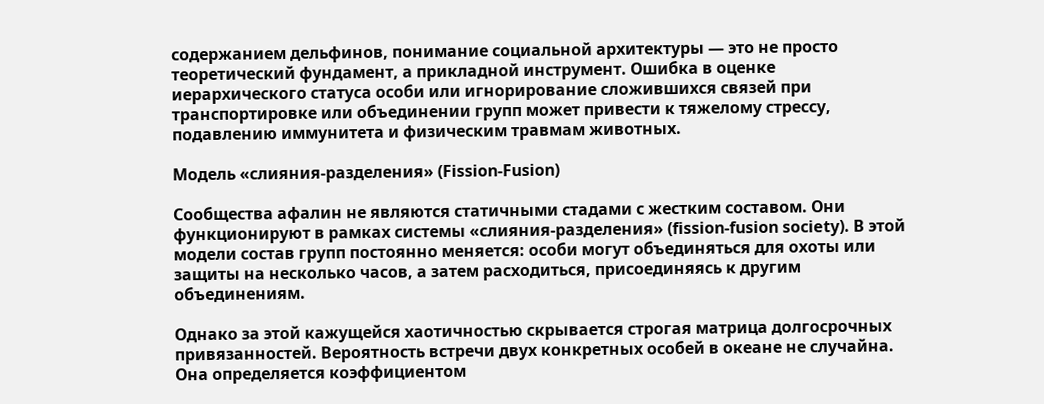содержанием дельфинов, понимание социальной архитектуры — это не просто теоретический фундамент, а прикладной инструмент. Ошибка в оценке иерархического статуса особи или игнорирование сложившихся связей при транспортировке или объединении групп может привести к тяжелому стрессу, подавлению иммунитета и физическим травмам животных.

Модель «слияния-разделения» (Fission-Fusion)

Сообщества афалин не являются статичными стадами с жестким составом. Они функционируют в рамках системы «слияния-разделения» (fission-fusion society). В этой модели состав групп постоянно меняется: особи могут объединяться для охоты или защиты на несколько часов, а затем расходиться, присоединяясь к другим объединениям.

Однако за этой кажущейся хаотичностью скрывается строгая матрица долгосрочных привязанностей. Вероятность встречи двух конкретных особей в океане не случайна. Она определяется коэффициентом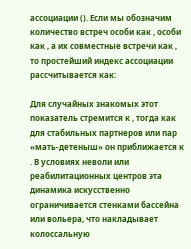ассоциации (). Если мы обозначим количество встреч особи как , особи как , а их совместные встречи как , то простейший индекс ассоциации рассчитывается как:

Для случайных знакомых этот показатель стремится к , тогда как для стабильных партнеров или пар «мать-детеныш» он приближается к . В условиях неволи или реабилитационных центров эта динамика искусственно ограничивается стенками бассейна или вольера, что накладывает колоссальную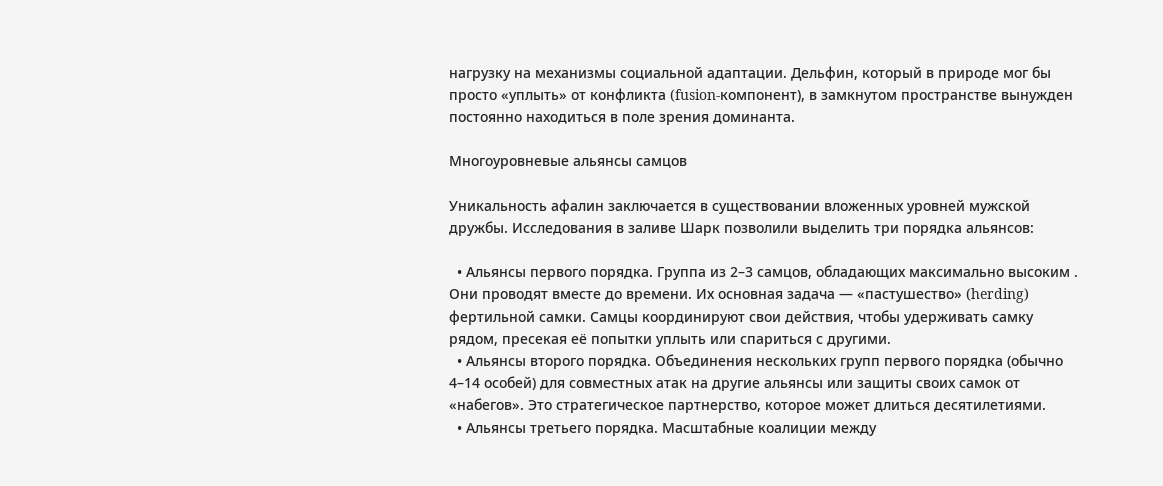нагрузку на механизмы социальной адаптации. Дельфин, который в природе мог бы просто «уплыть» от конфликта (fusion-компонент), в замкнутом пространстве вынужден постоянно находиться в поле зрения доминанта.

Многоуровневые альянсы самцов

Уникальность афалин заключается в существовании вложенных уровней мужской дружбы. Исследования в заливе Шарк позволили выделить три порядка альянсов:

  • Альянсы первого порядка. Группа из 2–3 самцов, обладающих максимально высоким . Они проводят вместе до времени. Их основная задача — «пастушество» (herding) фертильной самки. Самцы координируют свои действия, чтобы удерживать самку рядом, пресекая её попытки уплыть или спариться с другими.
  • Альянсы второго порядка. Объединения нескольких групп первого порядка (обычно 4–14 особей) для совместных атак на другие альянсы или защиты своих самок от «набегов». Это стратегическое партнерство, которое может длиться десятилетиями.
  • Альянсы третьего порядка. Масштабные коалиции между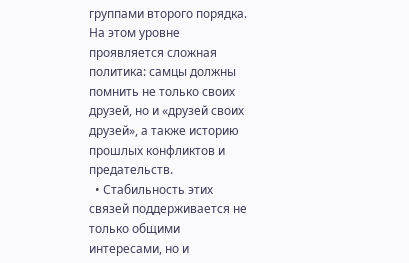группами второго порядка. На этом уровне проявляется сложная политика: самцы должны помнить не только своих друзей, но и «друзей своих друзей», а также историю прошлых конфликтов и предательств.
  • Стабильность этих связей поддерживается не только общими интересами, но и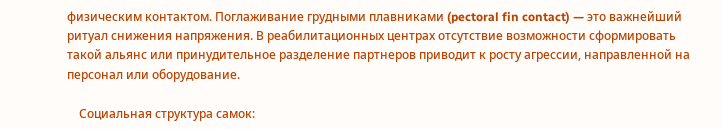физическим контактом. Поглаживание грудными плавниками (pectoral fin contact) — это важнейший ритуал снижения напряжения. В реабилитационных центрах отсутствие возможности сформировать такой альянс или принудительное разделение партнеров приводит к росту агрессии, направленной на персонал или оборудование.

    Социальная структура самок: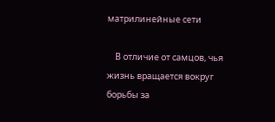матрилинейные сети

    В отличие от самцов, чья жизнь вращается вокруг борьбы за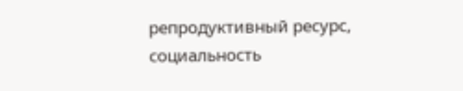репродуктивный ресурс, социальность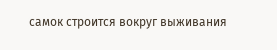самок строится вокруг выживания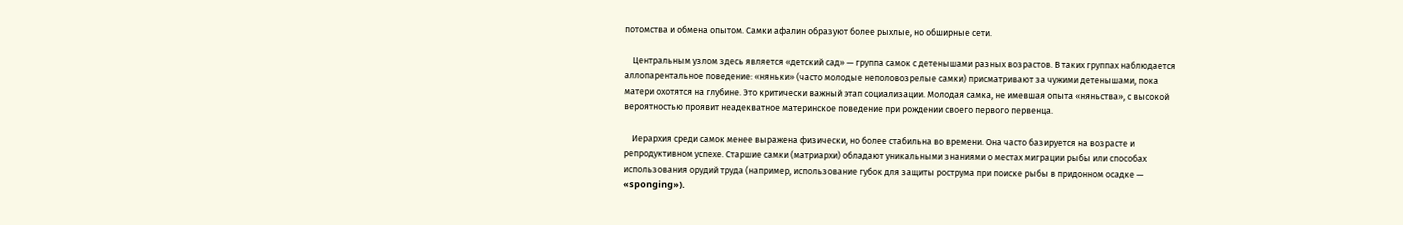потомства и обмена опытом. Самки афалин образуют более рыхлые, но обширные сети.

    Центральным узлом здесь является «детский сад» — группа самок с детенышами разных возрастов. В таких группах наблюдается аллопарентальное поведение: «няньки» (часто молодые неполовозрелые самки) присматривают за чужими детенышами, пока матери охотятся на глубине. Это критически важный этап социализации. Молодая самка, не имевшая опыта «няньства», с высокой вероятностью проявит неадекватное материнское поведение при рождении своего первого первенца.

    Иерархия среди самок менее выражена физически, но более стабильна во времени. Она часто базируется на возрасте и репродуктивном успехе. Старшие самки (матриархи) обладают уникальными знаниями о местах миграции рыбы или способах использования орудий труда (например, использование губок для защиты рострума при поиске рыбы в придонном осадке — «sponging»).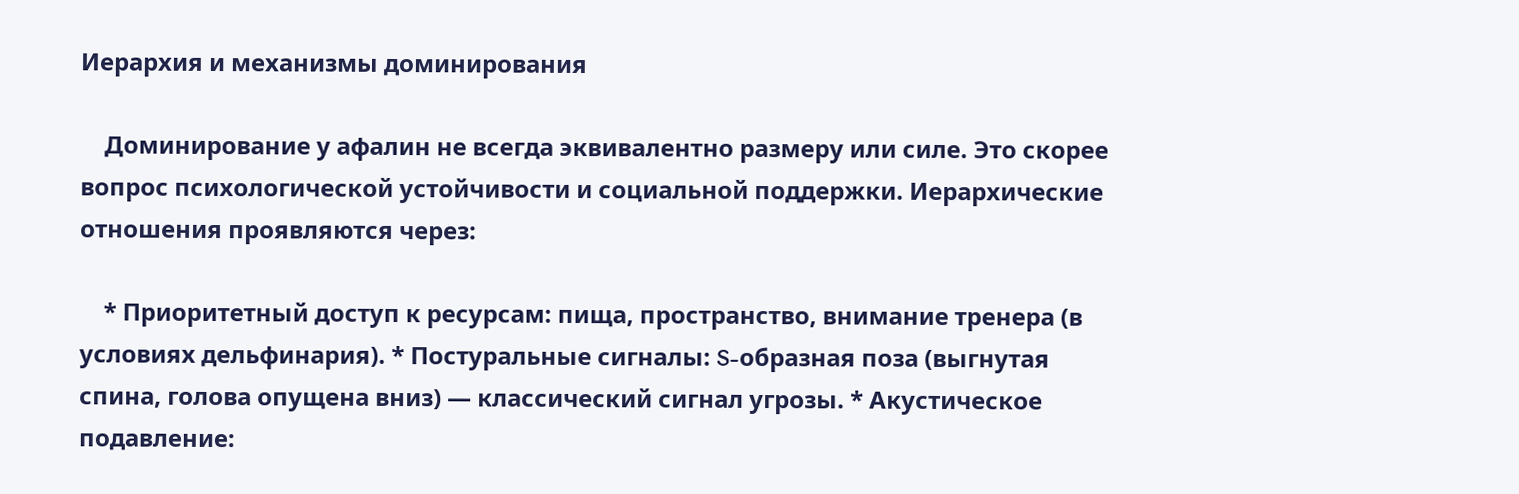Иерархия и механизмы доминирования

    Доминирование у афалин не всегда эквивалентно размеру или силе. Это скорее вопрос психологической устойчивости и социальной поддержки. Иерархические отношения проявляются через:

    * Приоритетный доступ к ресурсам: пища, пространство, внимание тренера (в условиях дельфинария). * Постуральные сигналы: S-образная поза (выгнутая спина, голова опущена вниз) — классический сигнал угрозы. * Акустическое подавление: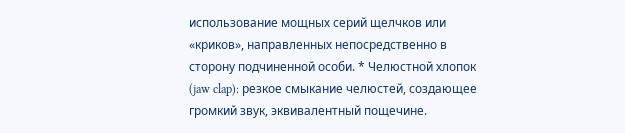использование мощных серий щелчков или «криков», направленных непосредственно в сторону подчиненной особи. * Челюстной хлопок (jaw clap): резкое смыкание челюстей, создающее громкий звук, эквивалентный пощечине.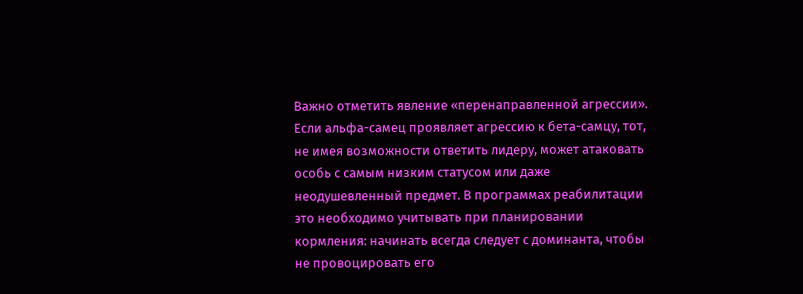Важно отметить явление «перенаправленной агрессии». Если альфа-самец проявляет агрессию к бета-самцу, тот, не имея возможности ответить лидеру, может атаковать особь с самым низким статусом или даже неодушевленный предмет. В программах реабилитации это необходимо учитывать при планировании кормления: начинать всегда следует с доминанта, чтобы не провоцировать его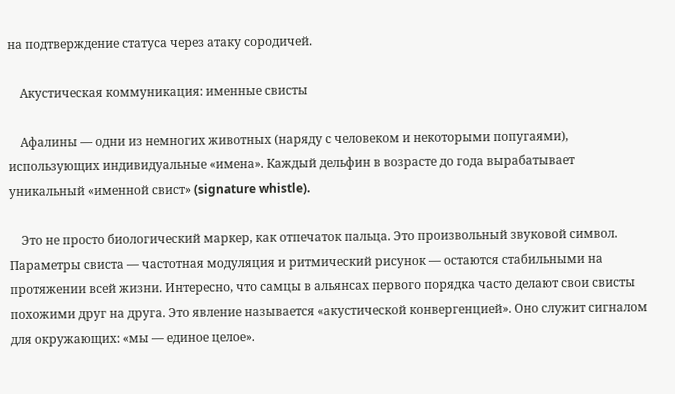на подтверждение статуса через атаку сородичей.

    Акустическая коммуникация: именные свисты

    Афалины — одни из немногих животных (наряду с человеком и некоторыми попугаями), использующих индивидуальные «имена». Каждый дельфин в возрасте до года вырабатывает уникальный «именной свист» (signature whistle).

    Это не просто биологический маркер, как отпечаток пальца. Это произвольный звуковой символ. Параметры свиста — частотная модуляция и ритмический рисунок — остаются стабильными на протяжении всей жизни. Интересно, что самцы в альянсах первого порядка часто делают свои свисты похожими друг на друга. Это явление называется «акустической конвергенцией». Оно служит сигналом для окружающих: «мы — единое целое».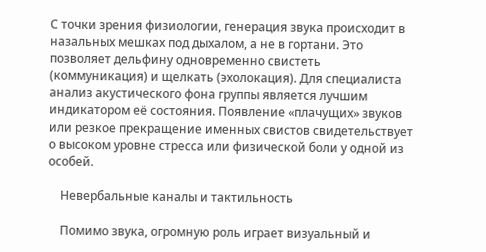С точки зрения физиологии, генерация звука происходит в назальных мешках под дыхалом, а не в гортани. Это позволяет дельфину одновременно свистеть (коммуникация) и щелкать (эхолокация). Для специалиста анализ акустического фона группы является лучшим индикатором её состояния. Появление «плачущих» звуков или резкое прекращение именных свистов свидетельствует о высоком уровне стресса или физической боли у одной из особей.

    Невербальные каналы и тактильность

    Помимо звука, огромную роль играет визуальный и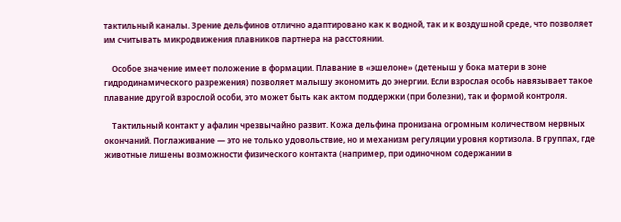тактильный каналы. Зрение дельфинов отлично адаптировано как к водной, так и к воздушной среде, что позволяет им считывать микродвижения плавников партнера на расстоянии.

    Особое значение имеет положение в формации. Плавание в «эшелоне» (детеныш у бока матери в зоне гидродинамического разрежения) позволяет малышу экономить до энергии. Если взрослая особь навязывает такое плавание другой взрослой особи, это может быть как актом поддержки (при болезни), так и формой контроля.

    Тактильный контакт у афалин чрезвычайно развит. Кожа дельфина пронизана огромным количеством нервных окончаний. Поглаживание — это не только удовольствие, но и механизм регуляции уровня кортизола. В группах, где животные лишены возможности физического контакта (например, при одиночном содержании в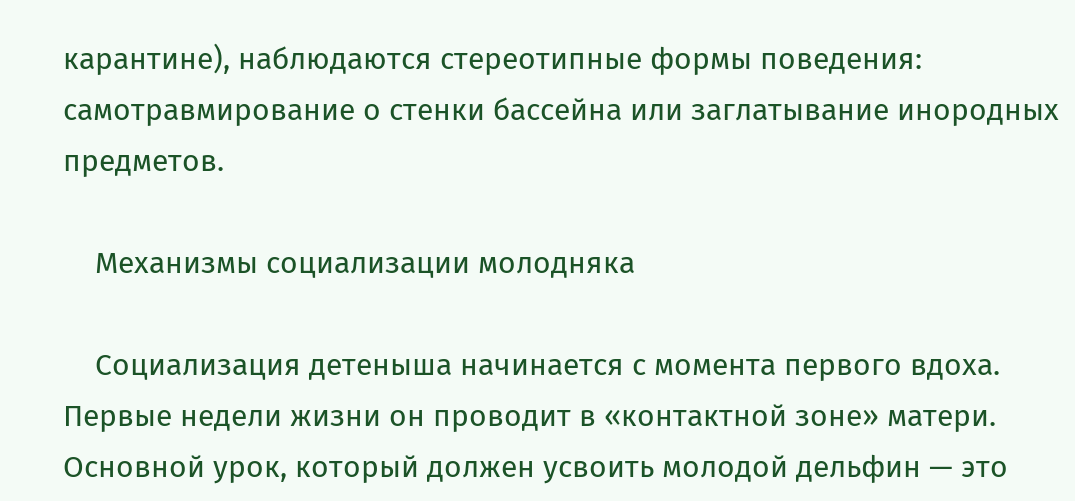карантине), наблюдаются стереотипные формы поведения: самотравмирование о стенки бассейна или заглатывание инородных предметов.

    Механизмы социализации молодняка

    Социализация детеныша начинается с момента первого вдоха. Первые недели жизни он проводит в «контактной зоне» матери. Основной урок, который должен усвоить молодой дельфин — это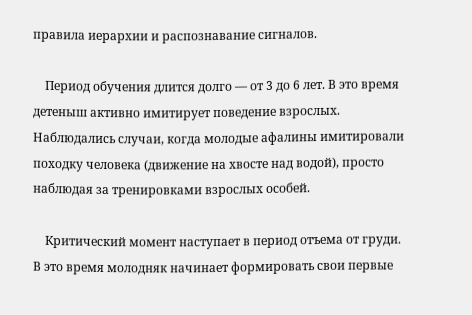правила иерархии и распознавание сигналов.

    Период обучения длится долго — от 3 до 6 лет. В это время детеныш активно имитирует поведение взрослых. Наблюдались случаи, когда молодые афалины имитировали походку человека (движение на хвосте над водой), просто наблюдая за тренировками взрослых особей.

    Критический момент наступает в период отъема от груди. В это время молодняк начинает формировать свои первые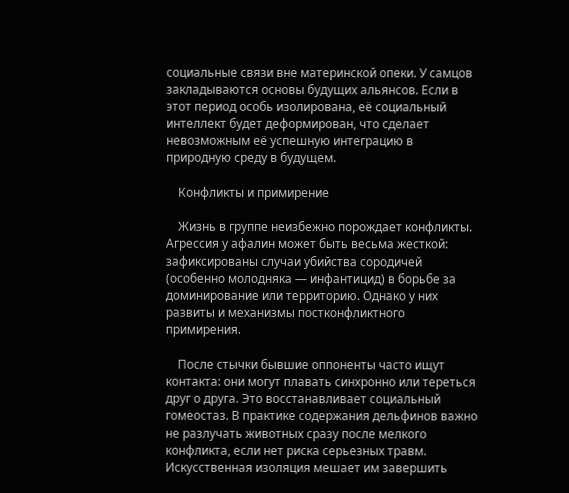социальные связи вне материнской опеки. У самцов закладываются основы будущих альянсов. Если в этот период особь изолирована, её социальный интеллект будет деформирован, что сделает невозможным её успешную интеграцию в природную среду в будущем.

    Конфликты и примирение

    Жизнь в группе неизбежно порождает конфликты. Агрессия у афалин может быть весьма жесткой: зафиксированы случаи убийства сородичей (особенно молодняка — инфантицид) в борьбе за доминирование или территорию. Однако у них развиты и механизмы постконфликтного примирения.

    После стычки бывшие оппоненты часто ищут контакта: они могут плавать синхронно или тереться друг о друга. Это восстанавливает социальный гомеостаз. В практике содержания дельфинов важно не разлучать животных сразу после мелкого конфликта, если нет риска серьезных травм. Искусственная изоляция мешает им завершить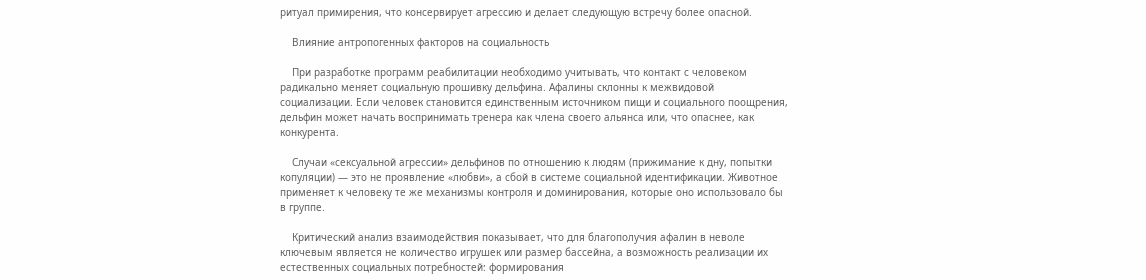ритуал примирения, что консервирует агрессию и делает следующую встречу более опасной.

    Влияние антропогенных факторов на социальность

    При разработке программ реабилитации необходимо учитывать, что контакт с человеком радикально меняет социальную прошивку дельфина. Афалины склонны к межвидовой социализации. Если человек становится единственным источником пищи и социального поощрения, дельфин может начать воспринимать тренера как члена своего альянса или, что опаснее, как конкурента.

    Случаи «сексуальной агрессии» дельфинов по отношению к людям (прижимание к дну, попытки копуляции) — это не проявление «любви», а сбой в системе социальной идентификации. Животное применяет к человеку те же механизмы контроля и доминирования, которые оно использовало бы в группе.

    Критический анализ взаимодействия показывает, что для благополучия афалин в неволе ключевым является не количество игрушек или размер бассейна, а возможность реализации их естественных социальных потребностей: формирования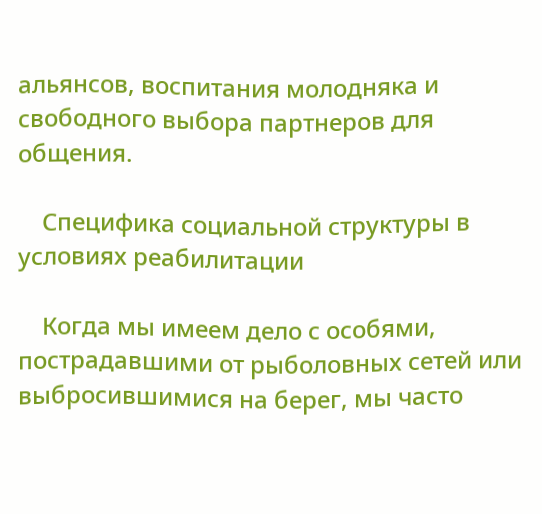альянсов, воспитания молодняка и свободного выбора партнеров для общения.

    Специфика социальной структуры в условиях реабилитации

    Когда мы имеем дело с особями, пострадавшими от рыболовных сетей или выбросившимися на берег, мы часто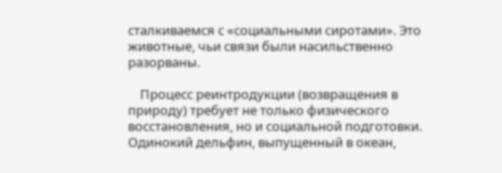сталкиваемся с «социальными сиротами». Это животные, чьи связи были насильственно разорваны.

    Процесс реинтродукции (возвращения в природу) требует не только физического восстановления, но и социальной подготовки. Одинокий дельфин, выпущенный в океан,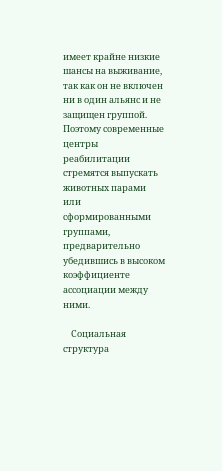имеет крайне низкие шансы на выживание, так как он не включен ни в один альянс и не защищен группой. Поэтому современные центры реабилитации стремятся выпускать животных парами или сформированными группами, предварительно убедившись в высоком коэффициенте ассоциации между ними.

    Социальная структура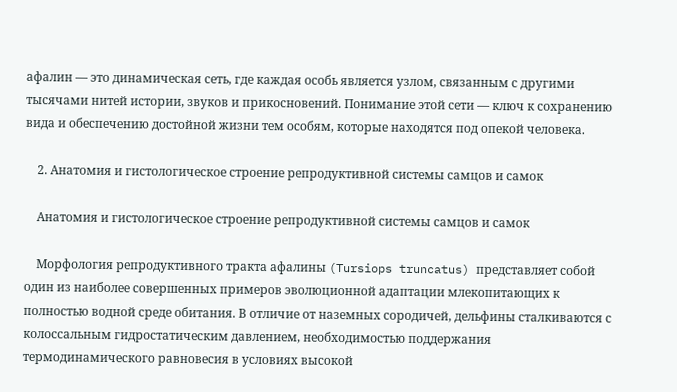афалин — это динамическая сеть, где каждая особь является узлом, связанным с другими тысячами нитей истории, звуков и прикосновений. Понимание этой сети — ключ к сохранению вида и обеспечению достойной жизни тем особям, которые находятся под опекой человека.

    2. Анатомия и гистологическое строение репродуктивной системы самцов и самок

    Анатомия и гистологическое строение репродуктивной системы самцов и самок

    Морфология репродуктивного тракта афалины (Tursiops truncatus) представляет собой один из наиболее совершенных примеров эволюционной адаптации млекопитающих к полностью водной среде обитания. В отличие от наземных сородичей, дельфины сталкиваются с колоссальным гидростатическим давлением, необходимостью поддержания термодинамического равновесия в условиях высокой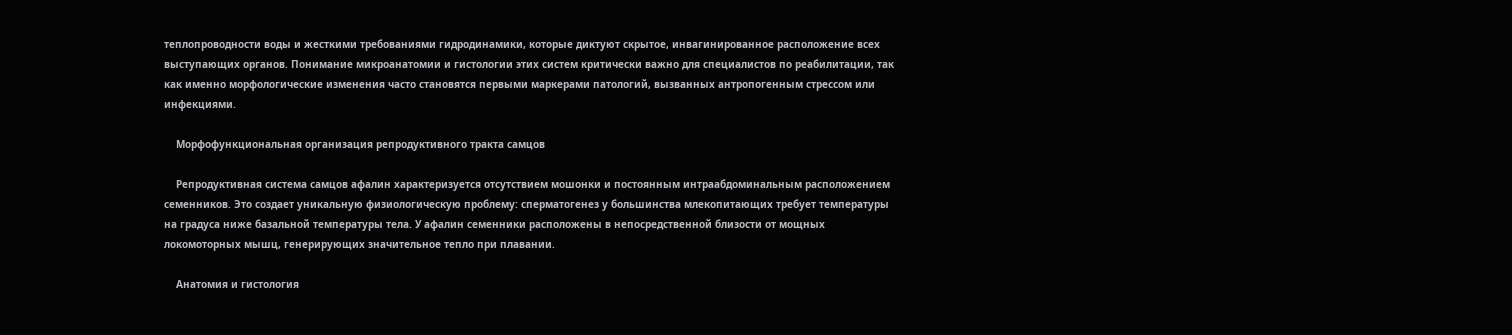теплопроводности воды и жесткими требованиями гидродинамики, которые диктуют скрытое, инвагинированное расположение всех выступающих органов. Понимание микроанатомии и гистологии этих систем критически важно для специалистов по реабилитации, так как именно морфологические изменения часто становятся первыми маркерами патологий, вызванных антропогенным стрессом или инфекциями.

    Морфофункциональная организация репродуктивного тракта самцов

    Репродуктивная система самцов афалин характеризуется отсутствием мошонки и постоянным интраабдоминальным расположением семенников. Это создает уникальную физиологическую проблему: сперматогенез у большинства млекопитающих требует температуры на градуса ниже базальной температуры тела. У афалин семенники расположены в непосредственной близости от мощных локомоторных мышц, генерирующих значительное тепло при плавании.

    Анатомия и гистология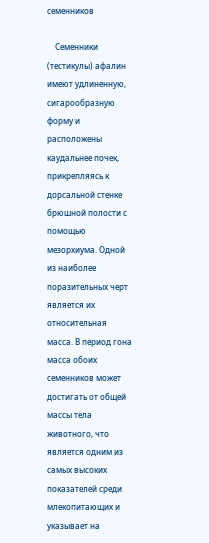семенников

    Семенники (тестикулы) афалин имеют удлиненную, сигарообразную форму и расположены каудальнее почек, прикрепляясь к дорсальной стенке брюшной полости с помощью мезорхиума. Одной из наиболее поразительных черт является их относительная масса. В период гона масса обоих семенников может достигать от общей массы тела животного, что является одним из самых высоких показателей среди млекопитающих и указывает на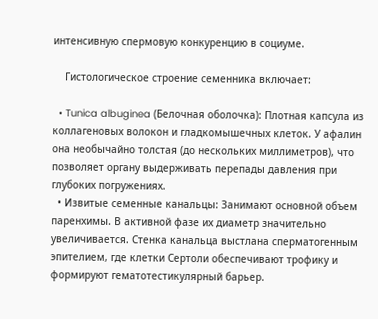интенсивную спермовую конкуренцию в социуме.

    Гистологическое строение семенника включает:

  • Tunica albuginea (Белочная оболочка): Плотная капсула из коллагеновых волокон и гладкомышечных клеток. У афалин она необычайно толстая (до нескольких миллиметров), что позволяет органу выдерживать перепады давления при глубоких погружениях.
  • Извитые семенные канальцы: Занимают основной объем паренхимы. В активной фазе их диаметр значительно увеличивается. Стенка канальца выстлана сперматогенным эпителием, где клетки Сертоли обеспечивают трофику и формируют гематотестикулярный барьер.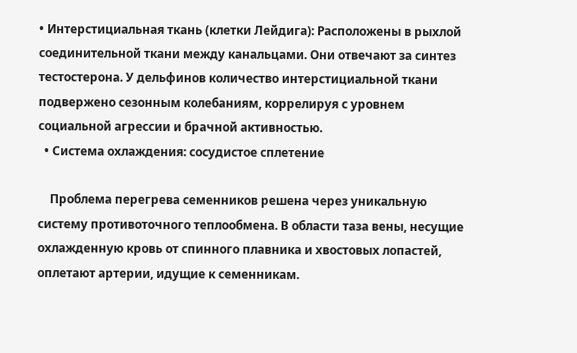• Интерстициальная ткань (клетки Лейдига): Расположены в рыхлой соединительной ткани между канальцами. Они отвечают за синтез тестостерона. У дельфинов количество интерстициальной ткани подвержено сезонным колебаниям, коррелируя с уровнем социальной агрессии и брачной активностью.
  • Система охлаждения: сосудистое сплетение

    Проблема перегрева семенников решена через уникальную систему противоточного теплообмена. В области таза вены, несущие охлажденную кровь от спинного плавника и хвостовых лопастей, оплетают артерии, идущие к семенникам.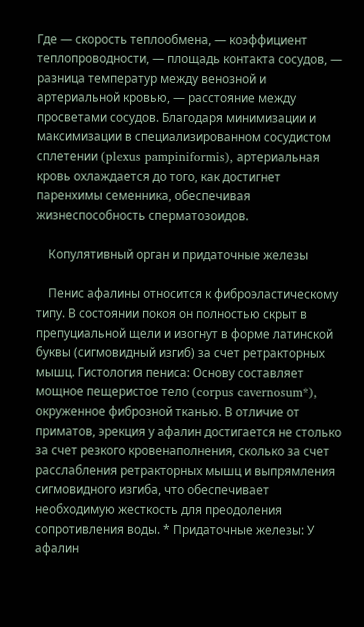Где — скорость теплообмена, — коэффициент теплопроводности, — площадь контакта сосудов, — разница температур между венозной и артериальной кровью, — расстояние между просветами сосудов. Благодаря минимизации и максимизации в специализированном сосудистом сплетении (plexus pampiniformis), артериальная кровь охлаждается до того, как достигнет паренхимы семенника, обеспечивая жизнеспособность сперматозоидов.

    Копулятивный орган и придаточные железы

    Пенис афалины относится к фиброэластическому типу. В состоянии покоя он полностью скрыт в препуциальной щели и изогнут в форме латинской буквы (сигмовидный изгиб) за счет ретракторных мышц. Гистология пениса: Основу составляет мощное пещеристое тело (corpus cavernosum*), окруженное фиброзной тканью. В отличие от приматов, эрекция у афалин достигается не столько за счет резкого кровенаполнения, сколько за счет расслабления ретракторных мышц и выпрямления сигмовидного изгиба, что обеспечивает необходимую жесткость для преодоления сопротивления воды. * Придаточные железы: У афалин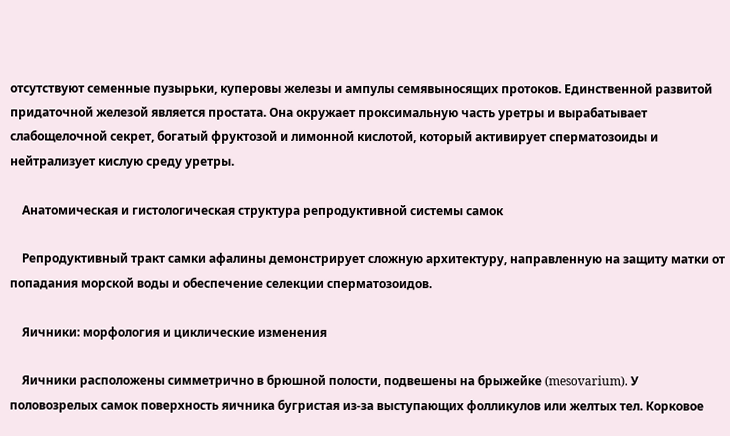отсутствуют семенные пузырьки, куперовы железы и ампулы семявыносящих протоков. Единственной развитой придаточной железой является простата. Она окружает проксимальную часть уретры и вырабатывает слабощелочной секрет, богатый фруктозой и лимонной кислотой, который активирует сперматозоиды и нейтрализует кислую среду уретры.

    Анатомическая и гистологическая структура репродуктивной системы самок

    Репродуктивный тракт самки афалины демонстрирует сложную архитектуру, направленную на защиту матки от попадания морской воды и обеспечение селекции сперматозоидов.

    Яичники: морфология и циклические изменения

    Яичники расположены симметрично в брюшной полости, подвешены на брыжейке (mesovarium). У половозрелых самок поверхность яичника бугристая из-за выступающих фолликулов или желтых тел. Корковое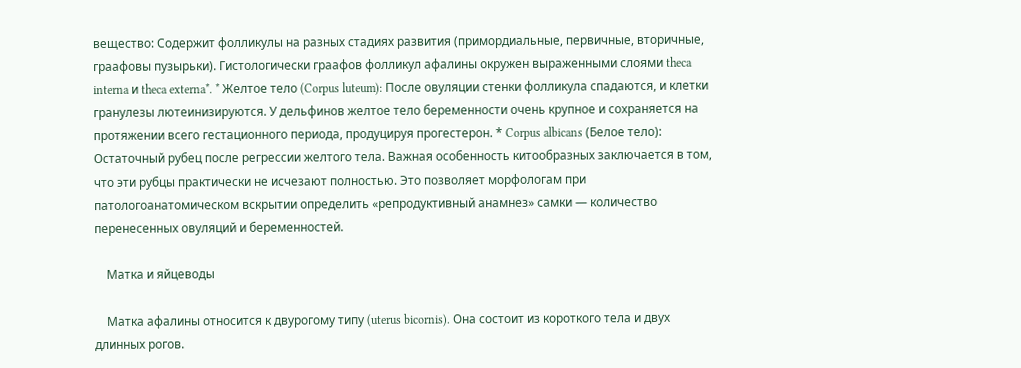вещество: Содержит фолликулы на разных стадиях развития (примордиальные, первичные, вторичные, граафовы пузырьки). Гистологически граафов фолликул афалины окружен выраженными слоями theca interna и theca externa*. * Желтое тело (Corpus luteum): После овуляции стенки фолликула спадаются, и клетки гранулезы лютеинизируются. У дельфинов желтое тело беременности очень крупное и сохраняется на протяжении всего гестационного периода, продуцируя прогестерон. * Corpus albicans (Белое тело): Остаточный рубец после регрессии желтого тела. Важная особенность китообразных заключается в том, что эти рубцы практически не исчезают полностью. Это позволяет морфологам при патологоанатомическом вскрытии определить «репродуктивный анамнез» самки — количество перенесенных овуляций и беременностей.

    Матка и яйцеводы

    Матка афалины относится к двурогому типу (uterus bicornis). Она состоит из короткого тела и двух длинных рогов.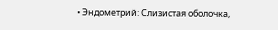• Эндометрий: Слизистая оболочка,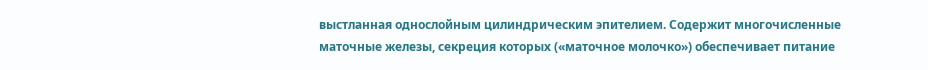выстланная однослойным цилиндрическим эпителием. Содержит многочисленные маточные железы, секреция которых («маточное молочко») обеспечивает питание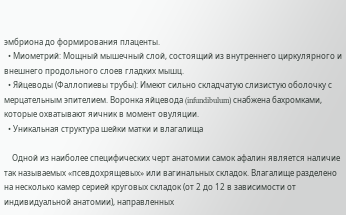эмбриона до формирования плаценты.
  • Миометрий: Мощный мышечный слой, состоящий из внутреннего циркулярного и внешнего продольного слоев гладких мышц.
  • Яйцеводы (Фаллопиевы трубы): Имеют сильно складчатую слизистую оболочку с мерцательным эпителием. Воронка яйцевода (infundibulum) снабжена бахромками, которые охватывают яичник в момент овуляции.
  • Уникальная структура шейки матки и влагалища

    Одной из наиболее специфических черт анатомии самок афалин является наличие так называемых «псевдохрящевых» или вагинальных складок. Влагалище разделено на несколько камер серией круговых складок (от 2 до 12 в зависимости от индивидуальной анатомии), направленных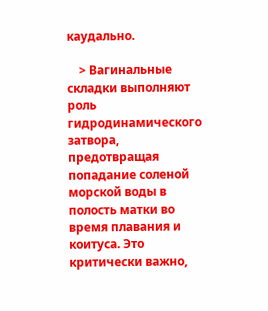каудально.

    > Вагинальные складки выполняют роль гидродинамического затвора, предотвращая попадание соленой морской воды в полость матки во время плавания и коитуса. Это критически важно,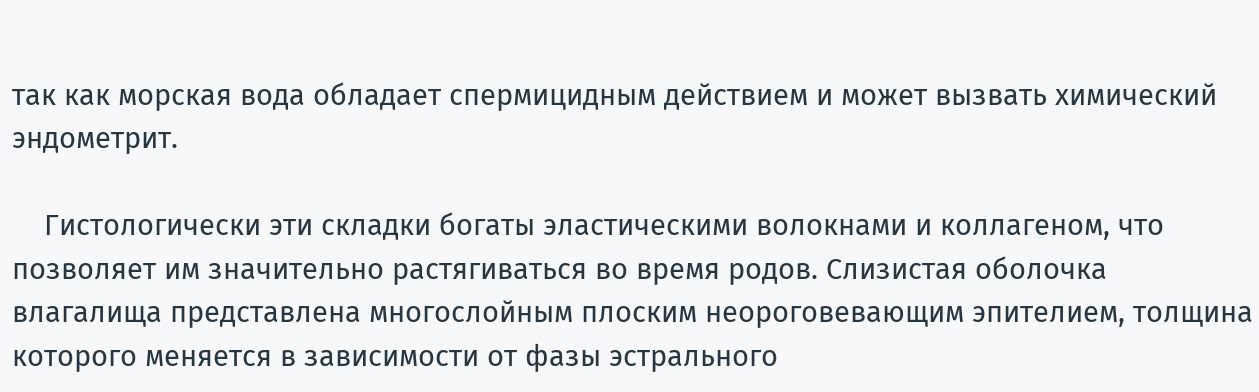так как морская вода обладает спермицидным действием и может вызвать химический эндометрит.

    Гистологически эти складки богаты эластическими волокнами и коллагеном, что позволяет им значительно растягиваться во время родов. Слизистая оболочка влагалища представлена многослойным плоским неороговевающим эпителием, толщина которого меняется в зависимости от фазы эстрального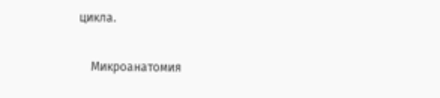цикла.

    Микроанатомия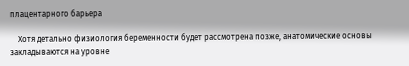плацентарного барьера

    Хотя детально физиология беременности будет рассмотрена позже, анатомические основы закладываются на уровне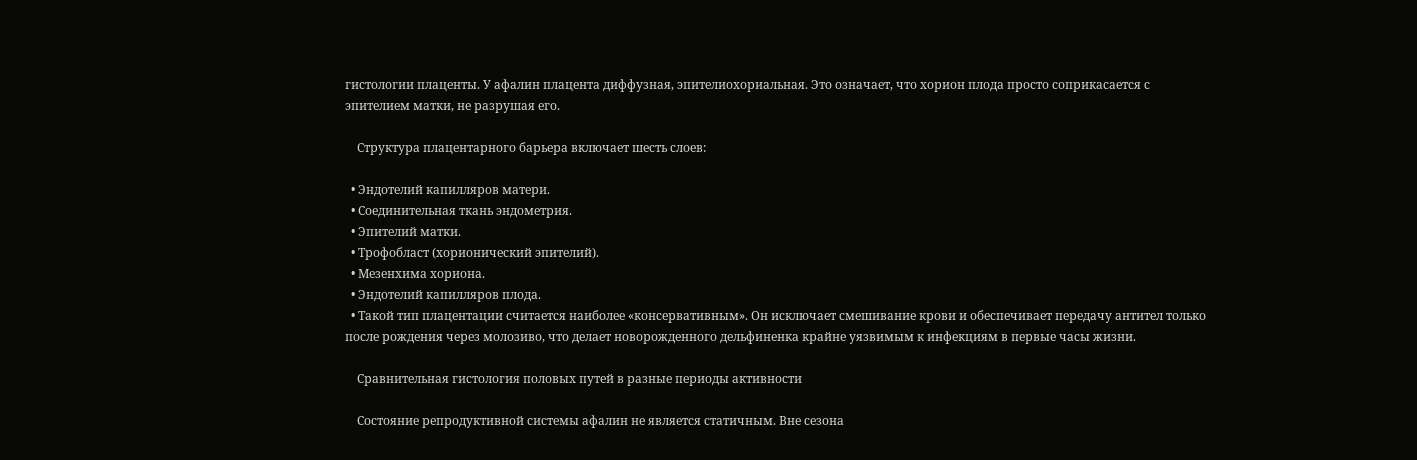гистологии плаценты. У афалин плацента диффузная, эпителиохориальная. Это означает, что хорион плода просто соприкасается с эпителием матки, не разрушая его.

    Структура плацентарного барьера включает шесть слоев:

  • Эндотелий капилляров матери.
  • Соединительная ткань эндометрия.
  • Эпителий матки.
  • Трофобласт (хорионический эпителий).
  • Мезенхима хориона.
  • Эндотелий капилляров плода.
  • Такой тип плацентации считается наиболее «консервативным». Он исключает смешивание крови и обеспечивает передачу антител только после рождения через молозиво, что делает новорожденного дельфиненка крайне уязвимым к инфекциям в первые часы жизни.

    Сравнительная гистология половых путей в разные периоды активности

    Состояние репродуктивной системы афалин не является статичным. Вне сезона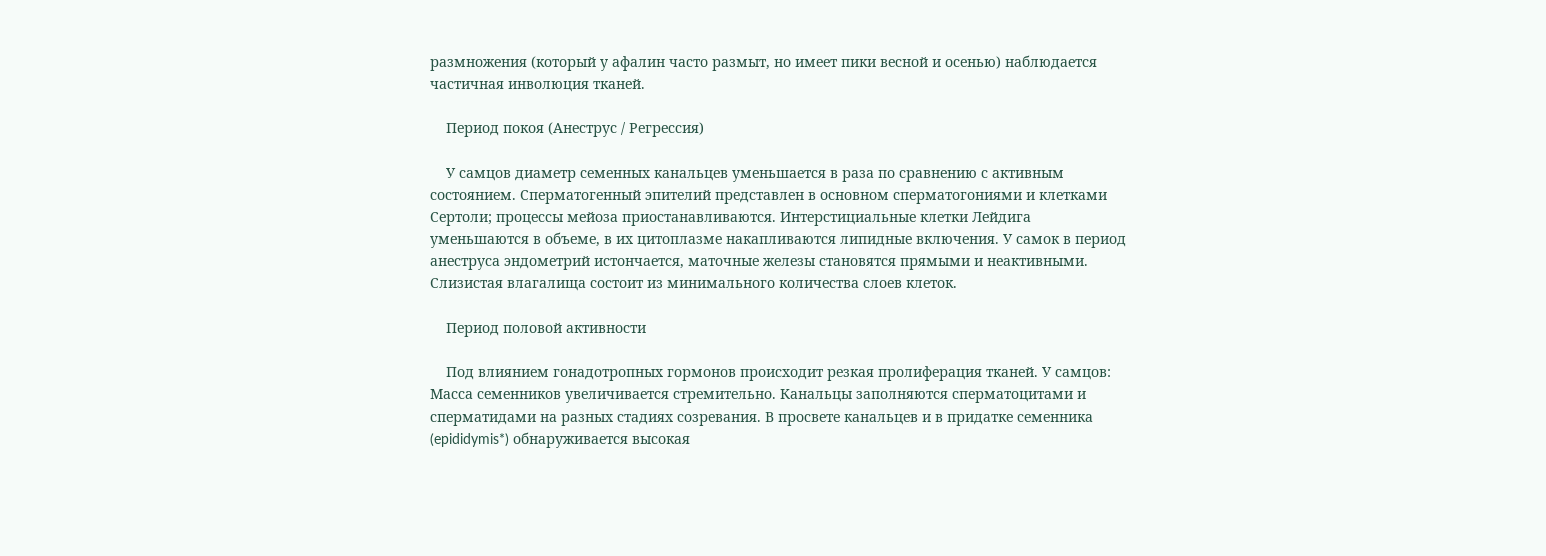размножения (который у афалин часто размыт, но имеет пики весной и осенью) наблюдается частичная инволюция тканей.

    Период покоя (Анеструс / Регрессия)

    У самцов диаметр семенных канальцев уменьшается в раза по сравнению с активным состоянием. Сперматогенный эпителий представлен в основном сперматогониями и клетками Сертоли; процессы мейоза приостанавливаются. Интерстициальные клетки Лейдига уменьшаются в объеме, в их цитоплазме накапливаются липидные включения. У самок в период анеструса эндометрий истончается, маточные железы становятся прямыми и неактивными. Слизистая влагалища состоит из минимального количества слоев клеток.

    Период половой активности

    Под влиянием гонадотропных гормонов происходит резкая пролиферация тканей. У самцов: Масса семенников увеличивается стремительно. Канальцы заполняются сперматоцитами и сперматидами на разных стадиях созревания. В просвете канальцев и в придатке семенника (epididymis*) обнаруживается высокая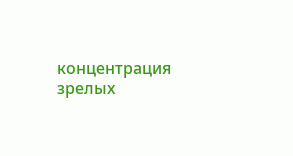концентрация зрелых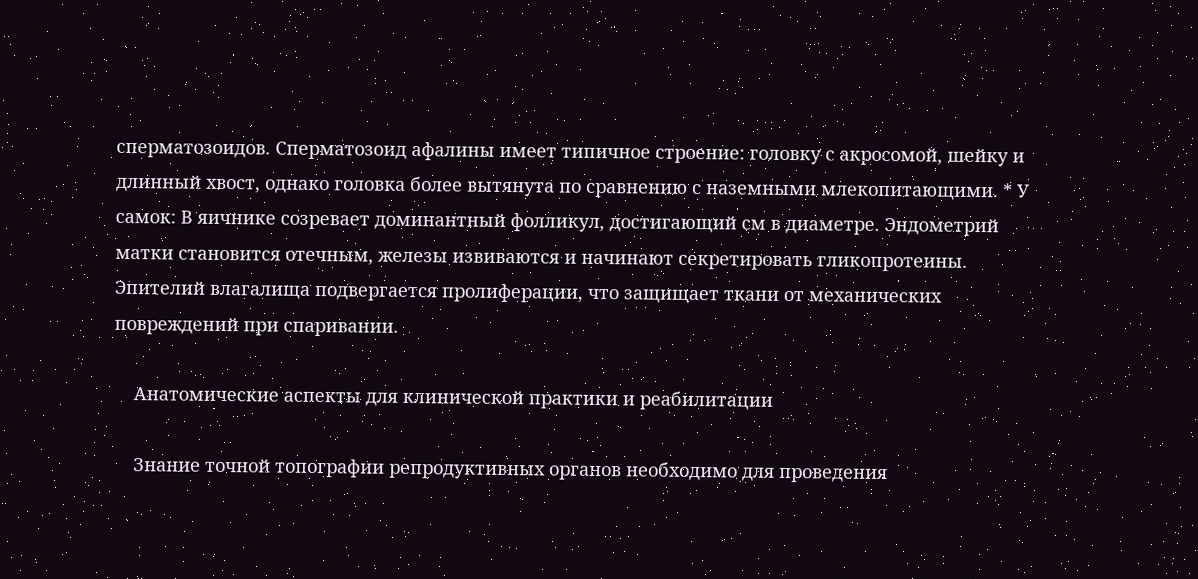сперматозоидов. Сперматозоид афалины имеет типичное строение: головку с акросомой, шейку и длинный хвост, однако головка более вытянута по сравнению с наземными млекопитающими. * У самок: В яичнике созревает доминантный фолликул, достигающий см в диаметре. Эндометрий матки становится отечным, железы извиваются и начинают секретировать гликопротеины. Эпителий влагалища подвергается пролиферации, что защищает ткани от механических повреждений при спаривании.

    Анатомические аспекты для клинической практики и реабилитации

    Знание точной топографии репродуктивных органов необходимо для проведения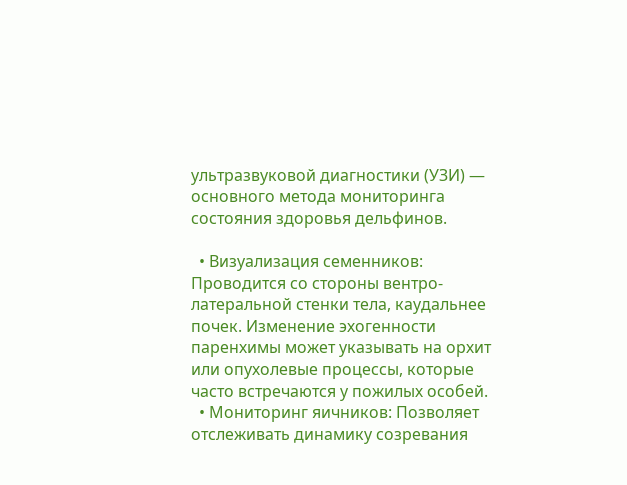ультразвуковой диагностики (УЗИ) — основного метода мониторинга состояния здоровья дельфинов.

  • Визуализация семенников: Проводится со стороны вентро-латеральной стенки тела, каудальнее почек. Изменение эхогенности паренхимы может указывать на орхит или опухолевые процессы, которые часто встречаются у пожилых особей.
  • Мониторинг яичников: Позволяет отслеживать динамику созревания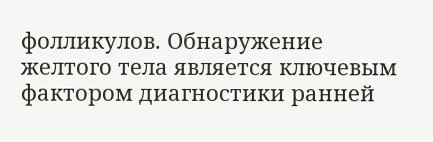фолликулов. Обнаружение желтого тела является ключевым фактором диагностики ранней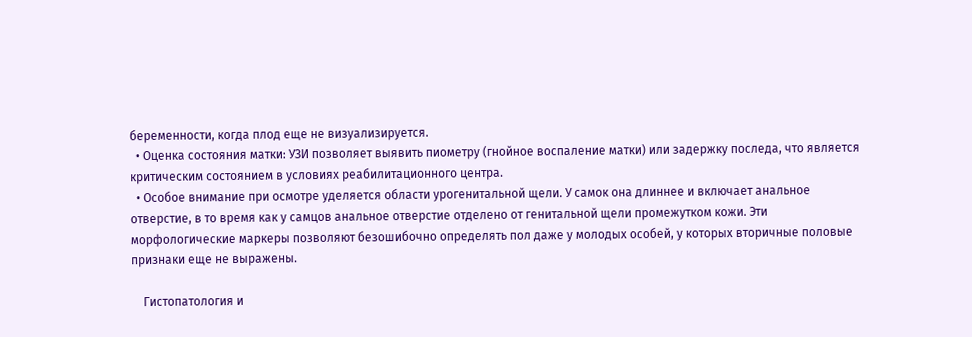беременности, когда плод еще не визуализируется.
  • Оценка состояния матки: УЗИ позволяет выявить пиометру (гнойное воспаление матки) или задержку последа, что является критическим состоянием в условиях реабилитационного центра.
  • Особое внимание при осмотре уделяется области урогенитальной щели. У самок она длиннее и включает анальное отверстие, в то время как у самцов анальное отверстие отделено от генитальной щели промежутком кожи. Эти морфологические маркеры позволяют безошибочно определять пол даже у молодых особей, у которых вторичные половые признаки еще не выражены.

    Гистопатология и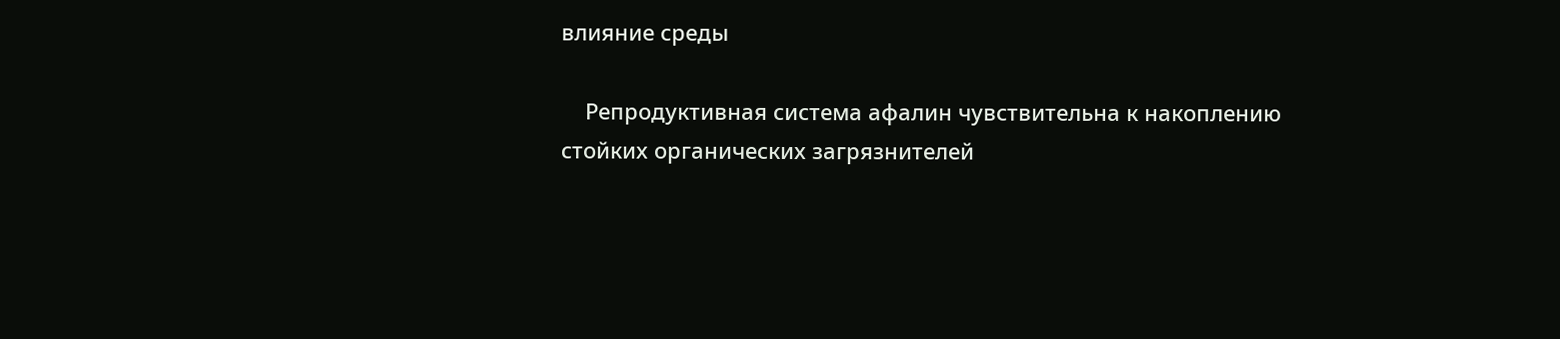влияние среды

    Репродуктивная система афалин чувствительна к накоплению стойких органических загрязнителей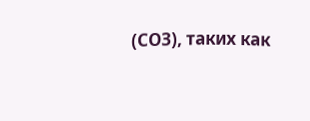(СОЗ), таких как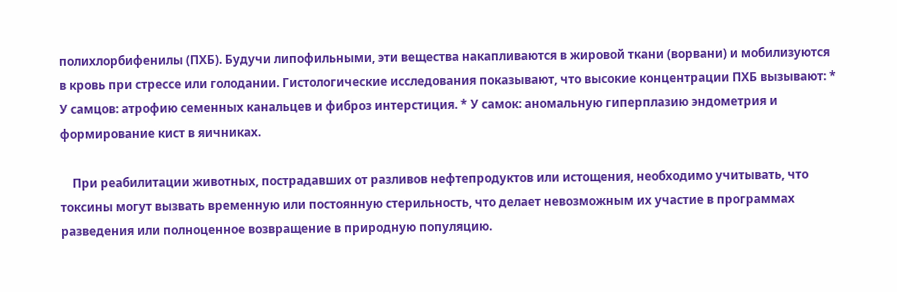полихлорбифенилы (ПХБ). Будучи липофильными, эти вещества накапливаются в жировой ткани (ворвани) и мобилизуются в кровь при стрессе или голодании. Гистологические исследования показывают, что высокие концентрации ПХБ вызывают: * У самцов: атрофию семенных канальцев и фиброз интерстиция. * У самок: аномальную гиперплазию эндометрия и формирование кист в яичниках.

    При реабилитации животных, пострадавших от разливов нефтепродуктов или истощения, необходимо учитывать, что токсины могут вызвать временную или постоянную стерильность, что делает невозможным их участие в программах разведения или полноценное возвращение в природную популяцию.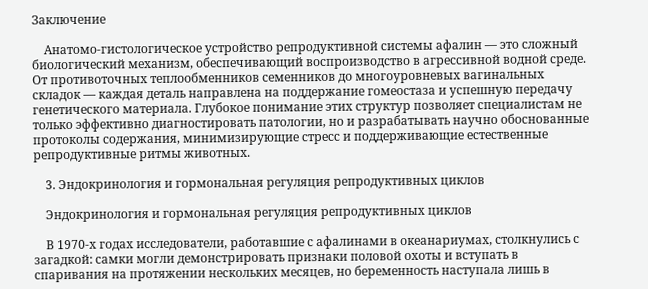Заключение

    Анатомо-гистологическое устройство репродуктивной системы афалин — это сложный биологический механизм, обеспечивающий воспроизводство в агрессивной водной среде. От противоточных теплообменников семенников до многоуровневых вагинальных складок — каждая деталь направлена на поддержание гомеостаза и успешную передачу генетического материала. Глубокое понимание этих структур позволяет специалистам не только эффективно диагностировать патологии, но и разрабатывать научно обоснованные протоколы содержания, минимизирующие стресс и поддерживающие естественные репродуктивные ритмы животных.

    3. Эндокринология и гормональная регуляция репродуктивных циклов

    Эндокринология и гормональная регуляция репродуктивных циклов

    В 1970-х годах исследователи, работавшие с афалинами в океанариумах, столкнулись с загадкой: самки могли демонстрировать признаки половой охоты и вступать в спаривания на протяжении нескольких месяцев, но беременность наступала лишь в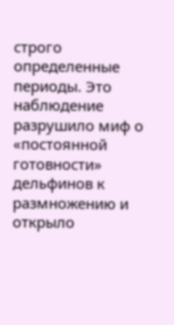строго определенные периоды. Это наблюдение разрушило миф о «постоянной готовности» дельфинов к размножению и открыло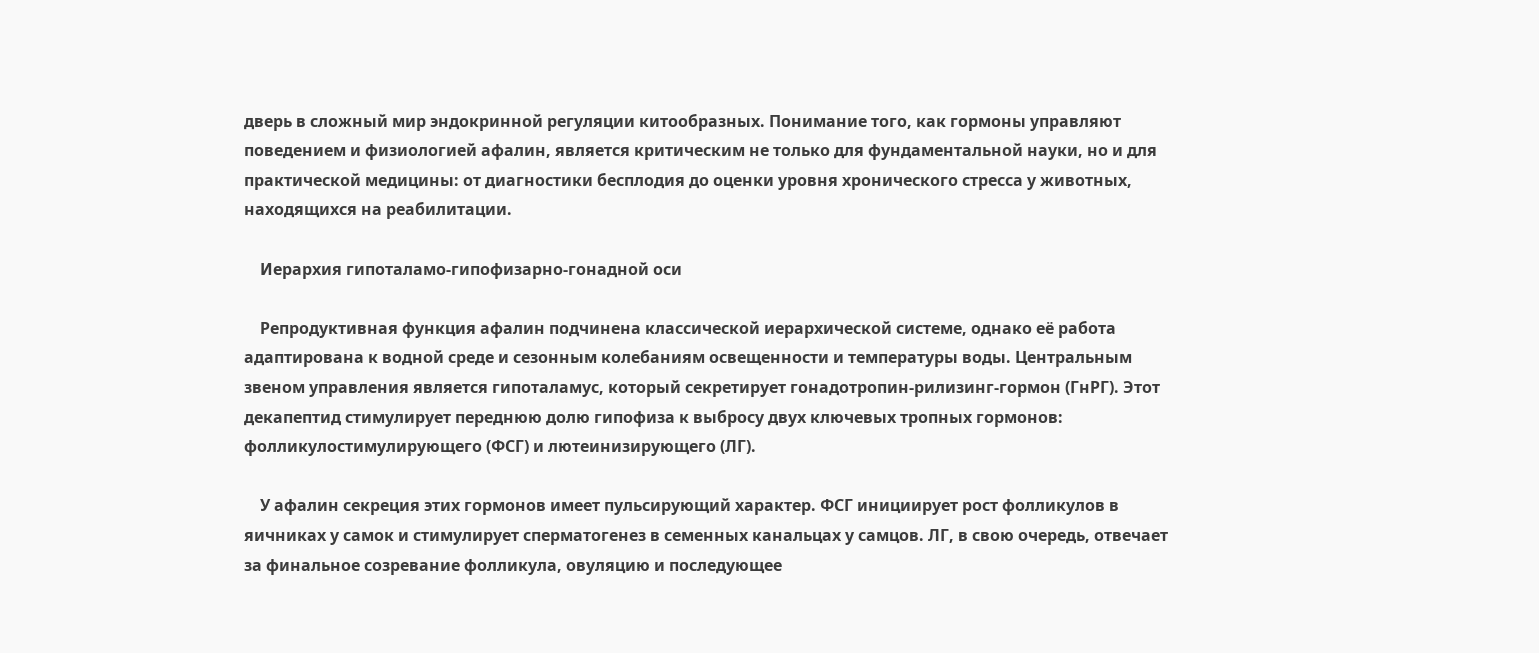дверь в сложный мир эндокринной регуляции китообразных. Понимание того, как гормоны управляют поведением и физиологией афалин, является критическим не только для фундаментальной науки, но и для практической медицины: от диагностики бесплодия до оценки уровня хронического стресса у животных, находящихся на реабилитации.

    Иерархия гипоталамо-гипофизарно-гонадной оси

    Репродуктивная функция афалин подчинена классической иерархической системе, однако её работа адаптирована к водной среде и сезонным колебаниям освещенности и температуры воды. Центральным звеном управления является гипоталамус, который секретирует гонадотропин-рилизинг-гормон (ГнРГ). Этот декапептид стимулирует переднюю долю гипофиза к выбросу двух ключевых тропных гормонов: фолликулостимулирующего (ФСГ) и лютеинизирующего (ЛГ).

    У афалин секреция этих гормонов имеет пульсирующий характер. ФСГ инициирует рост фолликулов в яичниках у самок и стимулирует сперматогенез в семенных канальцах у самцов. ЛГ, в свою очередь, отвечает за финальное созревание фолликула, овуляцию и последующее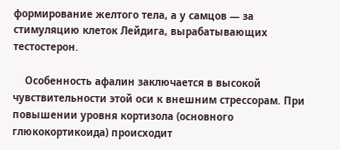формирование желтого тела, а у самцов — за стимуляцию клеток Лейдига, вырабатывающих тестостерон.

    Особенность афалин заключается в высокой чувствительности этой оси к внешним стрессорам. При повышении уровня кортизола (основного глюкокортикоида) происходит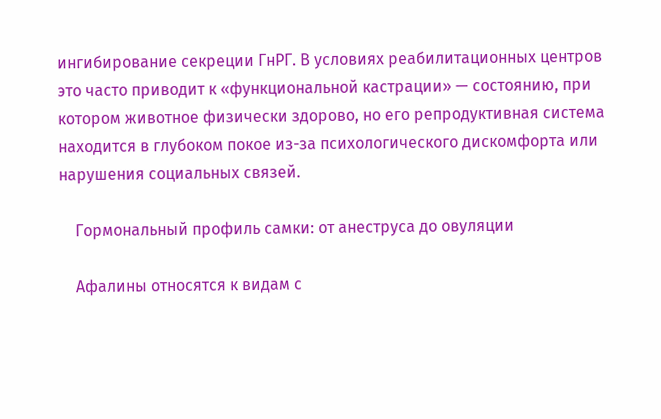ингибирование секреции ГнРГ. В условиях реабилитационных центров это часто приводит к «функциональной кастрации» — состоянию, при котором животное физически здорово, но его репродуктивная система находится в глубоком покое из-за психологического дискомфорта или нарушения социальных связей.

    Гормональный профиль самки: от анеструса до овуляции

    Афалины относятся к видам с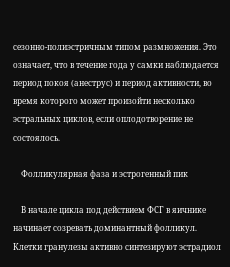сезонно-полиэстричным типом размножения. Это означает, что в течение года у самки наблюдается период покоя (анеструс) и период активности, во время которого может произойти несколько эстральных циклов, если оплодотворение не состоялось.

    Фолликулярная фаза и эстрогенный пик

    В начале цикла под действием ФСГ в яичнике начинает созревать доминантный фолликул. Клетки гранулезы активно синтезируют эстрадиол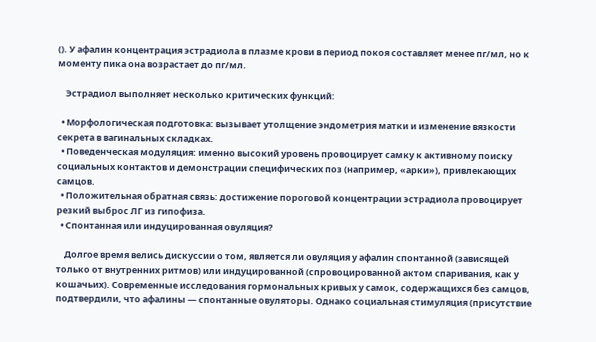(). У афалин концентрация эстрадиола в плазме крови в период покоя составляет менее пг/мл, но к моменту пика она возрастает до пг/мл.

    Эстрадиол выполняет несколько критических функций:

  • Морфологическая подготовка: вызывает утолщение эндометрия матки и изменение вязкости секрета в вагинальных складках.
  • Поведенческая модуляция: именно высокий уровень провоцирует самку к активному поиску социальных контактов и демонстрации специфических поз (например, «арки»), привлекающих самцов.
  • Положительная обратная связь: достижение пороговой концентрации эстрадиола провоцирует резкий выброс ЛГ из гипофиза.
  • Спонтанная или индуцированная овуляция?

    Долгое время велись дискуссии о том, является ли овуляция у афалин спонтанной (зависящей только от внутренних ритмов) или индуцированной (спровоцированной актом спаривания, как у кошачьих). Современные исследования гормональных кривых у самок, содержащихся без самцов, подтвердили, что афалины — спонтанные овуляторы. Однако социальная стимуляция (присутствие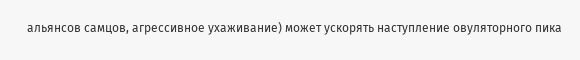альянсов самцов, агрессивное ухаживание) может ускорять наступление овуляторного пика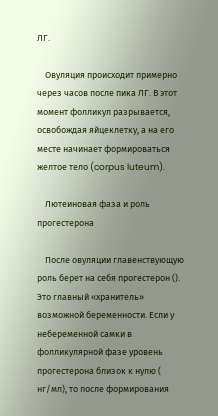ЛГ.

    Овуляция происходит примерно через часов после пика ЛГ. В этот момент фолликул разрывается, освобождая яйцеклетку, а на его месте начинает формироваться желтое тело (corpus luteum).

    Лютеиновая фаза и роль прогестерона

    После овуляции главенствующую роль берет на себя прогестерон (). Это главный «хранитель» возможной беременности. Если у небеременной самки в фолликулярной фазе уровень прогестерона близок к нулю ( нг/мл), то после формирования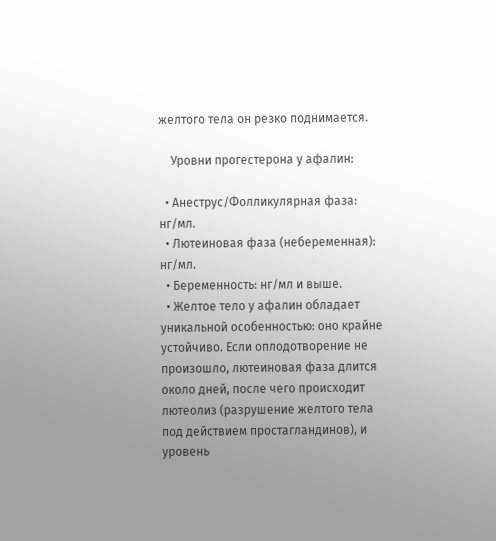желтого тела он резко поднимается.

    Уровни прогестерона у афалин:

  • Анеструс/Фолликулярная фаза: нг/мл.
  • Лютеиновая фаза (небеременная): нг/мл.
  • Беременность: нг/мл и выше.
  • Желтое тело у афалин обладает уникальной особенностью: оно крайне устойчиво. Если оплодотворение не произошло, лютеиновая фаза длится около дней, после чего происходит лютеолиз (разрушение желтого тела под действием простагландинов), и уровень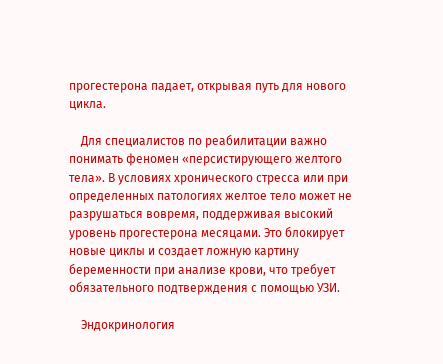прогестерона падает, открывая путь для нового цикла.

    Для специалистов по реабилитации важно понимать феномен «персистирующего желтого тела». В условиях хронического стресса или при определенных патологиях желтое тело может не разрушаться вовремя, поддерживая высокий уровень прогестерона месяцами. Это блокирует новые циклы и создает ложную картину беременности при анализе крови, что требует обязательного подтверждения с помощью УЗИ.

    Эндокринология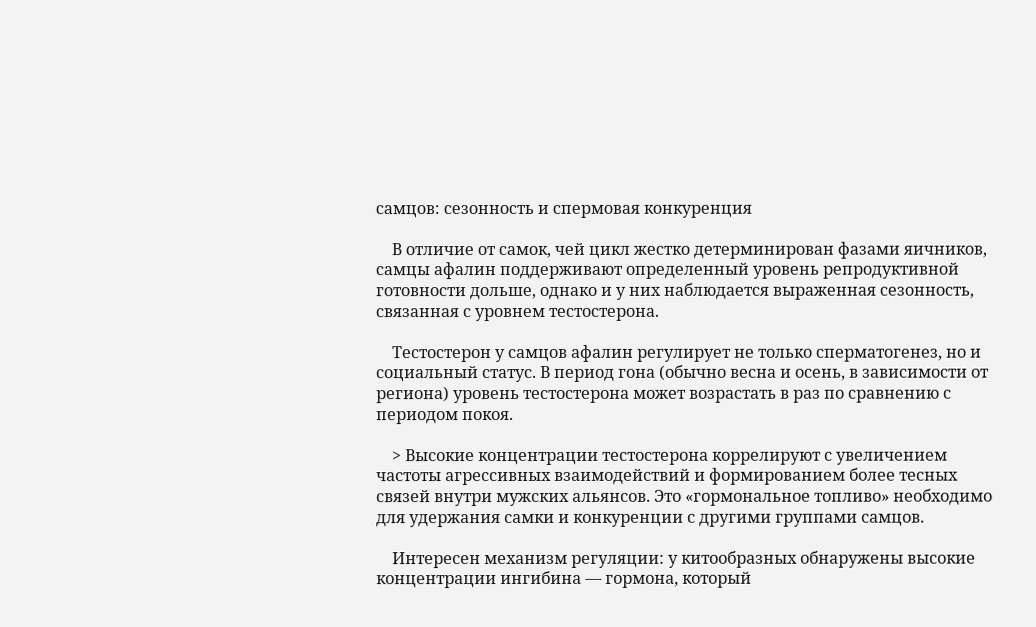самцов: сезонность и спермовая конкуренция

    В отличие от самок, чей цикл жестко детерминирован фазами яичников, самцы афалин поддерживают определенный уровень репродуктивной готовности дольше, однако и у них наблюдается выраженная сезонность, связанная с уровнем тестостерона.

    Тестостерон у самцов афалин регулирует не только сперматогенез, но и социальный статус. В период гона (обычно весна и осень, в зависимости от региона) уровень тестостерона может возрастать в раз по сравнению с периодом покоя.

    > Высокие концентрации тестостерона коррелируют с увеличением частоты агрессивных взаимодействий и формированием более тесных связей внутри мужских альянсов. Это «гормональное топливо» необходимо для удержания самки и конкуренции с другими группами самцов.

    Интересен механизм регуляции: у китообразных обнаружены высокие концентрации ингибина — гормона, который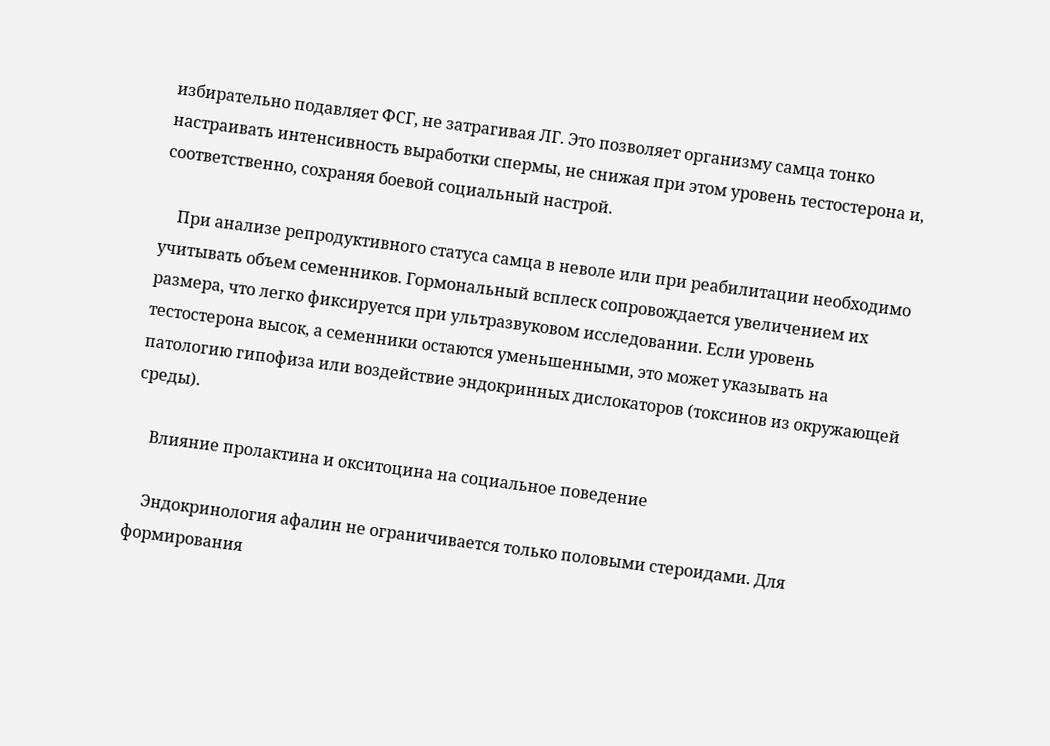избирательно подавляет ФСГ, не затрагивая ЛГ. Это позволяет организму самца тонко настраивать интенсивность выработки спермы, не снижая при этом уровень тестостерона и, соответственно, сохраняя боевой социальный настрой.

    При анализе репродуктивного статуса самца в неволе или при реабилитации необходимо учитывать объем семенников. Гормональный всплеск сопровождается увеличением их размера, что легко фиксируется при ультразвуковом исследовании. Если уровень тестостерона высок, а семенники остаются уменьшенными, это может указывать на патологию гипофиза или воздействие эндокринных дислокаторов (токсинов из окружающей среды).

    Влияние пролактина и окситоцина на социальное поведение

    Эндокринология афалин не ограничивается только половыми стероидами. Для формирования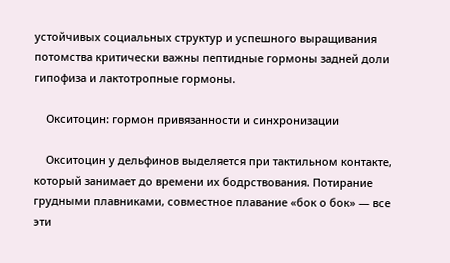устойчивых социальных структур и успешного выращивания потомства критически важны пептидные гормоны задней доли гипофиза и лактотропные гормоны.

    Окситоцин: гормон привязанности и синхронизации

    Окситоцин у дельфинов выделяется при тактильном контакте, который занимает до времени их бодрствования. Потирание грудными плавниками, совместное плавание «бок о бок» — все эти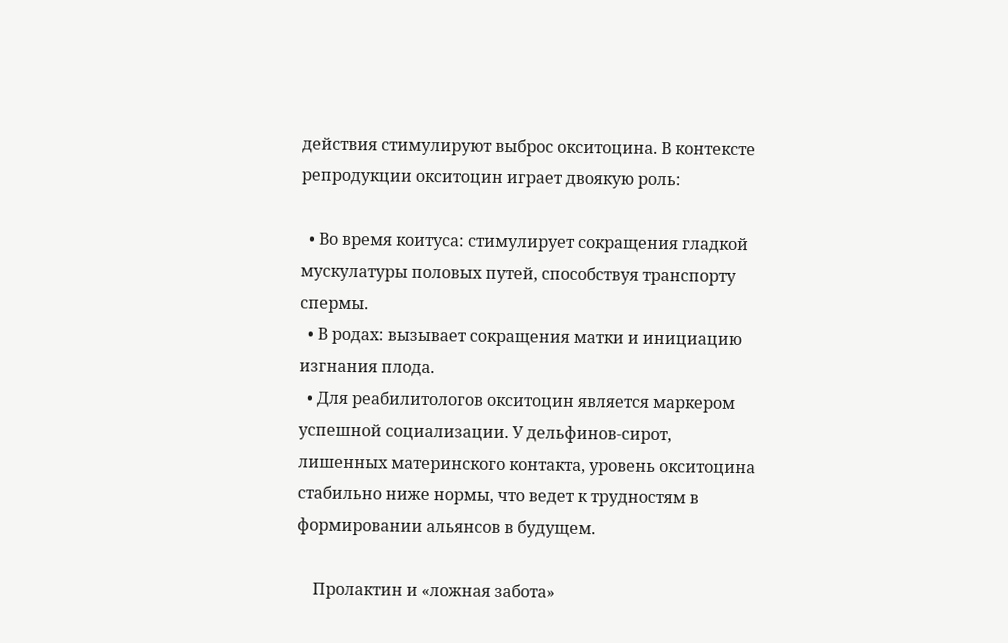действия стимулируют выброс окситоцина. В контексте репродукции окситоцин играет двоякую роль:

  • Во время коитуса: стимулирует сокращения гладкой мускулатуры половых путей, способствуя транспорту спермы.
  • В родах: вызывает сокращения матки и инициацию изгнания плода.
  • Для реабилитологов окситоцин является маркером успешной социализации. У дельфинов-сирот, лишенных материнского контакта, уровень окситоцина стабильно ниже нормы, что ведет к трудностям в формировании альянсов в будущем.

    Пролактин и «ложная забота»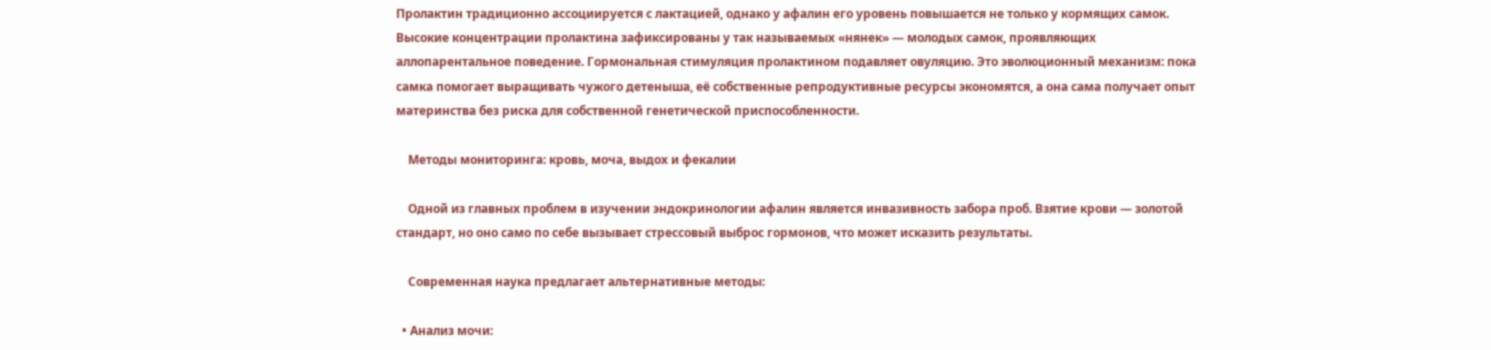Пролактин традиционно ассоциируется с лактацией, однако у афалин его уровень повышается не только у кормящих самок. Высокие концентрации пролактина зафиксированы у так называемых «нянек» — молодых самок, проявляющих аллопарентальное поведение. Гормональная стимуляция пролактином подавляет овуляцию. Это эволюционный механизм: пока самка помогает выращивать чужого детеныша, её собственные репродуктивные ресурсы экономятся, а она сама получает опыт материнства без риска для собственной генетической приспособленности.

    Методы мониторинга: кровь, моча, выдох и фекалии

    Одной из главных проблем в изучении эндокринологии афалин является инвазивность забора проб. Взятие крови — золотой стандарт, но оно само по себе вызывает стрессовый выброс гормонов, что может исказить результаты.

    Современная наука предлагает альтернативные методы:

  • Анализ мочи: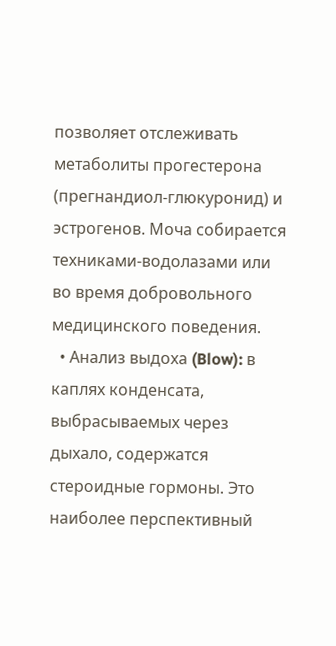позволяет отслеживать метаболиты прогестерона (прегнандиол-глюкуронид) и эстрогенов. Моча собирается техниками-водолазами или во время добровольного медицинского поведения.
  • Анализ выдоха (Blow): в каплях конденсата, выбрасываемых через дыхало, содержатся стероидные гормоны. Это наиболее перспективный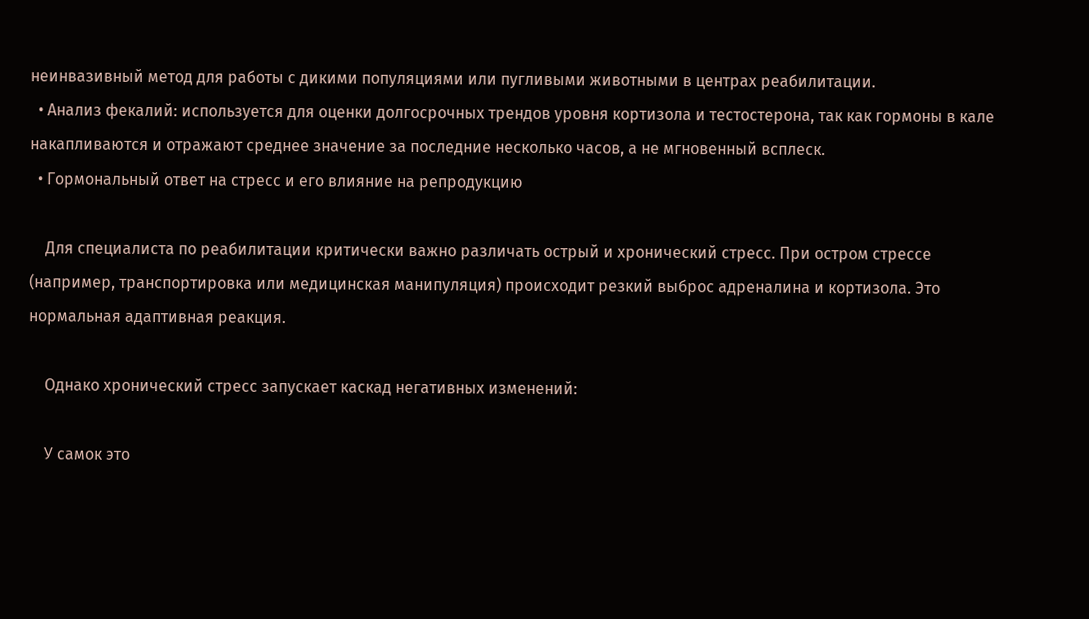неинвазивный метод для работы с дикими популяциями или пугливыми животными в центрах реабилитации.
  • Анализ фекалий: используется для оценки долгосрочных трендов уровня кортизола и тестостерона, так как гормоны в кале накапливаются и отражают среднее значение за последние несколько часов, а не мгновенный всплеск.
  • Гормональный ответ на стресс и его влияние на репродукцию

    Для специалиста по реабилитации критически важно различать острый и хронический стресс. При остром стрессе (например, транспортировка или медицинская манипуляция) происходит резкий выброс адреналина и кортизола. Это нормальная адаптивная реакция.

    Однако хронический стресс запускает каскад негативных изменений:

    У самок это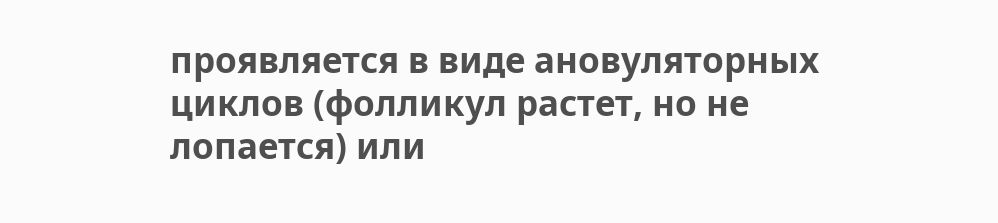проявляется в виде ановуляторных циклов (фолликул растет, но не лопается) или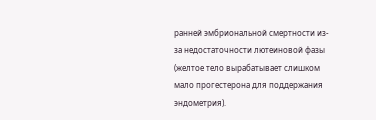ранней эмбриональной смертности из-за недостаточности лютеиновой фазы (желтое тело вырабатывает слишком мало прогестерона для поддержания эндометрия).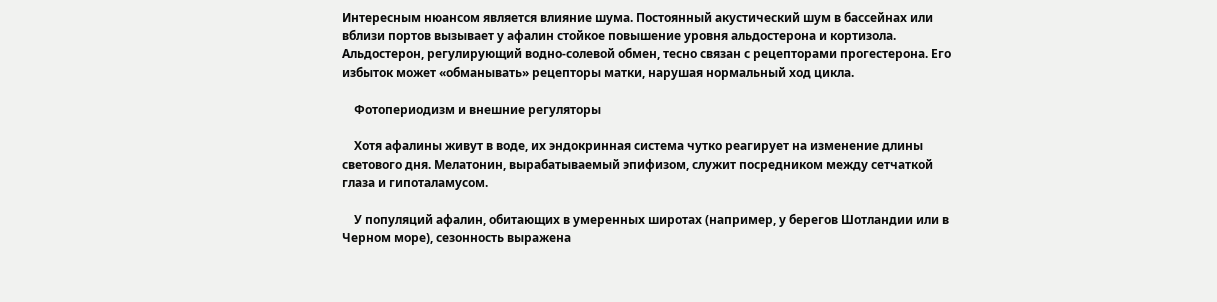Интересным нюансом является влияние шума. Постоянный акустический шум в бассейнах или вблизи портов вызывает у афалин стойкое повышение уровня альдостерона и кортизола. Альдостерон, регулирующий водно-солевой обмен, тесно связан с рецепторами прогестерона. Его избыток может «обманывать» рецепторы матки, нарушая нормальный ход цикла.

    Фотопериодизм и внешние регуляторы

    Хотя афалины живут в воде, их эндокринная система чутко реагирует на изменение длины светового дня. Мелатонин, вырабатываемый эпифизом, служит посредником между сетчаткой глаза и гипоталамусом.

    У популяций афалин, обитающих в умеренных широтах (например, у берегов Шотландии или в Черном море), сезонность выражена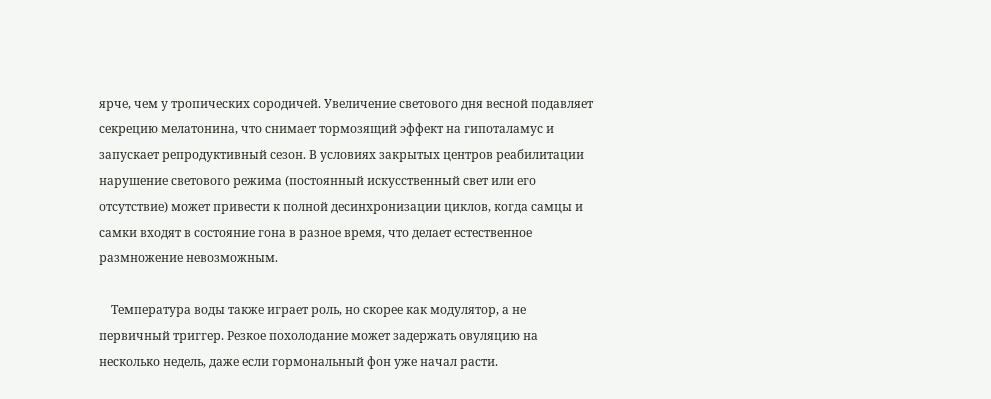ярче, чем у тропических сородичей. Увеличение светового дня весной подавляет секрецию мелатонина, что снимает тормозящий эффект на гипоталамус и запускает репродуктивный сезон. В условиях закрытых центров реабилитации нарушение светового режима (постоянный искусственный свет или его отсутствие) может привести к полной десинхронизации циклов, когда самцы и самки входят в состояние гона в разное время, что делает естественное размножение невозможным.

    Температура воды также играет роль, но скорее как модулятор, а не первичный триггер. Резкое похолодание может задержать овуляцию на несколько недель, даже если гормональный фон уже начал расти.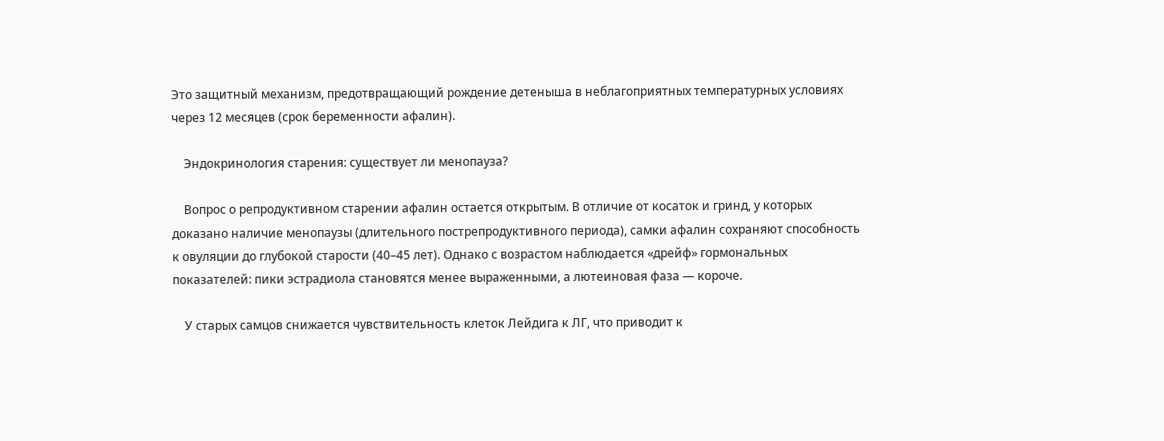Это защитный механизм, предотвращающий рождение детеныша в неблагоприятных температурных условиях через 12 месяцев (срок беременности афалин).

    Эндокринология старения: существует ли менопауза?

    Вопрос о репродуктивном старении афалин остается открытым. В отличие от косаток и гринд, у которых доказано наличие менопаузы (длительного пострепродуктивного периода), самки афалин сохраняют способность к овуляции до глубокой старости (40–45 лет). Однако с возрастом наблюдается «дрейф» гормональных показателей: пики эстрадиола становятся менее выраженными, а лютеиновая фаза — короче.

    У старых самцов снижается чувствительность клеток Лейдига к ЛГ, что приводит к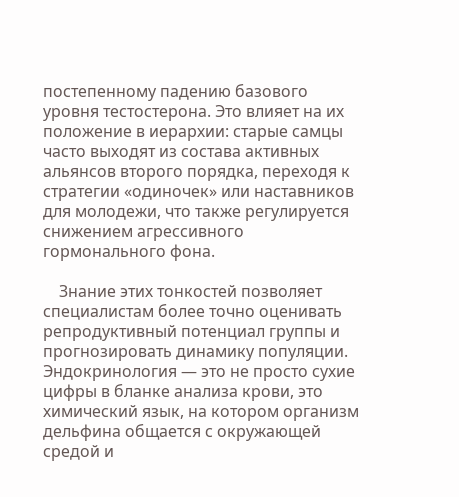постепенному падению базового уровня тестостерона. Это влияет на их положение в иерархии: старые самцы часто выходят из состава активных альянсов второго порядка, переходя к стратегии «одиночек» или наставников для молодежи, что также регулируется снижением агрессивного гормонального фона.

    Знание этих тонкостей позволяет специалистам более точно оценивать репродуктивный потенциал группы и прогнозировать динамику популяции. Эндокринология — это не просто сухие цифры в бланке анализа крови, это химический язык, на котором организм дельфина общается с окружающей средой и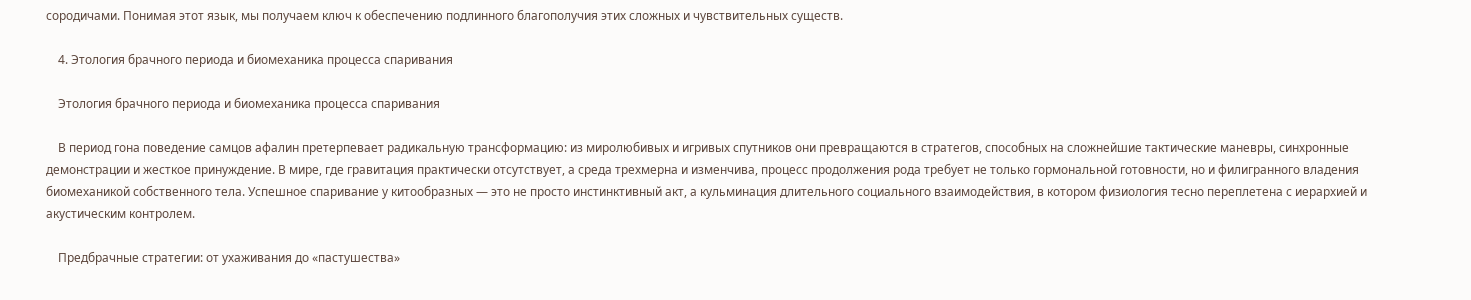сородичами. Понимая этот язык, мы получаем ключ к обеспечению подлинного благополучия этих сложных и чувствительных существ.

    4. Этология брачного периода и биомеханика процесса спаривания

    Этология брачного периода и биомеханика процесса спаривания

    В период гона поведение самцов афалин претерпевает радикальную трансформацию: из миролюбивых и игривых спутников они превращаются в стратегов, способных на сложнейшие тактические маневры, синхронные демонстрации и жесткое принуждение. В мире, где гравитация практически отсутствует, а среда трехмерна и изменчива, процесс продолжения рода требует не только гормональной готовности, но и филигранного владения биомеханикой собственного тела. Успешное спаривание у китообразных — это не просто инстинктивный акт, а кульминация длительного социального взаимодействия, в котором физиология тесно переплетена с иерархией и акустическим контролем.

    Предбрачные стратегии: от ухаживания до «пастушества»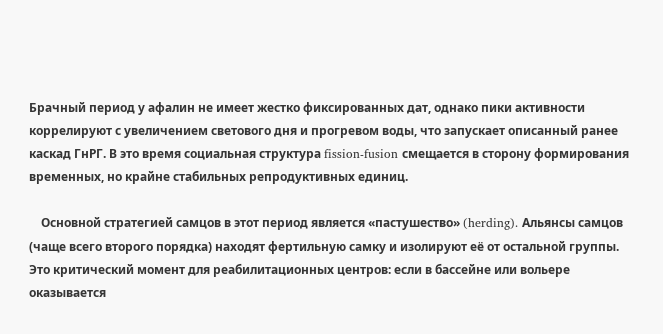Брачный период у афалин не имеет жестко фиксированных дат, однако пики активности коррелируют с увеличением светового дня и прогревом воды, что запускает описанный ранее каскад ГнРГ. В это время социальная структура fission-fusion смещается в сторону формирования временных, но крайне стабильных репродуктивных единиц.

    Основной стратегией самцов в этот период является «пастушество» (herding). Альянсы самцов (чаще всего второго порядка) находят фертильную самку и изолируют её от остальной группы. Это критический момент для реабилитационных центров: если в бассейне или вольере оказывается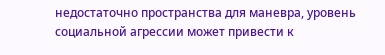недостаточно пространства для маневра, уровень социальной агрессии может привести к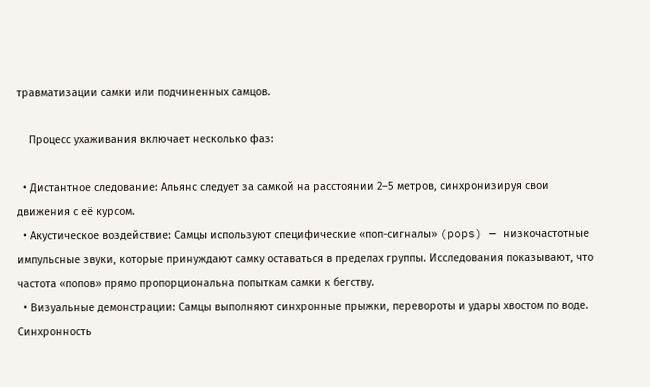травматизации самки или подчиненных самцов.

    Процесс ухаживания включает несколько фаз:

  • Дистантное следование: Альянс следует за самкой на расстоянии 2–5 метров, синхронизируя свои движения с её курсом.
  • Акустическое воздействие: Самцы используют специфические «поп-сигналы» (pops) — низкочастотные импульсные звуки, которые принуждают самку оставаться в пределах группы. Исследования показывают, что частота «попов» прямо пропорциональна попыткам самки к бегству.
  • Визуальные демонстрации: Самцы выполняют синхронные прыжки, перевороты и удары хвостом по воде. Синхронность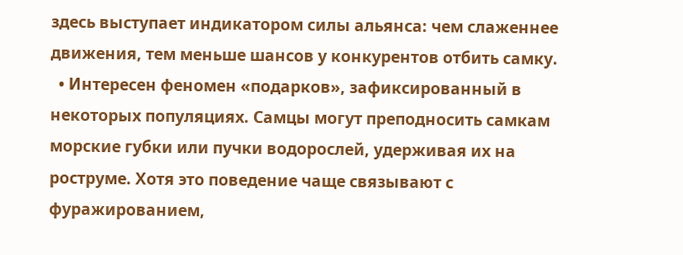здесь выступает индикатором силы альянса: чем слаженнее движения, тем меньше шансов у конкурентов отбить самку.
  • Интересен феномен «подарков», зафиксированный в некоторых популяциях. Самцы могут преподносить самкам морские губки или пучки водорослей, удерживая их на роструме. Хотя это поведение чаще связывают с фуражированием,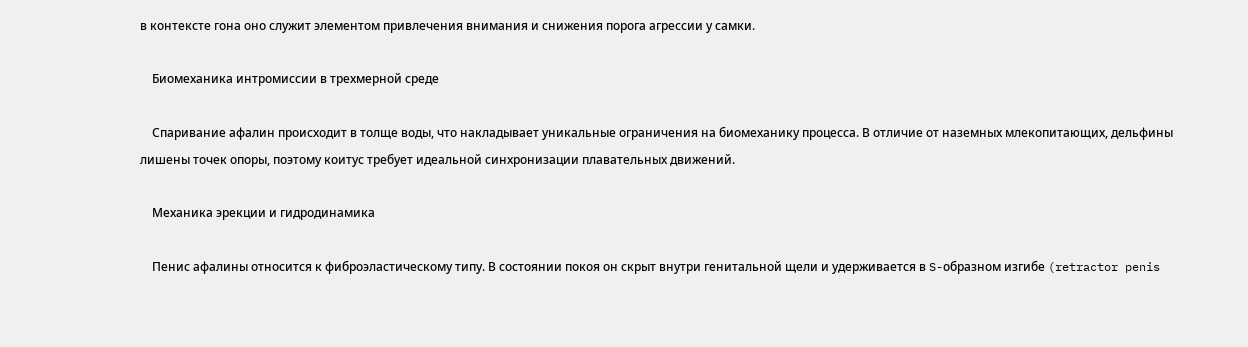в контексте гона оно служит элементом привлечения внимания и снижения порога агрессии у самки.

    Биомеханика интромиссии в трехмерной среде

    Спаривание афалин происходит в толще воды, что накладывает уникальные ограничения на биомеханику процесса. В отличие от наземных млекопитающих, дельфины лишены точек опоры, поэтому коитус требует идеальной синхронизации плавательных движений.

    Механика эрекции и гидродинамика

    Пенис афалины относится к фиброэластическому типу. В состоянии покоя он скрыт внутри генитальной щели и удерживается в S-образном изгибе (retractor penis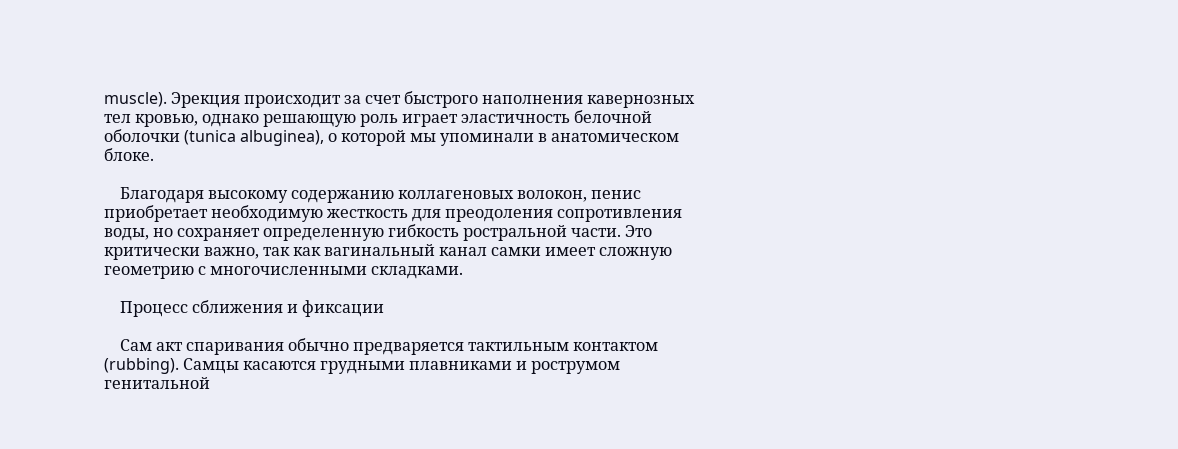muscle). Эрекция происходит за счет быстрого наполнения кавернозных тел кровью, однако решающую роль играет эластичность белочной оболочки (tunica albuginea), о которой мы упоминали в анатомическом блоке.

    Благодаря высокому содержанию коллагеновых волокон, пенис приобретает необходимую жесткость для преодоления сопротивления воды, но сохраняет определенную гибкость ростральной части. Это критически важно, так как вагинальный канал самки имеет сложную геометрию с многочисленными складками.

    Процесс сближения и фиксации

    Сам акт спаривания обычно предваряется тактильным контактом (rubbing). Самцы касаются грудными плавниками и рострумом генитальной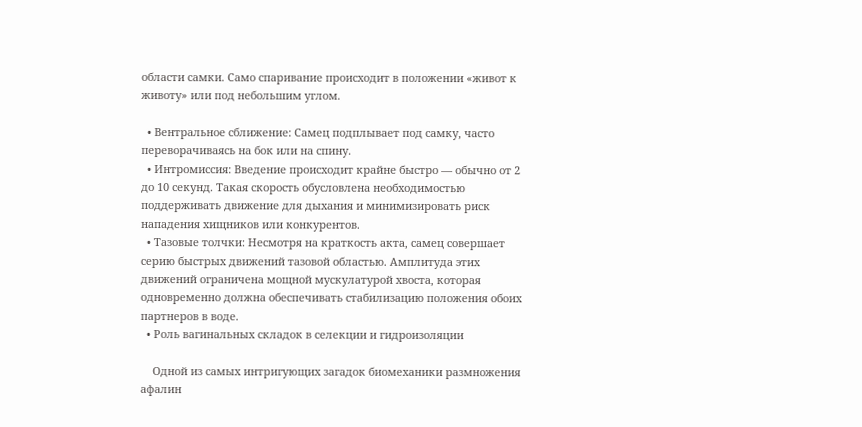области самки. Само спаривание происходит в положении «живот к животу» или под небольшим углом.

  • Вентральное сближение: Самец подплывает под самку, часто переворачиваясь на бок или на спину.
  • Интромиссия: Введение происходит крайне быстро — обычно от 2 до 10 секунд. Такая скорость обусловлена необходимостью поддерживать движение для дыхания и минимизировать риск нападения хищников или конкурентов.
  • Тазовые толчки: Несмотря на краткость акта, самец совершает серию быстрых движений тазовой областью. Амплитуда этих движений ограничена мощной мускулатурой хвоста, которая одновременно должна обеспечивать стабилизацию положения обоих партнеров в воде.
  • Роль вагинальных складок в селекции и гидроизоляции

    Одной из самых интригующих загадок биомеханики размножения афалин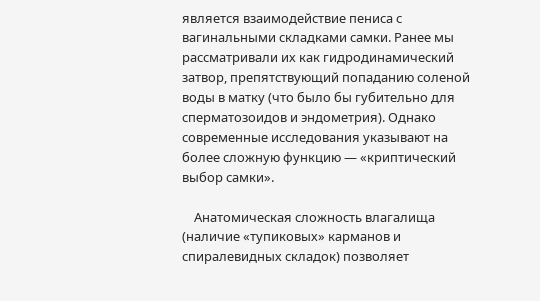является взаимодействие пениса с вагинальными складками самки. Ранее мы рассматривали их как гидродинамический затвор, препятствующий попаданию соленой воды в матку (что было бы губительно для сперматозоидов и эндометрия). Однако современные исследования указывают на более сложную функцию — «криптический выбор самки».

    Анатомическая сложность влагалища (наличие «тупиковых» карманов и спиралевидных складок) позволяет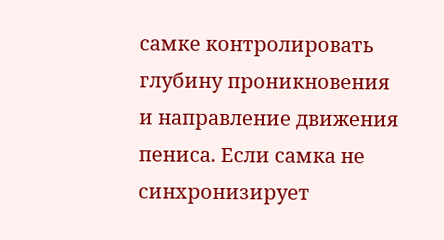самке контролировать глубину проникновения и направление движения пениса. Если самка не синхронизирует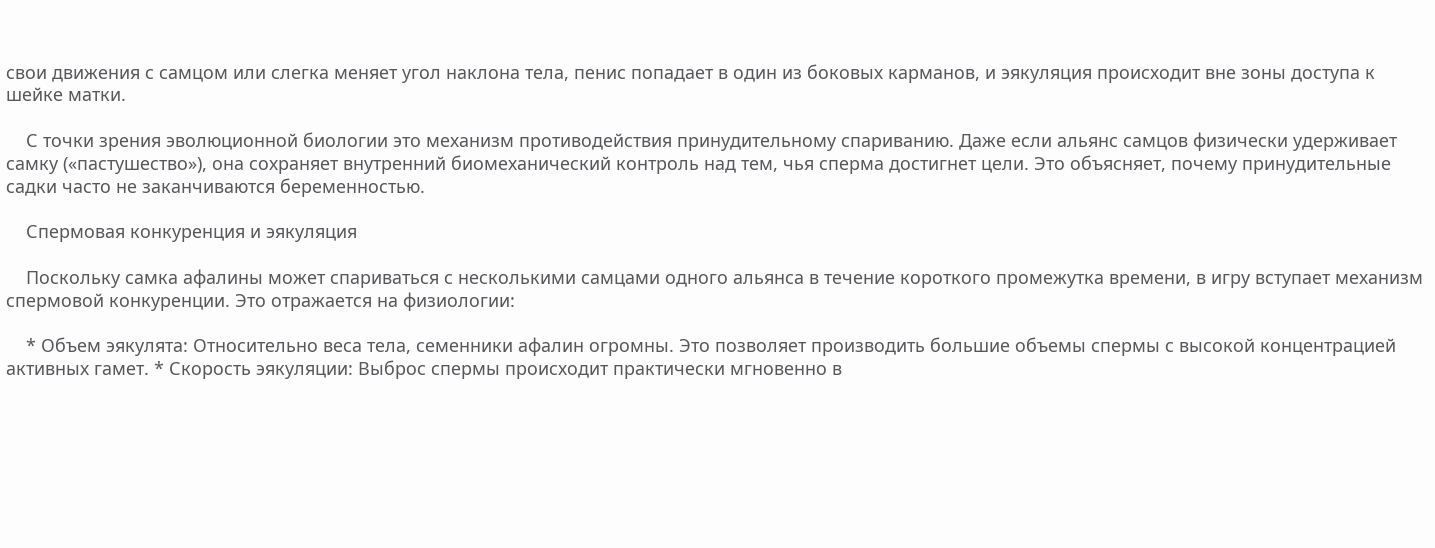свои движения с самцом или слегка меняет угол наклона тела, пенис попадает в один из боковых карманов, и эякуляция происходит вне зоны доступа к шейке матки.

    С точки зрения эволюционной биологии это механизм противодействия принудительному спариванию. Даже если альянс самцов физически удерживает самку («пастушество»), она сохраняет внутренний биомеханический контроль над тем, чья сперма достигнет цели. Это объясняет, почему принудительные садки часто не заканчиваются беременностью.

    Спермовая конкуренция и эякуляция

    Поскольку самка афалины может спариваться с несколькими самцами одного альянса в течение короткого промежутка времени, в игру вступает механизм спермовой конкуренции. Это отражается на физиологии:

    * Объем эякулята: Относительно веса тела, семенники афалин огромны. Это позволяет производить большие объемы спермы с высокой концентрацией активных гамет. * Скорость эякуляции: Выброс спермы происходит практически мгновенно в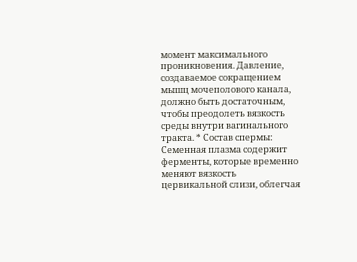момент максимального проникновения. Давление, создаваемое сокращением мышц мочеполового канала, должно быть достаточным, чтобы преодолеть вязкость среды внутри вагинального тракта. * Состав спермы: Семенная плазма содержит ферменты, которые временно меняют вязкость цервикальной слизи, облегчая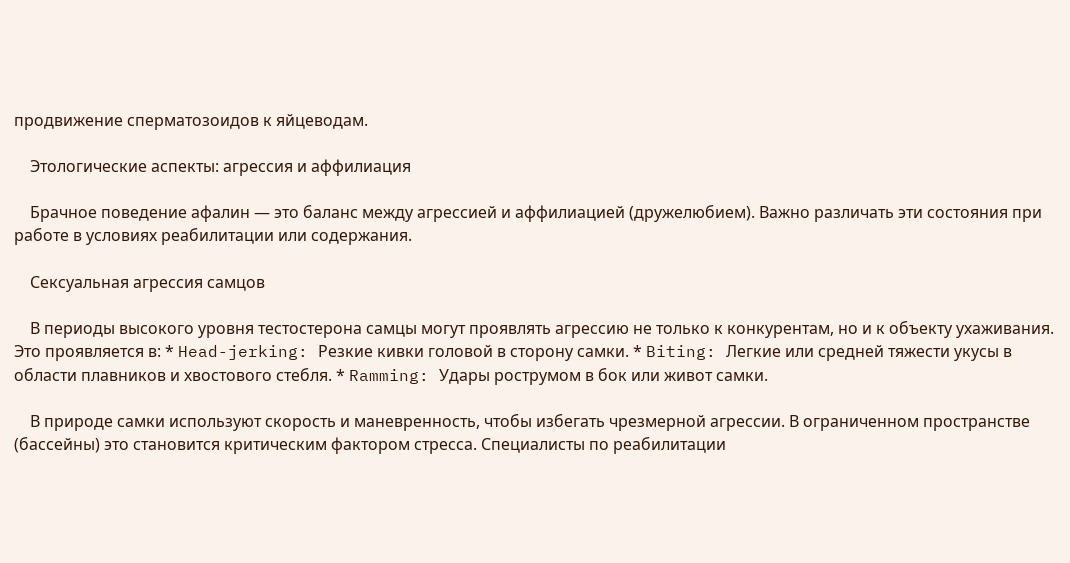продвижение сперматозоидов к яйцеводам.

    Этологические аспекты: агрессия и аффилиация

    Брачное поведение афалин — это баланс между агрессией и аффилиацией (дружелюбием). Важно различать эти состояния при работе в условиях реабилитации или содержания.

    Сексуальная агрессия самцов

    В периоды высокого уровня тестостерона самцы могут проявлять агрессию не только к конкурентам, но и к объекту ухаживания. Это проявляется в: * Head-jerking: Резкие кивки головой в сторону самки. * Biting: Легкие или средней тяжести укусы в области плавников и хвостового стебля. * Ramming: Удары рострумом в бок или живот самки.

    В природе самки используют скорость и маневренность, чтобы избегать чрезмерной агрессии. В ограниченном пространстве (бассейны) это становится критическим фактором стресса. Специалисты по реабилитации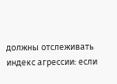должны отслеживать индекс агрессии: если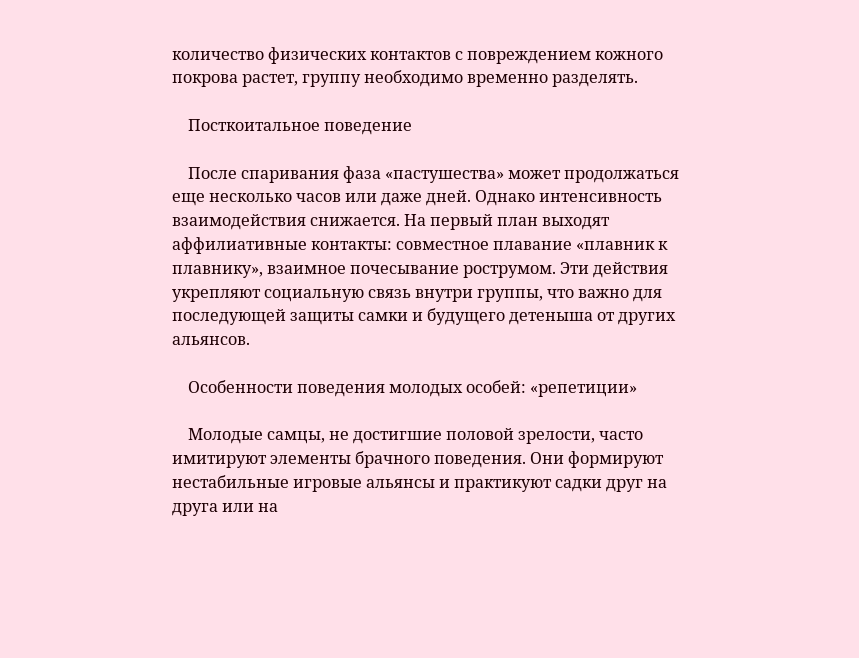количество физических контактов с повреждением кожного покрова растет, группу необходимо временно разделять.

    Посткоитальное поведение

    После спаривания фаза «пастушества» может продолжаться еще несколько часов или даже дней. Однако интенсивность взаимодействия снижается. На первый план выходят аффилиативные контакты: совместное плавание «плавник к плавнику», взаимное почесывание рострумом. Эти действия укрепляют социальную связь внутри группы, что важно для последующей защиты самки и будущего детеныша от других альянсов.

    Особенности поведения молодых особей: «репетиции»

    Молодые самцы, не достигшие половой зрелости, часто имитируют элементы брачного поведения. Они формируют нестабильные игровые альянсы и практикуют садки друг на друга или на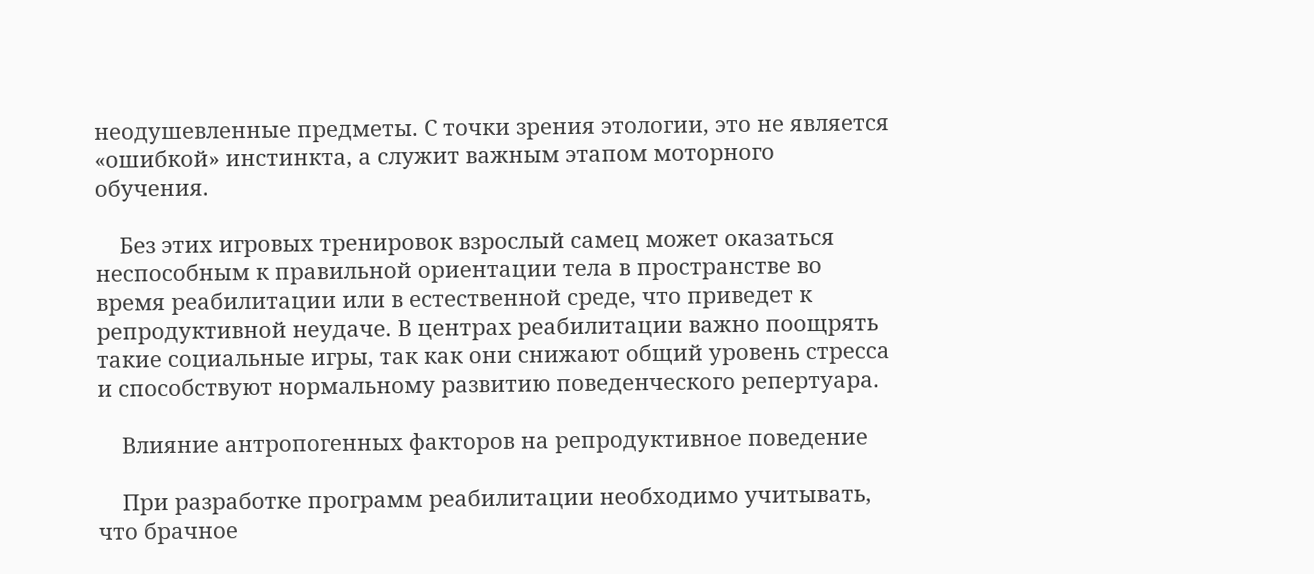неодушевленные предметы. С точки зрения этологии, это не является «ошибкой» инстинкта, а служит важным этапом моторного обучения.

    Без этих игровых тренировок взрослый самец может оказаться неспособным к правильной ориентации тела в пространстве во время реабилитации или в естественной среде, что приведет к репродуктивной неудаче. В центрах реабилитации важно поощрять такие социальные игры, так как они снижают общий уровень стресса и способствуют нормальному развитию поведенческого репертуара.

    Влияние антропогенных факторов на репродуктивное поведение

    При разработке программ реабилитации необходимо учитывать, что брачное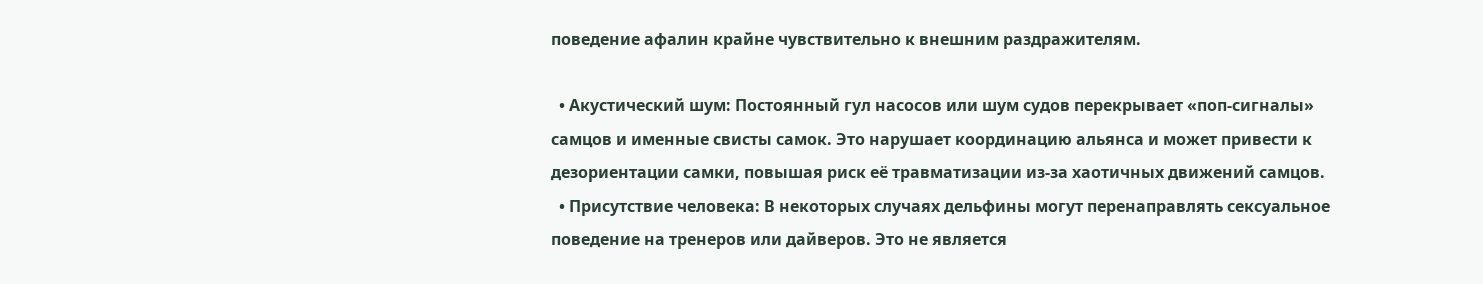поведение афалин крайне чувствительно к внешним раздражителям.

  • Акустический шум: Постоянный гул насосов или шум судов перекрывает «поп-сигналы» самцов и именные свисты самок. Это нарушает координацию альянса и может привести к дезориентации самки, повышая риск её травматизации из-за хаотичных движений самцов.
  • Присутствие человека: В некоторых случаях дельфины могут перенаправлять сексуальное поведение на тренеров или дайверов. Это не является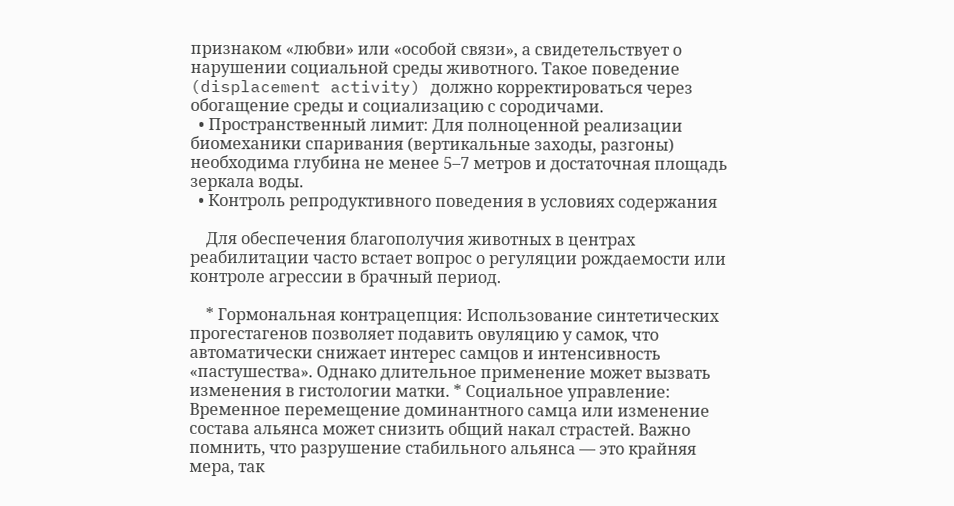признаком «любви» или «особой связи», а свидетельствует о нарушении социальной среды животного. Такое поведение (displacement activity) должно корректироваться через обогащение среды и социализацию с сородичами.
  • Пространственный лимит: Для полноценной реализации биомеханики спаривания (вертикальные заходы, разгоны) необходима глубина не менее 5–7 метров и достаточная площадь зеркала воды.
  • Контроль репродуктивного поведения в условиях содержания

    Для обеспечения благополучия животных в центрах реабилитации часто встает вопрос о регуляции рождаемости или контроле агрессии в брачный период.

    * Гормональная контрацепция: Использование синтетических прогестагенов позволяет подавить овуляцию у самок, что автоматически снижает интерес самцов и интенсивность «пастушества». Однако длительное применение может вызвать изменения в гистологии матки. * Социальное управление: Временное перемещение доминантного самца или изменение состава альянса может снизить общий накал страстей. Важно помнить, что разрушение стабильного альянса — это крайняя мера, так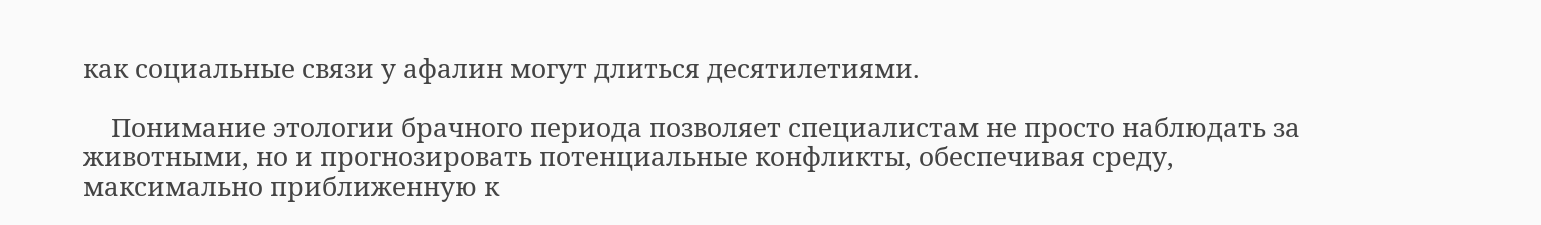как социальные связи у афалин могут длиться десятилетиями.

    Понимание этологии брачного периода позволяет специалистам не просто наблюдать за животными, но и прогнозировать потенциальные конфликты, обеспечивая среду, максимально приближенную к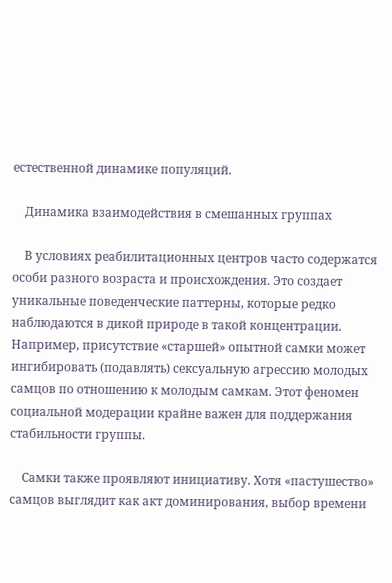естественной динамике популяций.

    Динамика взаимодействия в смешанных группах

    В условиях реабилитационных центров часто содержатся особи разного возраста и происхождения. Это создает уникальные поведенческие паттерны, которые редко наблюдаются в дикой природе в такой концентрации. Например, присутствие «старшей» опытной самки может ингибировать (подавлять) сексуальную агрессию молодых самцов по отношению к молодым самкам. Этот феномен социальной модерации крайне важен для поддержания стабильности группы.

    Самки также проявляют инициативу. Хотя «пастушество» самцов выглядит как акт доминирования, выбор времени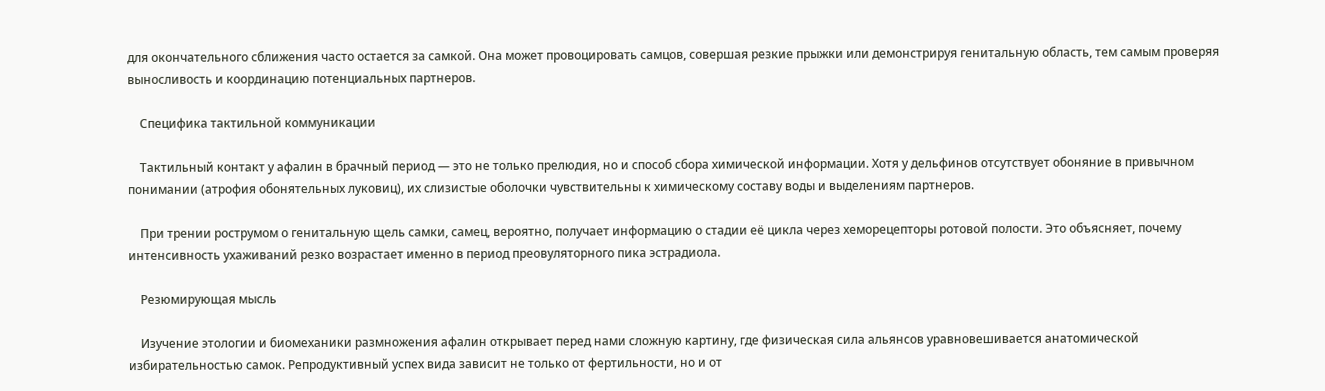для окончательного сближения часто остается за самкой. Она может провоцировать самцов, совершая резкие прыжки или демонстрируя генитальную область, тем самым проверяя выносливость и координацию потенциальных партнеров.

    Специфика тактильной коммуникации

    Тактильный контакт у афалин в брачный период — это не только прелюдия, но и способ сбора химической информации. Хотя у дельфинов отсутствует обоняние в привычном понимании (атрофия обонятельных луковиц), их слизистые оболочки чувствительны к химическому составу воды и выделениям партнеров.

    При трении рострумом о генитальную щель самки, самец, вероятно, получает информацию о стадии её цикла через хеморецепторы ротовой полости. Это объясняет, почему интенсивность ухаживаний резко возрастает именно в период преовуляторного пика эстрадиола.

    Резюмирующая мысль

    Изучение этологии и биомеханики размножения афалин открывает перед нами сложную картину, где физическая сила альянсов уравновешивается анатомической избирательностью самок. Репродуктивный успех вида зависит не только от фертильности, но и от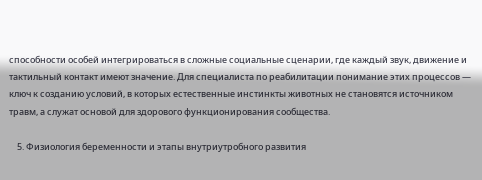способности особей интегрироваться в сложные социальные сценарии, где каждый звук, движение и тактильный контакт имеют значение. Для специалиста по реабилитации понимание этих процессов — ключ к созданию условий, в которых естественные инстинкты животных не становятся источником травм, а служат основой для здорового функционирования сообщества.

    5. Физиология беременности и этапы внутриутробного развития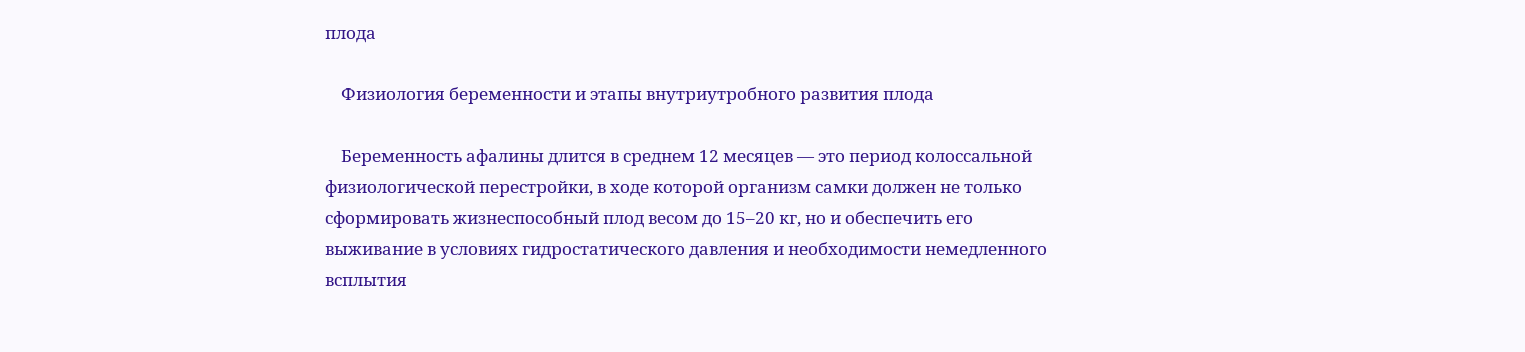плода

    Физиология беременности и этапы внутриутробного развития плода

    Беременность афалины длится в среднем 12 месяцев — это период колоссальной физиологической перестройки, в ходе которой организм самки должен не только сформировать жизнеспособный плод весом до 15–20 кг, но и обеспечить его выживание в условиях гидростатического давления и необходимости немедленного всплытия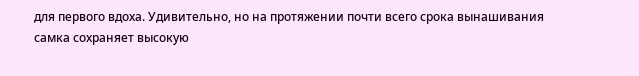для первого вдоха. Удивительно, но на протяжении почти всего срока вынашивания самка сохраняет высокую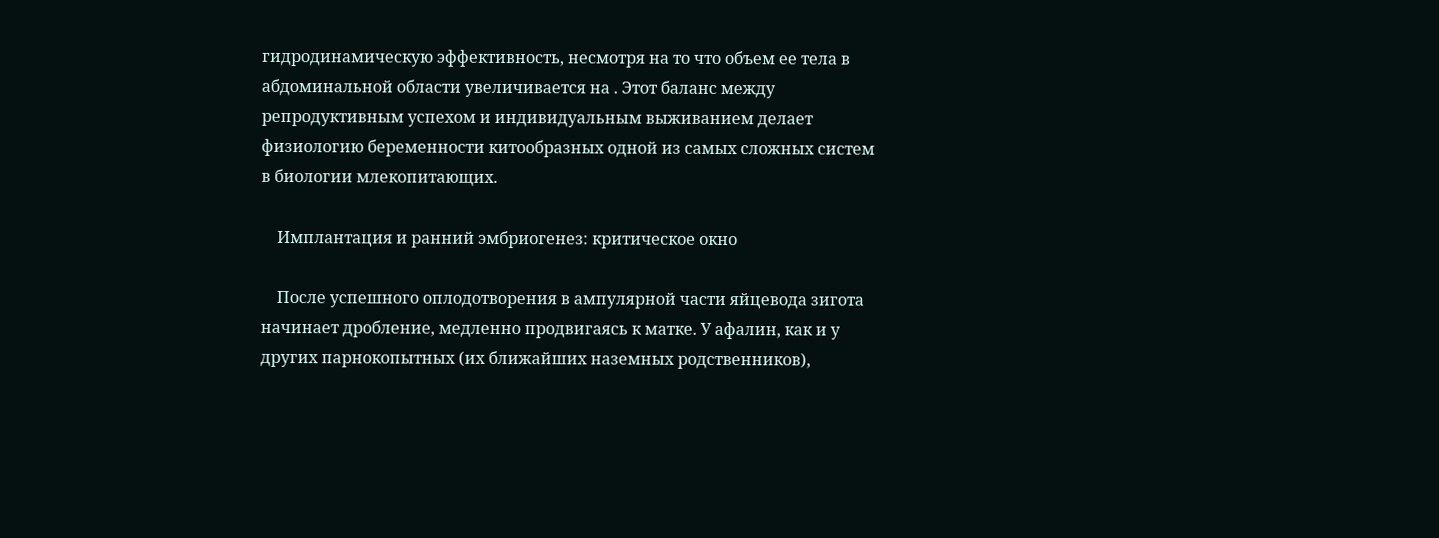гидродинамическую эффективность, несмотря на то что объем ее тела в абдоминальной области увеличивается на . Этот баланс между репродуктивным успехом и индивидуальным выживанием делает физиологию беременности китообразных одной из самых сложных систем в биологии млекопитающих.

    Имплантация и ранний эмбриогенез: критическое окно

    После успешного оплодотворения в ампулярной части яйцевода зигота начинает дробление, медленно продвигаясь к матке. У афалин, как и у других парнокопытных (их ближайших наземных родственников),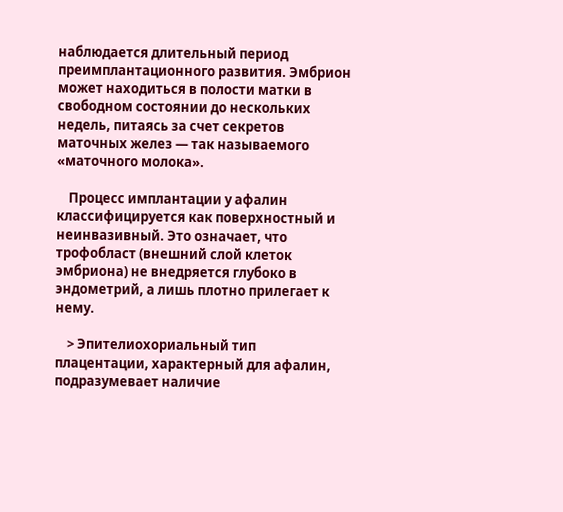наблюдается длительный период преимплантационного развития. Эмбрион может находиться в полости матки в свободном состоянии до нескольких недель, питаясь за счет секретов маточных желез — так называемого «маточного молока».

    Процесс имплантации у афалин классифицируется как поверхностный и неинвазивный. Это означает, что трофобласт (внешний слой клеток эмбриона) не внедряется глубоко в эндометрий, а лишь плотно прилегает к нему.

    > Эпителиохориальный тип плацентации, характерный для афалин, подразумевает наличие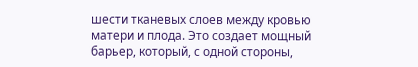шести тканевых слоев между кровью матери и плода. Это создает мощный барьер, который, с одной стороны,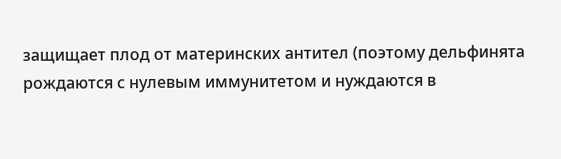защищает плод от материнских антител (поэтому дельфинята рождаются с нулевым иммунитетом и нуждаются в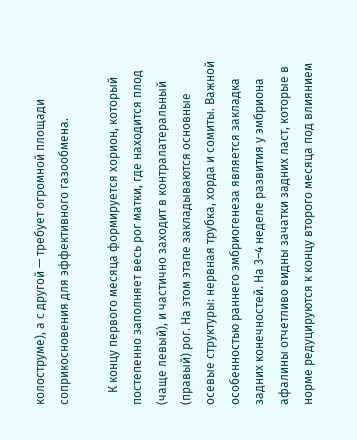колоструме), а с другой — требует огромной площади соприкосновения для эффективного газообмена.

    К концу первого месяца формируется хорион, который постепенно заполняет весь рог матки, где находится плод (чаще левый), и частично заходит в контралатеральный (правый) рог. На этом этапе закладываются основные осевые структуры: нервная трубка, хорда и сомиты. Важной особенностью раннего эмбриогенеза является закладка задних конечностей. На 3–4 неделе развития у эмбриона афалины отчетливо видны зачатки задних ласт, которые в норме редуцируются к концу второго месяца под влиянием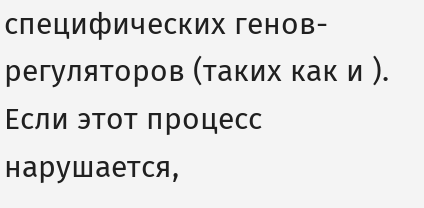специфических генов-регуляторов (таких как и ). Если этот процесс нарушается,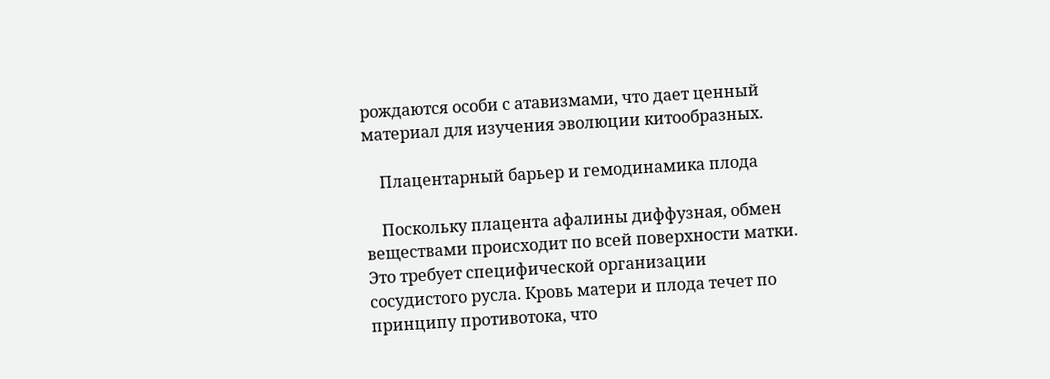рождаются особи с атавизмами, что дает ценный материал для изучения эволюции китообразных.

    Плацентарный барьер и гемодинамика плода

    Поскольку плацента афалины диффузная, обмен веществами происходит по всей поверхности матки. Это требует специфической организации сосудистого русла. Кровь матери и плода течет по принципу противотока, что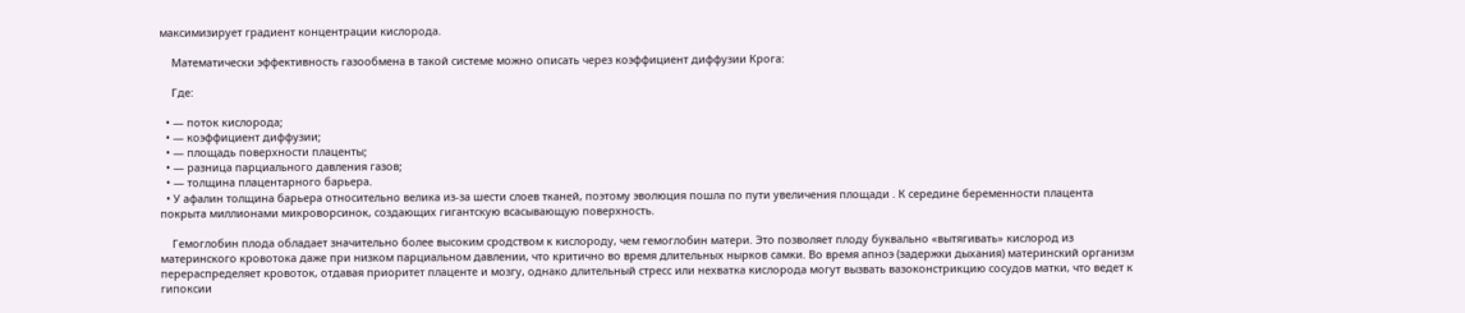максимизирует градиент концентрации кислорода.

    Математически эффективность газообмена в такой системе можно описать через коэффициент диффузии Крога:

    Где:

  • — поток кислорода;
  • — коэффициент диффузии;
  • — площадь поверхности плаценты;
  • — разница парциального давления газов;
  • — толщина плацентарного барьера.
  • У афалин толщина барьера относительно велика из-за шести слоев тканей, поэтому эволюция пошла по пути увеличения площади . К середине беременности плацента покрыта миллионами микроворсинок, создающих гигантскую всасывающую поверхность.

    Гемоглобин плода обладает значительно более высоким сродством к кислороду, чем гемоглобин матери. Это позволяет плоду буквально «вытягивать» кислород из материнского кровотока даже при низком парциальном давлении, что критично во время длительных нырков самки. Во время апноэ (задержки дыхания) материнский организм перераспределяет кровоток, отдавая приоритет плаценте и мозгу, однако длительный стресс или нехватка кислорода могут вызвать вазоконстрикцию сосудов матки, что ведет к гипоксии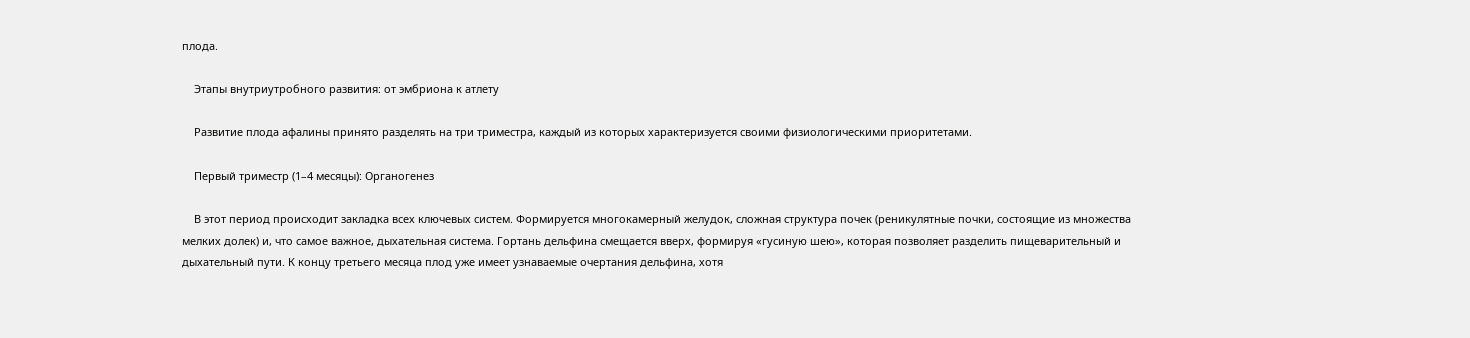плода.

    Этапы внутриутробного развития: от эмбриона к атлету

    Развитие плода афалины принято разделять на три триместра, каждый из которых характеризуется своими физиологическими приоритетами.

    Первый триместр (1–4 месяцы): Органогенез

    В этот период происходит закладка всех ключевых систем. Формируется многокамерный желудок, сложная структура почек (реникулятные почки, состоящие из множества мелких долек) и, что самое важное, дыхательная система. Гортань дельфина смещается вверх, формируя «гусиную шею», которая позволяет разделить пищеварительный и дыхательный пути. К концу третьего месяца плод уже имеет узнаваемые очертания дельфина, хотя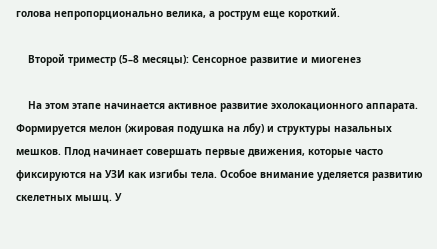голова непропорционально велика, а рострум еще короткий.

    Второй триместр (5–8 месяцы): Сенсорное развитие и миогенез

    На этом этапе начинается активное развитие эхолокационного аппарата. Формируется мелон (жировая подушка на лбу) и структуры назальных мешков. Плод начинает совершать первые движения, которые часто фиксируются на УЗИ как изгибы тела. Особое внимание уделяется развитию скелетных мышц. У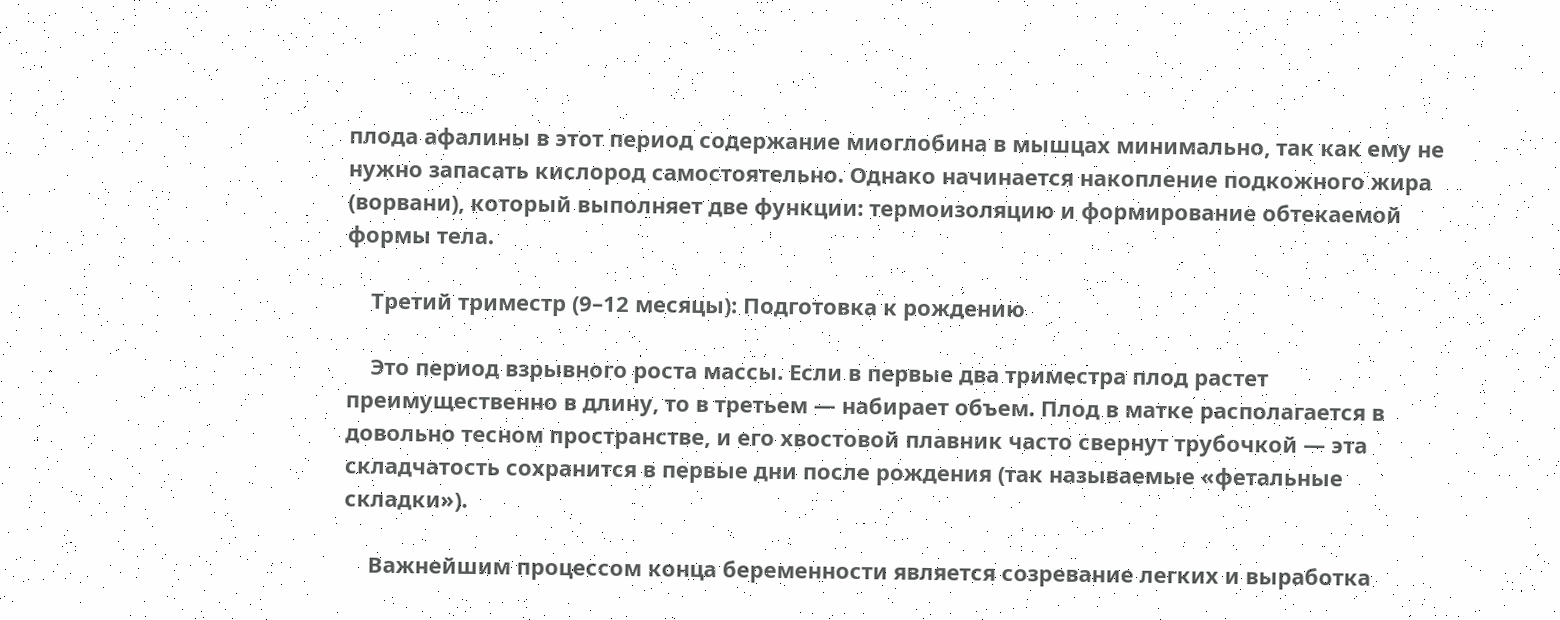плода афалины в этот период содержание миоглобина в мышцах минимально, так как ему не нужно запасать кислород самостоятельно. Однако начинается накопление подкожного жира (ворвани), который выполняет две функции: термоизоляцию и формирование обтекаемой формы тела.

    Третий триместр (9–12 месяцы): Подготовка к рождению

    Это период взрывного роста массы. Если в первые два триместра плод растет преимущественно в длину, то в третьем — набирает объем. Плод в матке располагается в довольно тесном пространстве, и его хвостовой плавник часто свернут трубочкой — эта складчатость сохранится в первые дни после рождения (так называемые «фетальные складки»).

    Важнейшим процессом конца беременности является созревание легких и выработка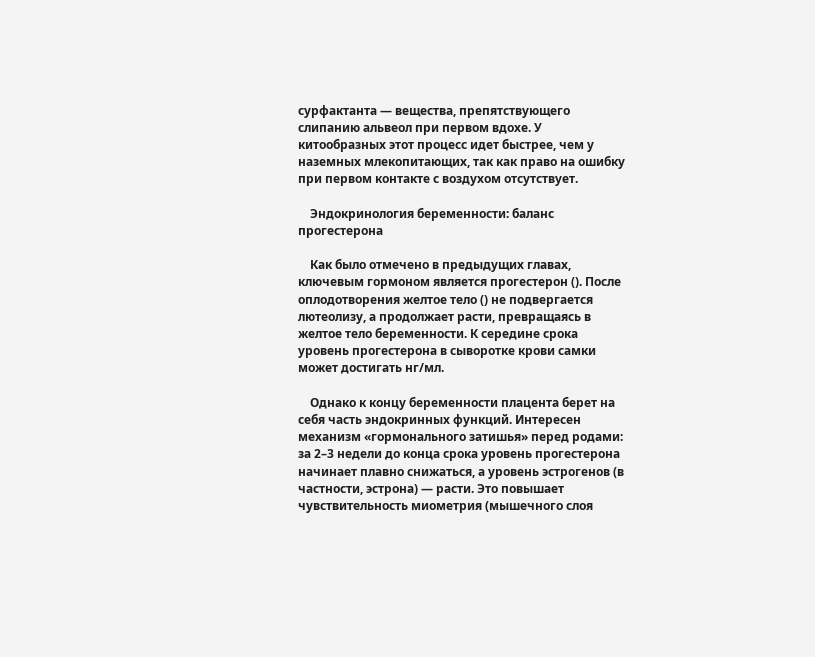сурфактанта — вещества, препятствующего слипанию альвеол при первом вдохе. У китообразных этот процесс идет быстрее, чем у наземных млекопитающих, так как право на ошибку при первом контакте с воздухом отсутствует.

    Эндокринология беременности: баланс прогестерона

    Как было отмечено в предыдущих главах, ключевым гормоном является прогестерон (). После оплодотворения желтое тело () не подвергается лютеолизу, а продолжает расти, превращаясь в желтое тело беременности. К середине срока уровень прогестерона в сыворотке крови самки может достигать нг/мл.

    Однако к концу беременности плацента берет на себя часть эндокринных функций. Интересен механизм «гормонального затишья» перед родами: за 2–3 недели до конца срока уровень прогестерона начинает плавно снижаться, а уровень эстрогенов (в частности, эстрона) — расти. Это повышает чувствительность миометрия (мышечного слоя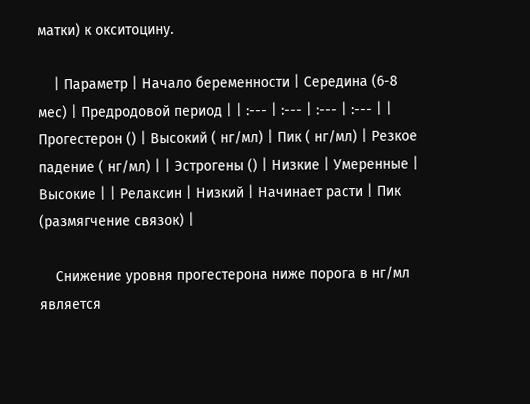матки) к окситоцину.

    | Параметр | Начало беременности | Середина (6-8 мес) | Предродовой период | | :--- | :--- | :--- | :--- | | Прогестерон () | Высокий ( нг/мл) | Пик ( нг/мл) | Резкое падение ( нг/мл) | | Эстрогены () | Низкие | Умеренные | Высокие | | Релаксин | Низкий | Начинает расти | Пик (размягчение связок) |

    Снижение уровня прогестерона ниже порога в нг/мл является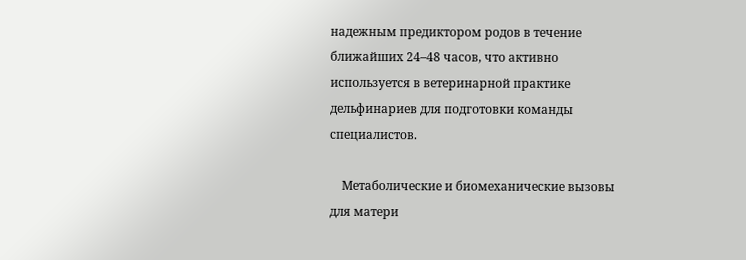надежным предиктором родов в течение ближайших 24–48 часов, что активно используется в ветеринарной практике дельфинариев для подготовки команды специалистов.

    Метаболические и биомеханические вызовы для матери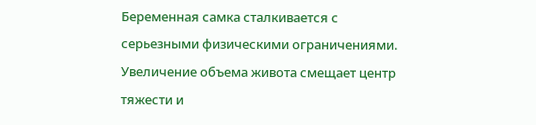Беременная самка сталкивается с серьезными физическими ограничениями. Увеличение объема живота смещает центр тяжести и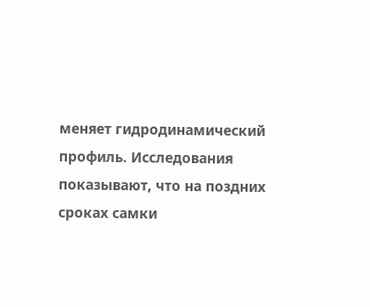меняет гидродинамический профиль. Исследования показывают, что на поздних сроках самки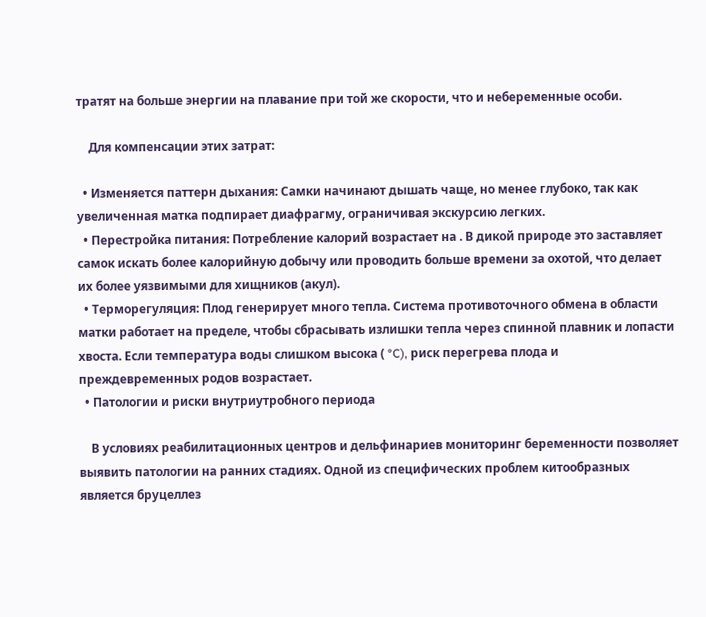тратят на больше энергии на плавание при той же скорости, что и небеременные особи.

    Для компенсации этих затрат:

  • Изменяется паттерн дыхания: Самки начинают дышать чаще, но менее глубоко, так как увеличенная матка подпирает диафрагму, ограничивая экскурсию легких.
  • Перестройка питания: Потребление калорий возрастает на . В дикой природе это заставляет самок искать более калорийную добычу или проводить больше времени за охотой, что делает их более уязвимыми для хищников (акул).
  • Терморегуляция: Плод генерирует много тепла. Система противоточного обмена в области матки работает на пределе, чтобы сбрасывать излишки тепла через спинной плавник и лопасти хвоста. Если температура воды слишком высока ( °C), риск перегрева плода и преждевременных родов возрастает.
  • Патологии и риски внутриутробного периода

    В условиях реабилитационных центров и дельфинариев мониторинг беременности позволяет выявить патологии на ранних стадиях. Одной из специфических проблем китообразных является бруцеллез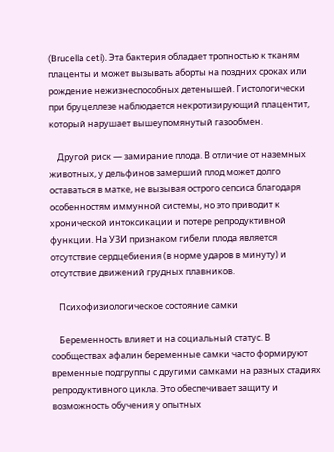(Brucella ceti). Эта бактерия обладает тропностью к тканям плаценты и может вызывать аборты на поздних сроках или рождение нежизнеспособных детенышей. Гистологически при бруцеллезе наблюдается некротизирующий плацентит, который нарушает вышеупомянутый газообмен.

    Другой риск — замирание плода. В отличие от наземных животных, у дельфинов замерший плод может долго оставаться в матке, не вызывая острого сепсиса благодаря особенностям иммунной системы, но это приводит к хронической интоксикации и потере репродуктивной функции. На УЗИ признаком гибели плода является отсутствие сердцебиения (в норме ударов в минуту) и отсутствие движений грудных плавников.

    Психофизиологическое состояние самки

    Беременность влияет и на социальный статус. В сообществах афалин беременные самки часто формируют временные подгруппы с другими самками на разных стадиях репродуктивного цикла. Это обеспечивает защиту и возможность обучения у опытных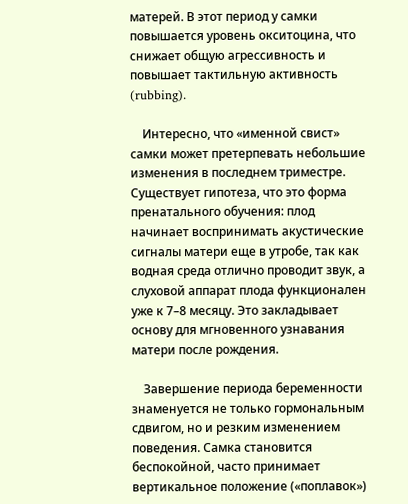матерей. В этот период у самки повышается уровень окситоцина, что снижает общую агрессивность и повышает тактильную активность (rubbing).

    Интересно, что «именной свист» самки может претерпевать небольшие изменения в последнем триместре. Существует гипотеза, что это форма пренатального обучения: плод начинает воспринимать акустические сигналы матери еще в утробе, так как водная среда отлично проводит звук, а слуховой аппарат плода функционален уже к 7–8 месяцу. Это закладывает основу для мгновенного узнавания матери после рождения.

    Завершение периода беременности знаменуется не только гормональным сдвигом, но и резким изменением поведения. Самка становится беспокойной, часто принимает вертикальное положение («поплавок»)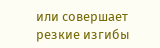или совершает резкие изгибы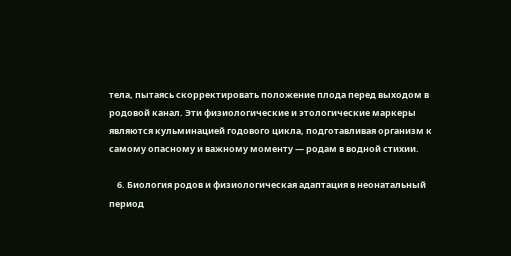тела, пытаясь скорректировать положение плода перед выходом в родовой канал. Эти физиологические и этологические маркеры являются кульминацией годового цикла, подготавливая организм к самому опасному и важному моменту — родам в водной стихии.

    6. Биология родов и физиологическая адаптация в неонатальный период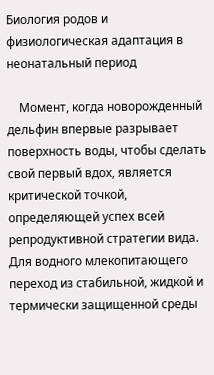Биология родов и физиологическая адаптация в неонатальный период

    Момент, когда новорожденный дельфин впервые разрывает поверхность воды, чтобы сделать свой первый вдох, является критической точкой, определяющей успех всей репродуктивной стратегии вида. Для водного млекопитающего переход из стабильной, жидкой и термически защищенной среды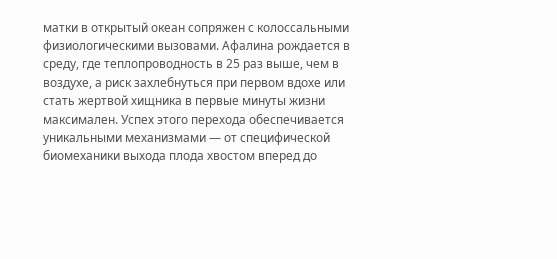матки в открытый океан сопряжен с колоссальными физиологическими вызовами. Афалина рождается в среду, где теплопроводность в 25 раз выше, чем в воздухе, а риск захлебнуться при первом вдохе или стать жертвой хищника в первые минуты жизни максимален. Успех этого перехода обеспечивается уникальными механизмами — от специфической биомеханики выхода плода хвостом вперед до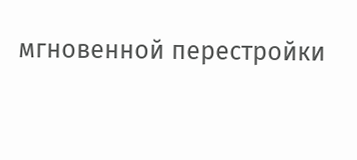мгновенной перестройки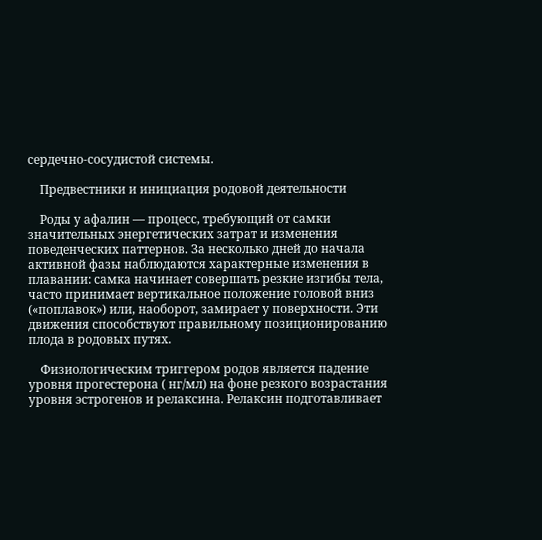сердечно-сосудистой системы.

    Предвестники и инициация родовой деятельности

    Роды у афалин — процесс, требующий от самки значительных энергетических затрат и изменения поведенческих паттернов. За несколько дней до начала активной фазы наблюдаются характерные изменения в плавании: самка начинает совершать резкие изгибы тела, часто принимает вертикальное положение головой вниз («поплавок») или, наоборот, замирает у поверхности. Эти движения способствуют правильному позиционированию плода в родовых путях.

    Физиологическим триггером родов является падение уровня прогестерона ( нг/мл) на фоне резкого возрастания уровня эстрогенов и релаксина. Релаксин подготавливает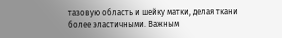тазовую область и шейку матки, делая ткани более эластичными. Важным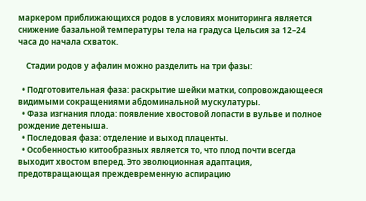маркером приближающихся родов в условиях мониторинга является снижение базальной температуры тела на градуса Цельсия за 12–24 часа до начала схваток.

    Стадии родов у афалин можно разделить на три фазы:

  • Подготовительная фаза: раскрытие шейки матки, сопровождающееся видимыми сокращениями абдоминальной мускулатуры.
  • Фаза изгнания плода: появление хвостовой лопасти в вульве и полное рождение детеныша.
  • Последовая фаза: отделение и выход плаценты.
  • Особенностью китообразных является то, что плод почти всегда выходит хвостом вперед. Это эволюционная адаптация, предотвращающая преждевременную аспирацию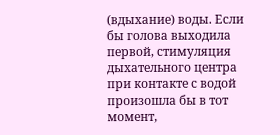(вдыхание) воды. Если бы голова выходила первой, стимуляция дыхательного центра при контакте с водой произошла бы в тот момент,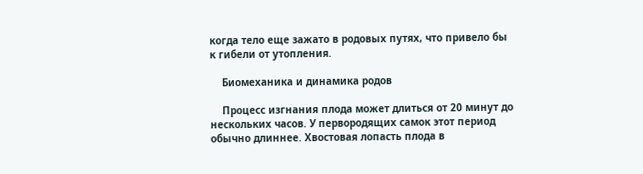когда тело еще зажато в родовых путях, что привело бы к гибели от утопления.

    Биомеханика и динамика родов

    Процесс изгнания плода может длиться от 20 минут до нескольких часов. У первородящих самок этот период обычно длиннее. Хвостовая лопасть плода в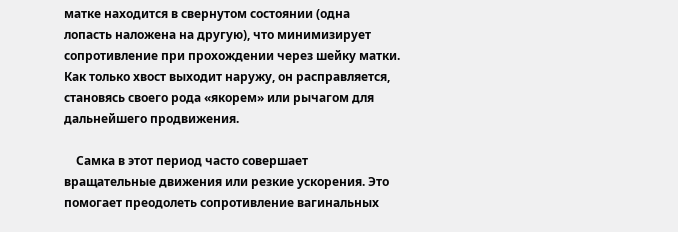матке находится в свернутом состоянии (одна лопасть наложена на другую), что минимизирует сопротивление при прохождении через шейку матки. Как только хвост выходит наружу, он расправляется, становясь своего рода «якорем» или рычагом для дальнейшего продвижения.

    Самка в этот период часто совершает вращательные движения или резкие ускорения. Это помогает преодолеть сопротивление вагинальных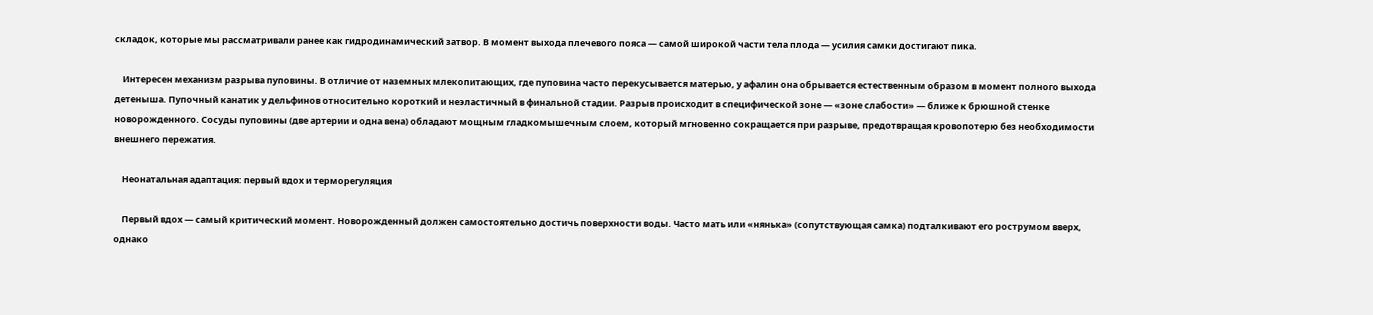складок, которые мы рассматривали ранее как гидродинамический затвор. В момент выхода плечевого пояса — самой широкой части тела плода — усилия самки достигают пика.

    Интересен механизм разрыва пуповины. В отличие от наземных млекопитающих, где пуповина часто перекусывается матерью, у афалин она обрывается естественным образом в момент полного выхода детеныша. Пупочный канатик у дельфинов относительно короткий и неэластичный в финальной стадии. Разрыв происходит в специфической зоне — «зоне слабости» — ближе к брюшной стенке новорожденного. Сосуды пуповины (две артерии и одна вена) обладают мощным гладкомышечным слоем, который мгновенно сокращается при разрыве, предотвращая кровопотерю без необходимости внешнего пережатия.

    Неонатальная адаптация: первый вдох и терморегуляция

    Первый вдох — самый критический момент. Новорожденный должен самостоятельно достичь поверхности воды. Часто мать или «нянька» (сопутствующая самка) подталкивают его рострумом вверх, однако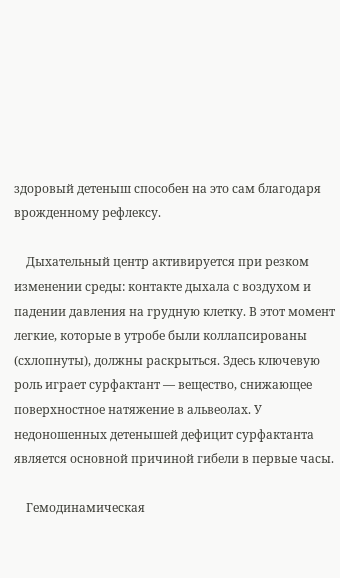здоровый детеныш способен на это сам благодаря врожденному рефлексу.

    Дыхательный центр активируется при резком изменении среды: контакте дыхала с воздухом и падении давления на грудную клетку. В этот момент легкие, которые в утробе были коллапсированы (схлопнуты), должны раскрыться. Здесь ключевую роль играет сурфактант — вещество, снижающее поверхностное натяжение в альвеолах. У недоношенных детенышей дефицит сурфактанта является основной причиной гибели в первые часы.

    Гемодинамическая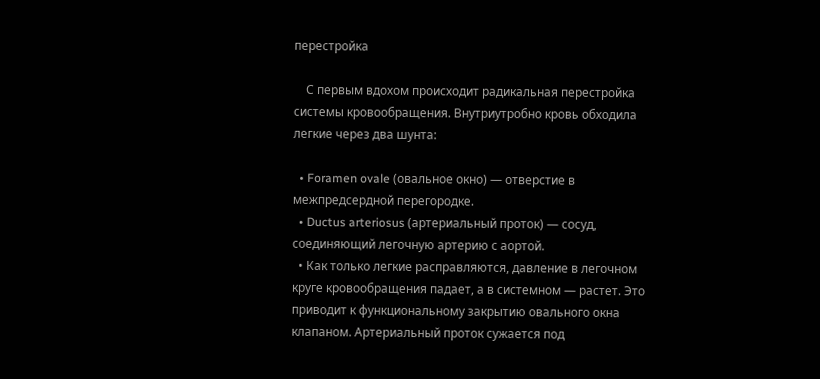перестройка

    С первым вдохом происходит радикальная перестройка системы кровообращения. Внутриутробно кровь обходила легкие через два шунта:

  • Foramen ovale (овальное окно) — отверстие в межпредсердной перегородке.
  • Ductus arteriosus (артериальный проток) — сосуд, соединяющий легочную артерию с аортой.
  • Как только легкие расправляются, давление в легочном круге кровообращения падает, а в системном — растет. Это приводит к функциональному закрытию овального окна клапаном. Артериальный проток сужается под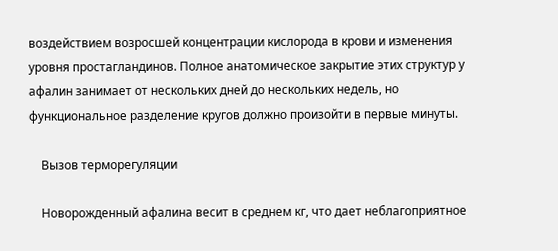воздействием возросшей концентрации кислорода в крови и изменения уровня простагландинов. Полное анатомическое закрытие этих структур у афалин занимает от нескольких дней до нескольких недель, но функциональное разделение кругов должно произойти в первые минуты.

    Вызов терморегуляции

    Новорожденный афалина весит в среднем кг, что дает неблагоприятное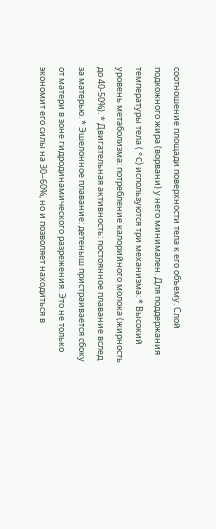соотношение площади поверхности тела к его объему. Слой подкожного жира (ворвани) у него минимален. Для поддержания температуры тела ( °C) используются три механизма: * Высокий уровень метаболизма: потребление калорийного молока (жирность до 40-50%). * Двигательная активность: постоянное плавание вслед за матерью. * Эшелонное плавание: детеныш пристраивается сбоку от матери в зоне гидродинамического разрежения. Это не только экономит его силы на 30–60%, но и позволяет находиться в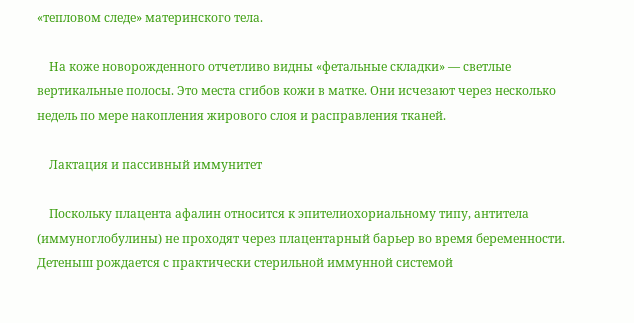«тепловом следе» материнского тела.

    На коже новорожденного отчетливо видны «фетальные складки» — светлые вертикальные полосы. Это места сгибов кожи в матке. Они исчезают через несколько недель по мере накопления жирового слоя и расправления тканей.

    Лактация и пассивный иммунитет

    Поскольку плацента афалин относится к эпителиохориальному типу, антитела (иммуноглобулины) не проходят через плацентарный барьер во время беременности. Детеныш рождается с практически стерильной иммунной системой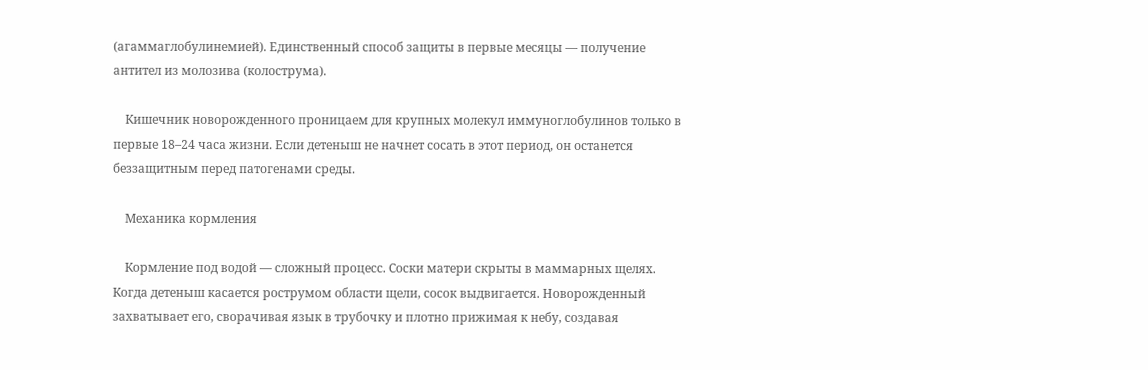(агаммаглобулинемией). Единственный способ защиты в первые месяцы — получение антител из молозива (колострума).

    Кишечник новорожденного проницаем для крупных молекул иммуноглобулинов только в первые 18–24 часа жизни. Если детеныш не начнет сосать в этот период, он останется беззащитным перед патогенами среды.

    Механика кормления

    Кормление под водой — сложный процесс. Соски матери скрыты в маммарных щелях. Когда детеныш касается рострумом области щели, сосок выдвигается. Новорожденный захватывает его, сворачивая язык в трубочку и плотно прижимая к небу, создавая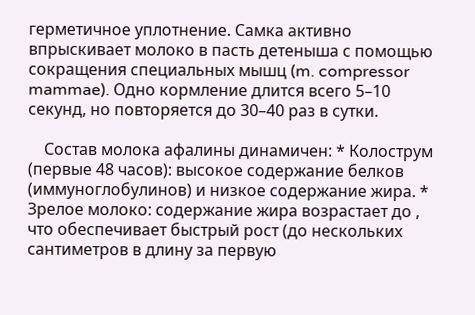герметичное уплотнение. Самка активно впрыскивает молоко в пасть детеныша с помощью сокращения специальных мышц (m. compressor mammae). Одно кормление длится всего 5–10 секунд, но повторяется до 30–40 раз в сутки.

    Состав молока афалины динамичен: * Колострум (первые 48 часов): высокое содержание белков (иммуноглобулинов) и низкое содержание жира. * Зрелое молоко: содержание жира возрастает до , что обеспечивает быстрый рост (до нескольких сантиметров в длину за первую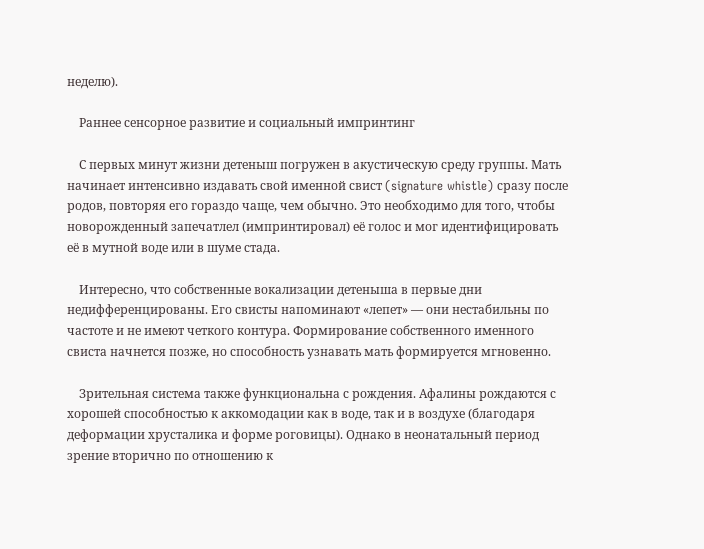неделю).

    Раннее сенсорное развитие и социальный импринтинг

    С первых минут жизни детеныш погружен в акустическую среду группы. Мать начинает интенсивно издавать свой именной свист (signature whistle) сразу после родов, повторяя его гораздо чаще, чем обычно. Это необходимо для того, чтобы новорожденный запечатлел (импринтировал) её голос и мог идентифицировать её в мутной воде или в шуме стада.

    Интересно, что собственные вокализации детеныша в первые дни недифференцированы. Его свисты напоминают «лепет» — они нестабильны по частоте и не имеют четкого контура. Формирование собственного именного свиста начнется позже, но способность узнавать мать формируется мгновенно.

    Зрительная система также функциональна с рождения. Афалины рождаются с хорошей способностью к аккомодации как в воде, так и в воздухе (благодаря деформации хрусталика и форме роговицы). Однако в неонатальный период зрение вторично по отношению к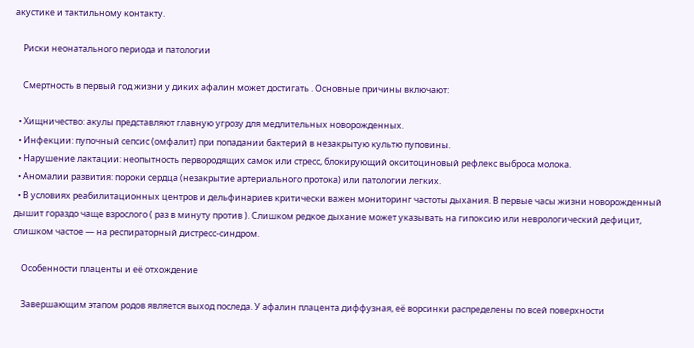акустике и тактильному контакту.

    Риски неонатального периода и патологии

    Смертность в первый год жизни у диких афалин может достигать . Основные причины включают:

  • Хищничество: акулы представляют главную угрозу для медлительных новорожденных.
  • Инфекции: пупочный сепсис (омфалит) при попадании бактерий в незакрытую культю пуповины.
  • Нарушение лактации: неопытность первородящих самок или стресс, блокирующий окситоциновый рефлекс выброса молока.
  • Аномалии развития: пороки сердца (незакрытие артериального протока) или патологии легких.
  • В условиях реабилитационных центров и дельфинариев критически важен мониторинг частоты дыхания. В первые часы жизни новорожденный дышит гораздо чаще взрослого ( раз в минуту против ). Слишком редкое дыхание может указывать на гипоксию или неврологический дефицит, слишком частое — на респираторный дистресс-синдром.

    Особенности плаценты и её отхождение

    Завершающим этапом родов является выход последа. У афалин плацента диффузная, её ворсинки распределены по всей поверхности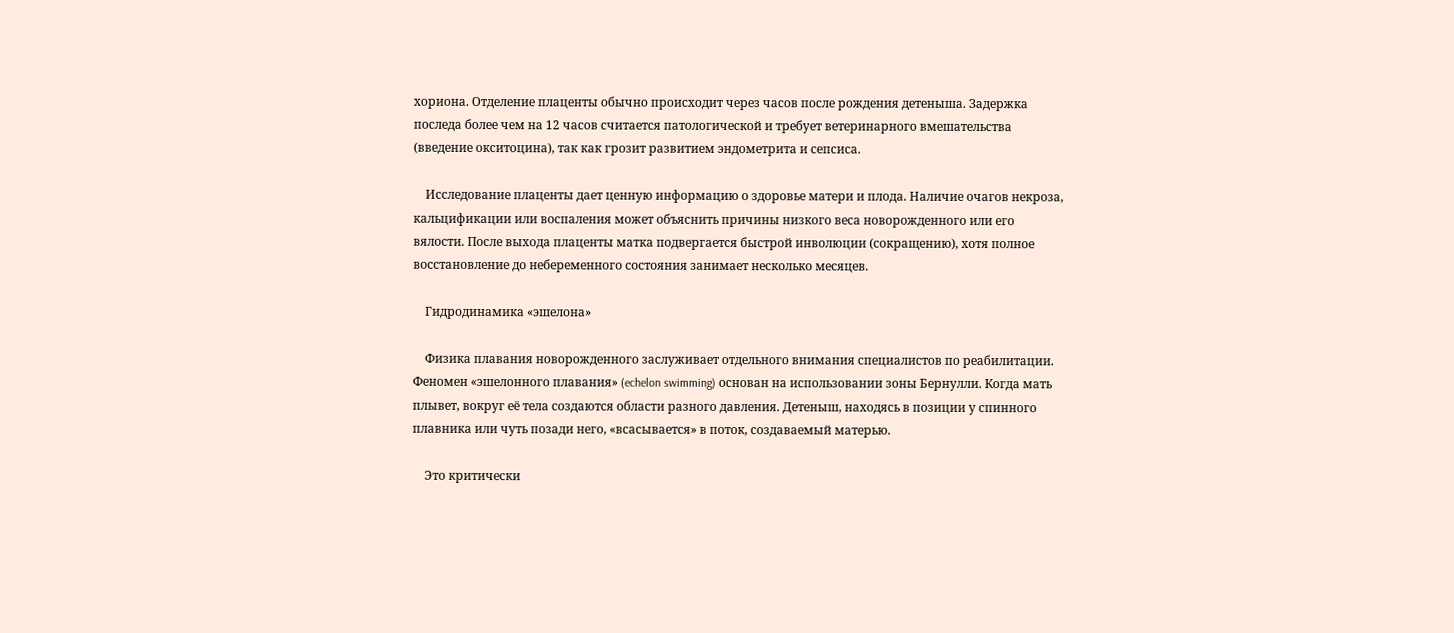хориона. Отделение плаценты обычно происходит через часов после рождения детеныша. Задержка последа более чем на 12 часов считается патологической и требует ветеринарного вмешательства (введение окситоцина), так как грозит развитием эндометрита и сепсиса.

    Исследование плаценты дает ценную информацию о здоровье матери и плода. Наличие очагов некроза, кальцификации или воспаления может объяснить причины низкого веса новорожденного или его вялости. После выхода плаценты матка подвергается быстрой инволюции (сокращению), хотя полное восстановление до небеременного состояния занимает несколько месяцев.

    Гидродинамика «эшелона»

    Физика плавания новорожденного заслуживает отдельного внимания специалистов по реабилитации. Феномен «эшелонного плавания» (echelon swimming) основан на использовании зоны Бернулли. Когда мать плывет, вокруг её тела создаются области разного давления. Детеныш, находясь в позиции у спинного плавника или чуть позади него, «всасывается» в поток, создаваемый матерью.

    Это критически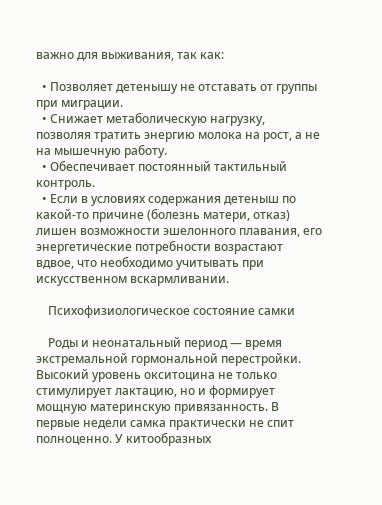важно для выживания, так как:

  • Позволяет детенышу не отставать от группы при миграции.
  • Снижает метаболическую нагрузку, позволяя тратить энергию молока на рост, а не на мышечную работу.
  • Обеспечивает постоянный тактильный контроль.
  • Если в условиях содержания детеныш по какой-то причине (болезнь матери, отказ) лишен возможности эшелонного плавания, его энергетические потребности возрастают вдвое, что необходимо учитывать при искусственном вскармливании.

    Психофизиологическое состояние самки

    Роды и неонатальный период — время экстремальной гормональной перестройки. Высокий уровень окситоцина не только стимулирует лактацию, но и формирует мощную материнскую привязанность. В первые недели самка практически не спит полноценно. У китообразных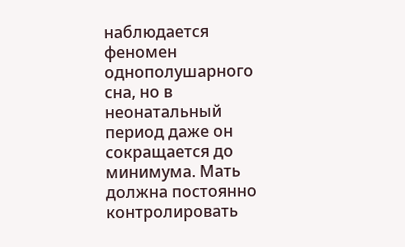наблюдается феномен однополушарного сна, но в неонатальный период даже он сокращается до минимума. Мать должна постоянно контролировать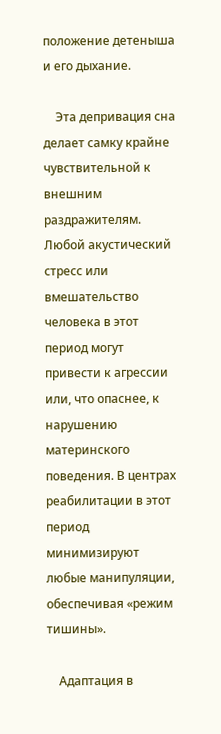положение детеныша и его дыхание.

    Эта депривация сна делает самку крайне чувствительной к внешним раздражителям. Любой акустический стресс или вмешательство человека в этот период могут привести к агрессии или, что опаснее, к нарушению материнского поведения. В центрах реабилитации в этот период минимизируют любые манипуляции, обеспечивая «режим тишины».

    Адаптация в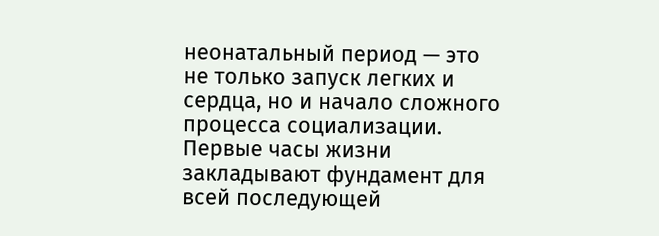неонатальный период — это не только запуск легких и сердца, но и начало сложного процесса социализации. Первые часы жизни закладывают фундамент для всей последующей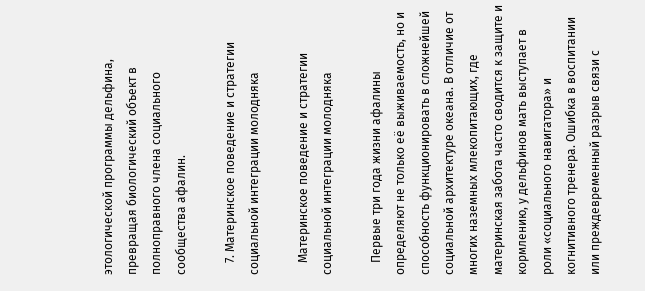этологической программы дельфина, превращая биологический объект в полноправного члена социального сообщества афалин.

    7. Материнское поведение и стратегии социальной интеграции молодняка

    Материнское поведение и стратегии социальной интеграции молодняка

    Первые три года жизни афалины определяют не только её выживаемость, но и способность функционировать в сложнейшей социальной архитектуре океана. В отличие от многих наземных млекопитающих, где материнская забота часто сводится к защите и кормлению, у дельфинов мать выступает в роли «социального навигатора» и когнитивного тренера. Ошибка в воспитании или преждевременный разрыв связи с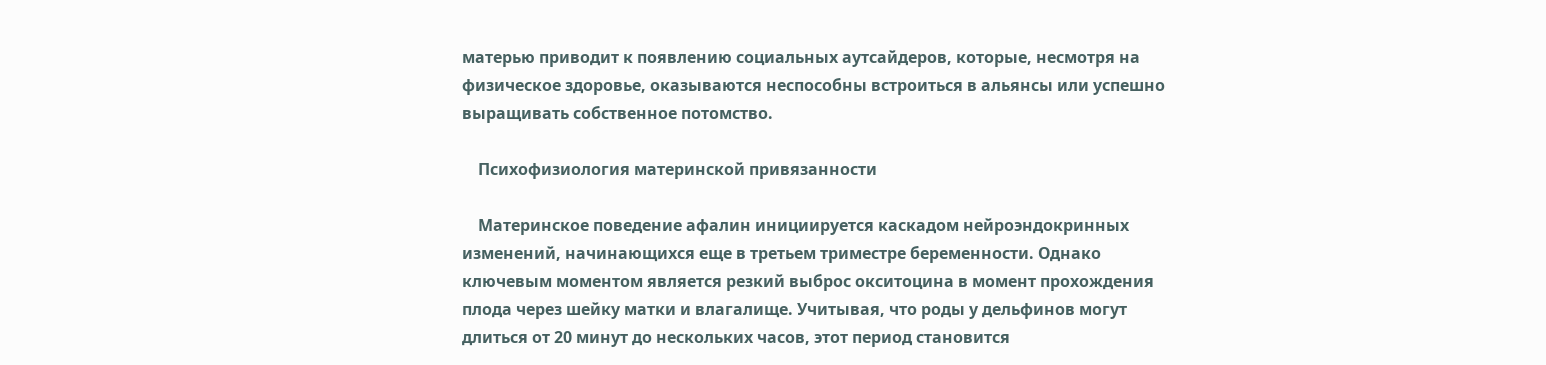матерью приводит к появлению социальных аутсайдеров, которые, несмотря на физическое здоровье, оказываются неспособны встроиться в альянсы или успешно выращивать собственное потомство.

    Психофизиология материнской привязанности

    Материнское поведение афалин инициируется каскадом нейроэндокринных изменений, начинающихся еще в третьем триместре беременности. Однако ключевым моментом является резкий выброс окситоцина в момент прохождения плода через шейку матки и влагалище. Учитывая, что роды у дельфинов могут длиться от 20 минут до нескольких часов, этот период становится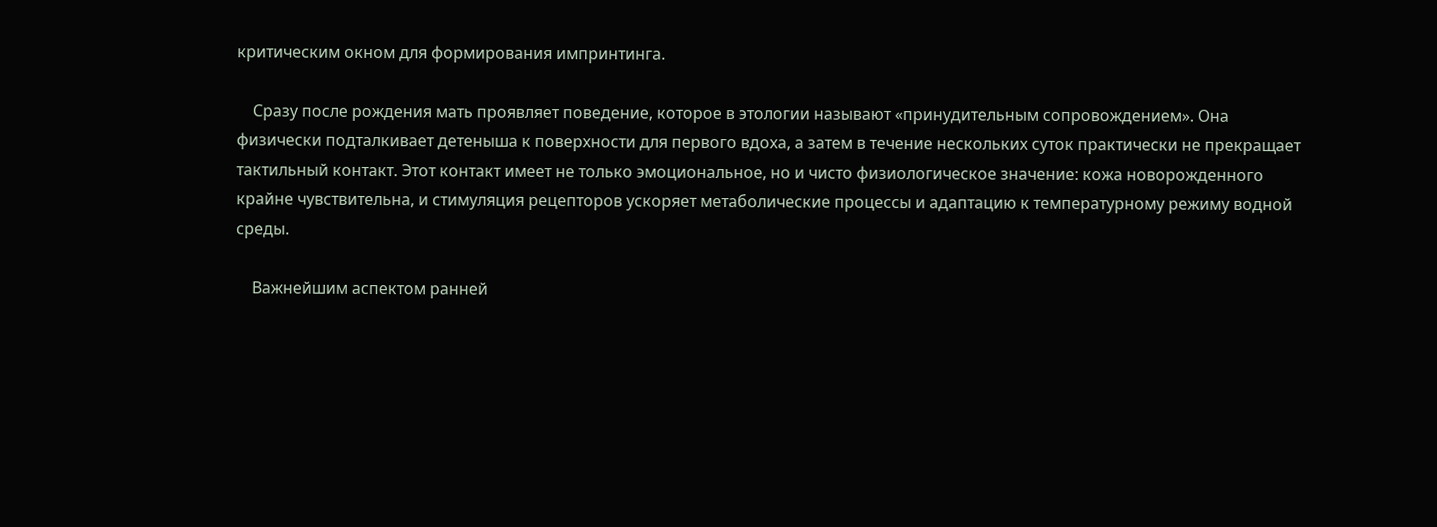критическим окном для формирования импринтинга.

    Сразу после рождения мать проявляет поведение, которое в этологии называют «принудительным сопровождением». Она физически подталкивает детеныша к поверхности для первого вдоха, а затем в течение нескольких суток практически не прекращает тактильный контакт. Этот контакт имеет не только эмоциональное, но и чисто физиологическое значение: кожа новорожденного крайне чувствительна, и стимуляция рецепторов ускоряет метаболические процессы и адаптацию к температурному режиму водной среды.

    Важнейшим аспектом ранней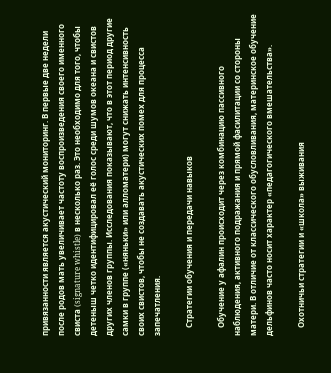привязанности является акустический мониторинг. В первые две недели после родов мать увеличивает частоту воспроизведения своего именного свиста (signature whistle) в несколько раз. Это необходимо для того, чтобы детеныш четко идентифицировал её голос среди шумов океана и свистов других членов группы. Исследования показывают, что в этот период другие самки в группе («няньки» или алломатери) могут снижать интенсивность своих свистов, чтобы не создавать акустических помех для процесса запечатления.

    Стратегии обучения и передачи навыков

    Обучение у афалин происходит через комбинацию пассивного наблюдения, активного подражания и прямой фасилитации со стороны матери. В отличие от классического обусловливания, материнское обучение дельфинов часто носит характер «педагогического вмешательства».

    Охотничьи стратегии и «школа» выживания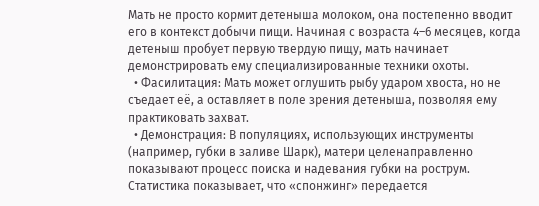Мать не просто кормит детеныша молоком, она постепенно вводит его в контекст добычи пищи. Начиная с возраста 4–6 месяцев, когда детеныш пробует первую твердую пищу, мать начинает демонстрировать ему специализированные техники охоты.
  • Фасилитация: Мать может оглушить рыбу ударом хвоста, но не съедает её, а оставляет в поле зрения детеныша, позволяя ему практиковать захват.
  • Демонстрация: В популяциях, использующих инструменты (например, губки в заливе Шарк), матери целенаправленно показывают процесс поиска и надевания губки на рострум. Статистика показывает, что «спонжинг» передается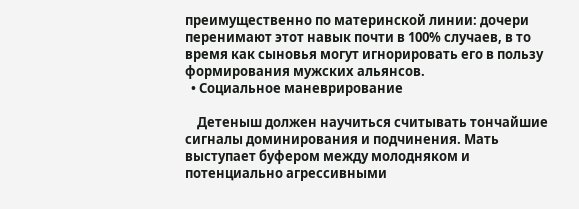преимущественно по материнской линии: дочери перенимают этот навык почти в 100% случаев, в то время как сыновья могут игнорировать его в пользу формирования мужских альянсов.
  • Социальное маневрирование

    Детеныш должен научиться считывать тончайшие сигналы доминирования и подчинения. Мать выступает буфером между молодняком и потенциально агрессивными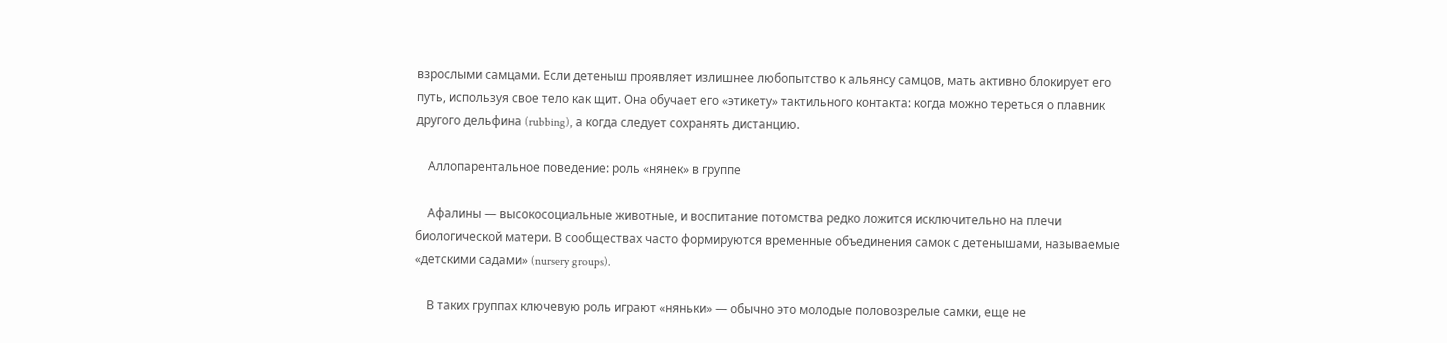взрослыми самцами. Если детеныш проявляет излишнее любопытство к альянсу самцов, мать активно блокирует его путь, используя свое тело как щит. Она обучает его «этикету» тактильного контакта: когда можно тереться о плавник другого дельфина (rubbing), а когда следует сохранять дистанцию.

    Аллопарентальное поведение: роль «нянек» в группе

    Афалины — высокосоциальные животные, и воспитание потомства редко ложится исключительно на плечи биологической матери. В сообществах часто формируются временные объединения самок с детенышами, называемые «детскими садами» (nursery groups).

    В таких группах ключевую роль играют «няньки» — обычно это молодые половозрелые самки, еще не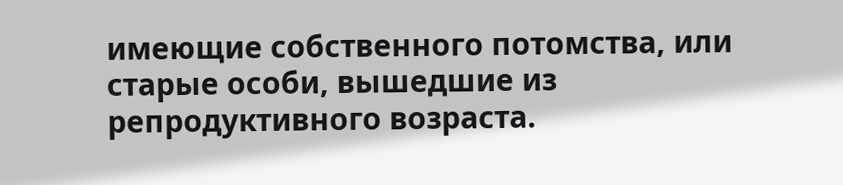имеющие собственного потомства, или старые особи, вышедшие из репродуктивного возраста.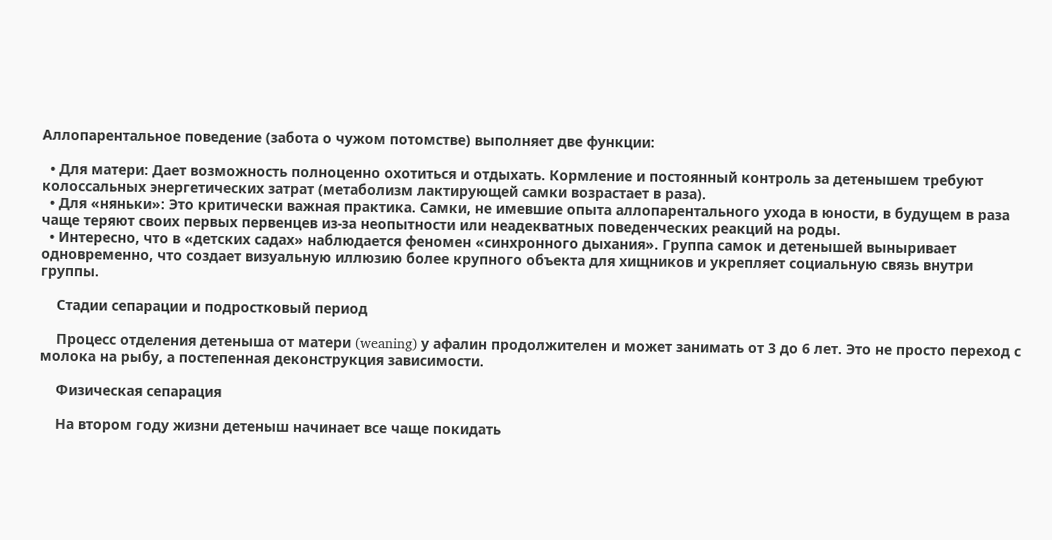Аллопарентальное поведение (забота о чужом потомстве) выполняет две функции:

  • Для матери: Дает возможность полноценно охотиться и отдыхать. Кормление и постоянный контроль за детенышем требуют колоссальных энергетических затрат (метаболизм лактирующей самки возрастает в раза).
  • Для «няньки»: Это критически важная практика. Самки, не имевшие опыта аллопарентального ухода в юности, в будущем в раза чаще теряют своих первых первенцев из-за неопытности или неадекватных поведенческих реакций на роды.
  • Интересно, что в «детских садах» наблюдается феномен «синхронного дыхания». Группа самок и детенышей выныривает одновременно, что создает визуальную иллюзию более крупного объекта для хищников и укрепляет социальную связь внутри группы.

    Стадии сепарации и подростковый период

    Процесс отделения детеныша от матери (weaning) у афалин продолжителен и может занимать от 3 до 6 лет. Это не просто переход с молока на рыбу, а постепенная деконструкция зависимости.

    Физическая сепарация

    На втором году жизни детеныш начинает все чаще покидать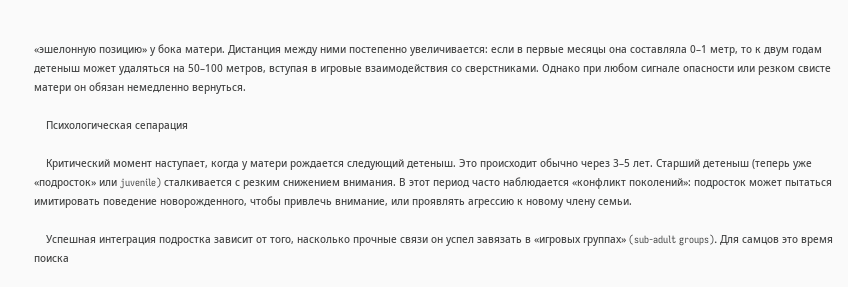«эшелонную позицию» у бока матери. Дистанция между ними постепенно увеличивается: если в первые месяцы она составляла 0–1 метр, то к двум годам детеныш может удаляться на 50–100 метров, вступая в игровые взаимодействия со сверстниками. Однако при любом сигнале опасности или резком свисте матери он обязан немедленно вернуться.

    Психологическая сепарация

    Критический момент наступает, когда у матери рождается следующий детеныш. Это происходит обычно через 3–5 лет. Старший детеныш (теперь уже «подросток» или juvenile) сталкивается с резким снижением внимания. В этот период часто наблюдается «конфликт поколений»: подросток может пытаться имитировать поведение новорожденного, чтобы привлечь внимание, или проявлять агрессию к новому члену семьи.

    Успешная интеграция подростка зависит от того, насколько прочные связи он успел завязать в «игровых группах» (sub-adult groups). Для самцов это время поиска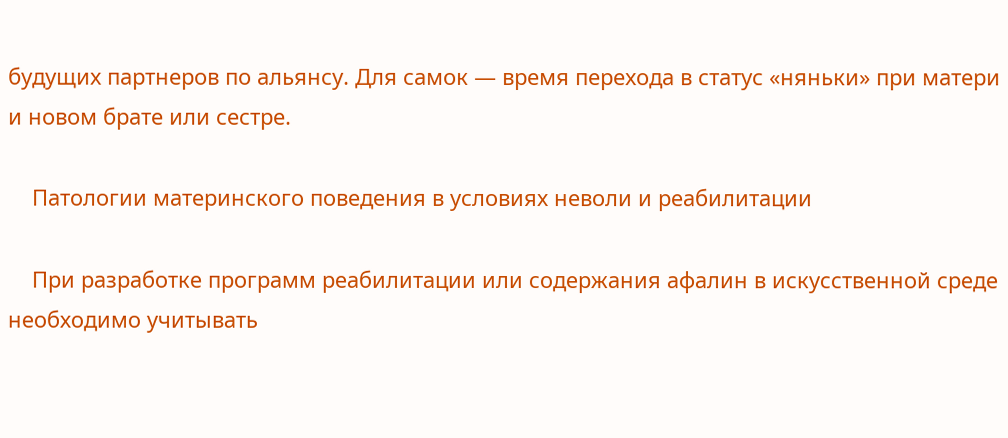будущих партнеров по альянсу. Для самок — время перехода в статус «няньки» при матери и новом брате или сестре.

    Патологии материнского поведения в условиях неволи и реабилитации

    При разработке программ реабилитации или содержания афалин в искусственной среде необходимо учитывать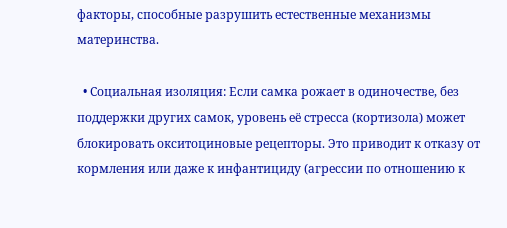факторы, способные разрушить естественные механизмы материнства.

  • Социальная изоляция: Если самка рожает в одиночестве, без поддержки других самок, уровень её стресса (кортизола) может блокировать окситоциновые рецепторы. Это приводит к отказу от кормления или даже к инфантициду (агрессии по отношению к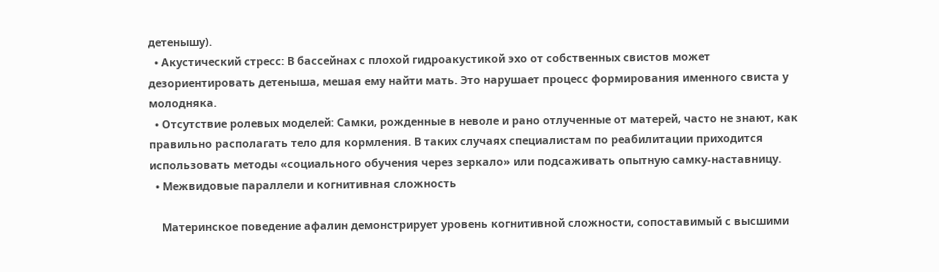детенышу).
  • Акустический стресс: В бассейнах с плохой гидроакустикой эхо от собственных свистов может дезориентировать детеныша, мешая ему найти мать. Это нарушает процесс формирования именного свиста у молодняка.
  • Отсутствие ролевых моделей: Самки, рожденные в неволе и рано отлученные от матерей, часто не знают, как правильно располагать тело для кормления. В таких случаях специалистам по реабилитации приходится использовать методы «социального обучения через зеркало» или подсаживать опытную самку-наставницу.
  • Межвидовые параллели и когнитивная сложность

    Материнское поведение афалин демонстрирует уровень когнитивной сложности, сопоставимый с высшими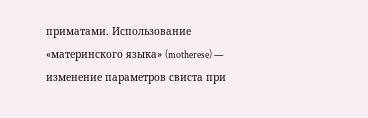приматами. Использование «материнского языка» (motherese) — изменение параметров свиста при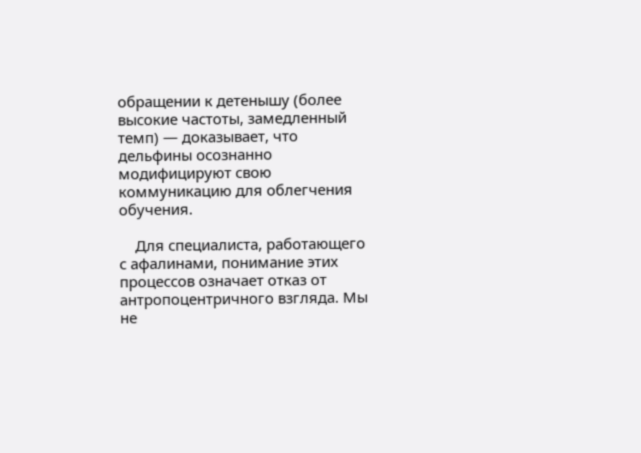обращении к детенышу (более высокие частоты, замедленный темп) — доказывает, что дельфины осознанно модифицируют свою коммуникацию для облегчения обучения.

    Для специалиста, работающего с афалинами, понимание этих процессов означает отказ от антропоцентричного взгляда. Мы не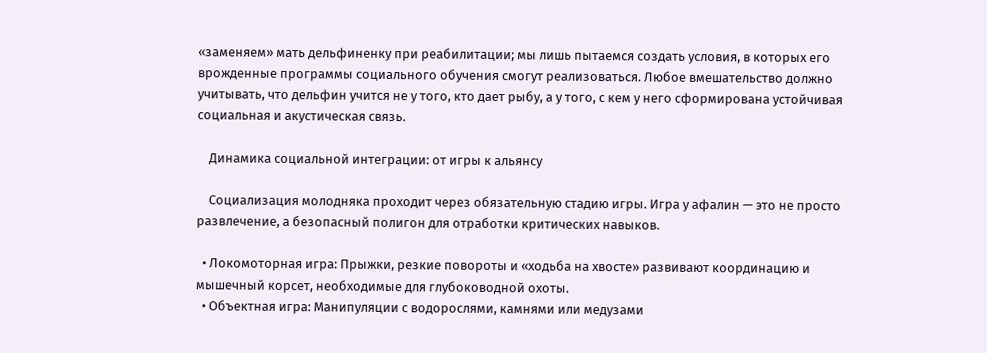«заменяем» мать дельфиненку при реабилитации; мы лишь пытаемся создать условия, в которых его врожденные программы социального обучения смогут реализоваться. Любое вмешательство должно учитывать, что дельфин учится не у того, кто дает рыбу, а у того, с кем у него сформирована устойчивая социальная и акустическая связь.

    Динамика социальной интеграции: от игры к альянсу

    Социализация молодняка проходит через обязательную стадию игры. Игра у афалин — это не просто развлечение, а безопасный полигон для отработки критических навыков.

  • Локомоторная игра: Прыжки, резкие повороты и «ходьба на хвосте» развивают координацию и мышечный корсет, необходимые для глубоководной охоты.
  • Объектная игра: Манипуляции с водорослями, камнями или медузами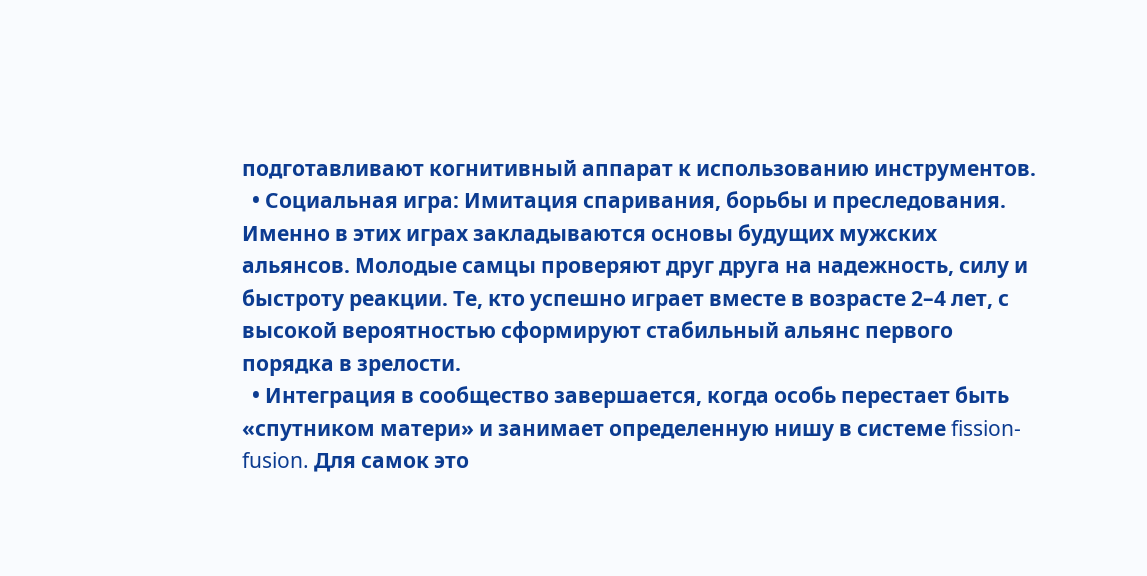подготавливают когнитивный аппарат к использованию инструментов.
  • Социальная игра: Имитация спаривания, борьбы и преследования. Именно в этих играх закладываются основы будущих мужских альянсов. Молодые самцы проверяют друг друга на надежность, силу и быстроту реакции. Те, кто успешно играет вместе в возрасте 2–4 лет, с высокой вероятностью сформируют стабильный альянс первого порядка в зрелости.
  • Интеграция в сообщество завершается, когда особь перестает быть «спутником матери» и занимает определенную нишу в системе fission-fusion. Для самок это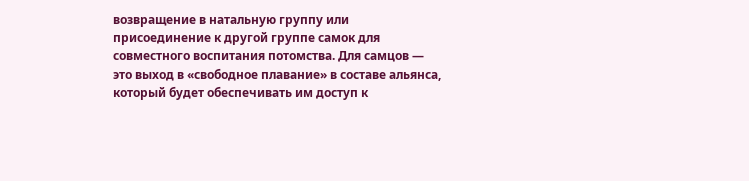возвращение в натальную группу или присоединение к другой группе самок для совместного воспитания потомства. Для самцов — это выход в «свободное плавание» в составе альянса, который будет обеспечивать им доступ к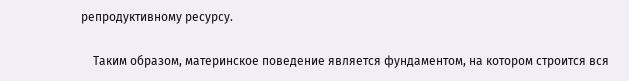репродуктивному ресурсу.

    Таким образом, материнское поведение является фундаментом, на котором строится вся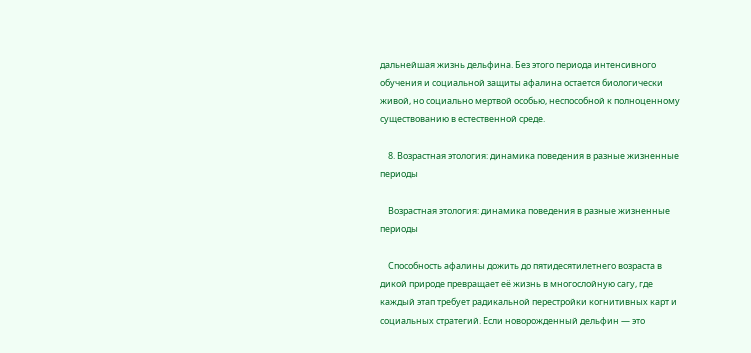дальнейшая жизнь дельфина. Без этого периода интенсивного обучения и социальной защиты афалина остается биологически живой, но социально мертвой особью, неспособной к полноценному существованию в естественной среде.

    8. Возрастная этология: динамика поведения в разные жизненные периоды

    Возрастная этология: динамика поведения в разные жизненные периоды

    Способность афалины дожить до пятидесятилетнего возраста в дикой природе превращает её жизнь в многослойную сагу, где каждый этап требует радикальной перестройки когнитивных карт и социальных стратегий. Если новорожденный дельфин — это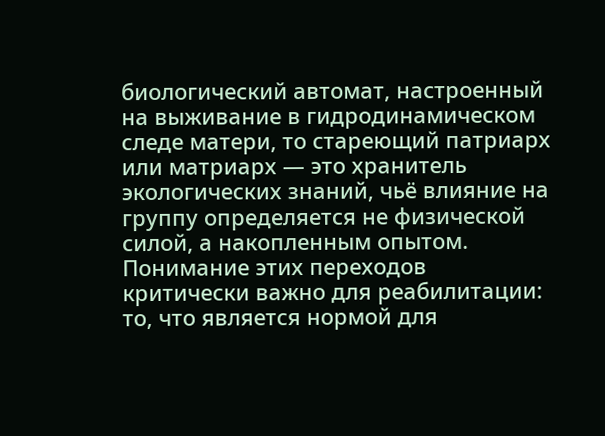биологический автомат, настроенный на выживание в гидродинамическом следе матери, то стареющий патриарх или матриарх — это хранитель экологических знаний, чьё влияние на группу определяется не физической силой, а накопленным опытом. Понимание этих переходов критически важно для реабилитации: то, что является нормой для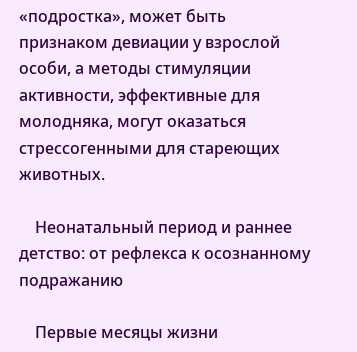«подростка», может быть признаком девиации у взрослой особи, а методы стимуляции активности, эффективные для молодняка, могут оказаться стрессогенными для стареющих животных.

    Неонатальный период и раннее детство: от рефлекса к осознанному подражанию

    Первые месяцы жизни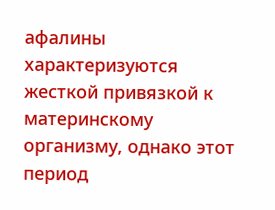афалины характеризуются жесткой привязкой к материнскому организму, однако этот период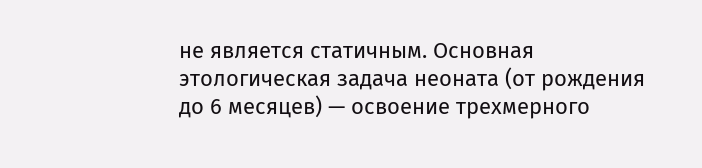не является статичным. Основная этологическая задача неоната (от рождения до 6 месяцев) — освоение трехмерного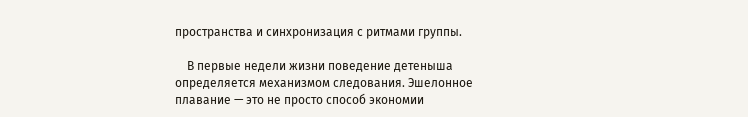пространства и синхронизация с ритмами группы.

    В первые недели жизни поведение детеныша определяется механизмом следования. Эшелонное плавание — это не просто способ экономии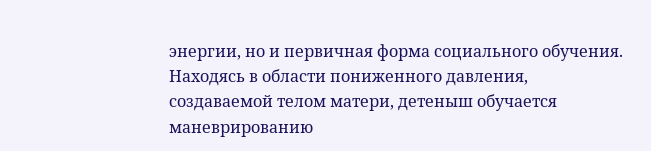энергии, но и первичная форма социального обучения. Находясь в области пониженного давления, создаваемой телом матери, детеныш обучается маневрированию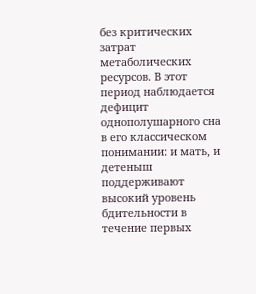без критических затрат метаболических ресурсов. В этот период наблюдается дефицит однополушарного сна в его классическом понимании: и мать, и детеныш поддерживают высокий уровень бдительности в течение первых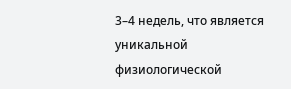3–4 недель, что является уникальной физиологической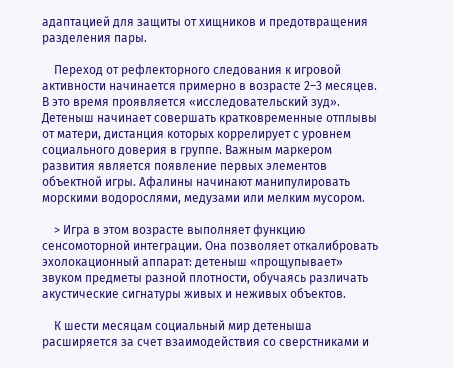адаптацией для защиты от хищников и предотвращения разделения пары.

    Переход от рефлекторного следования к игровой активности начинается примерно в возрасте 2–3 месяцев. В это время проявляется «исследовательский зуд». Детеныш начинает совершать кратковременные отплывы от матери, дистанция которых коррелирует с уровнем социального доверия в группе. Важным маркером развития является появление первых элементов объектной игры. Афалины начинают манипулировать морскими водорослями, медузами или мелким мусором.

    > Игра в этом возрасте выполняет функцию сенсомоторной интеграции. Она позволяет откалибровать эхолокационный аппарат: детеныш «прощупывает» звуком предметы разной плотности, обучаясь различать акустические сигнатуры живых и неживых объектов.

    К шести месяцам социальный мир детеныша расширяется за счет взаимодействия со сверстниками и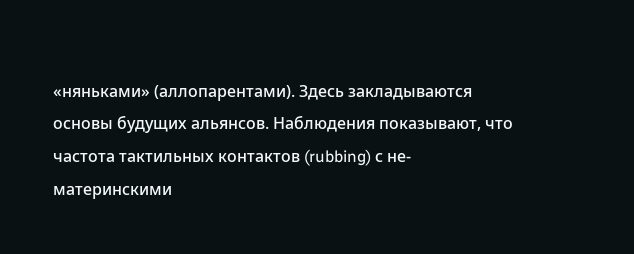«няньками» (аллопарентами). Здесь закладываются основы будущих альянсов. Наблюдения показывают, что частота тактильных контактов (rubbing) с не-материнскими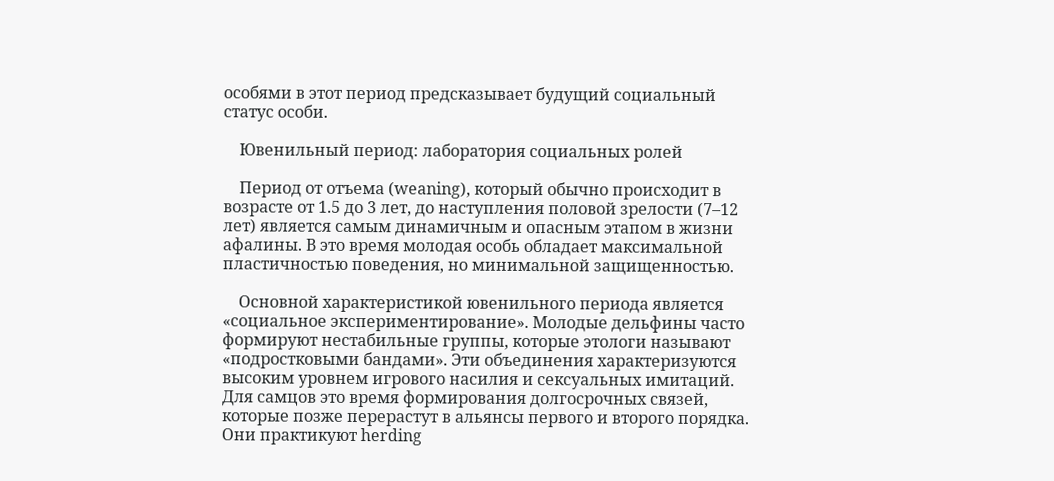особями в этот период предсказывает будущий социальный статус особи.

    Ювенильный период: лаборатория социальных ролей

    Период от отъема (weaning), который обычно происходит в возрасте от 1.5 до 3 лет, до наступления половой зрелости (7–12 лет) является самым динамичным и опасным этапом в жизни афалины. В это время молодая особь обладает максимальной пластичностью поведения, но минимальной защищенностью.

    Основной характеристикой ювенильного периода является «социальное экспериментирование». Молодые дельфины часто формируют нестабильные группы, которые этологи называют «подростковыми бандами». Эти объединения характеризуются высоким уровнем игрового насилия и сексуальных имитаций. Для самцов это время формирования долгосрочных связей, которые позже перерастут в альянсы первого и второго порядка. Они практикуют herding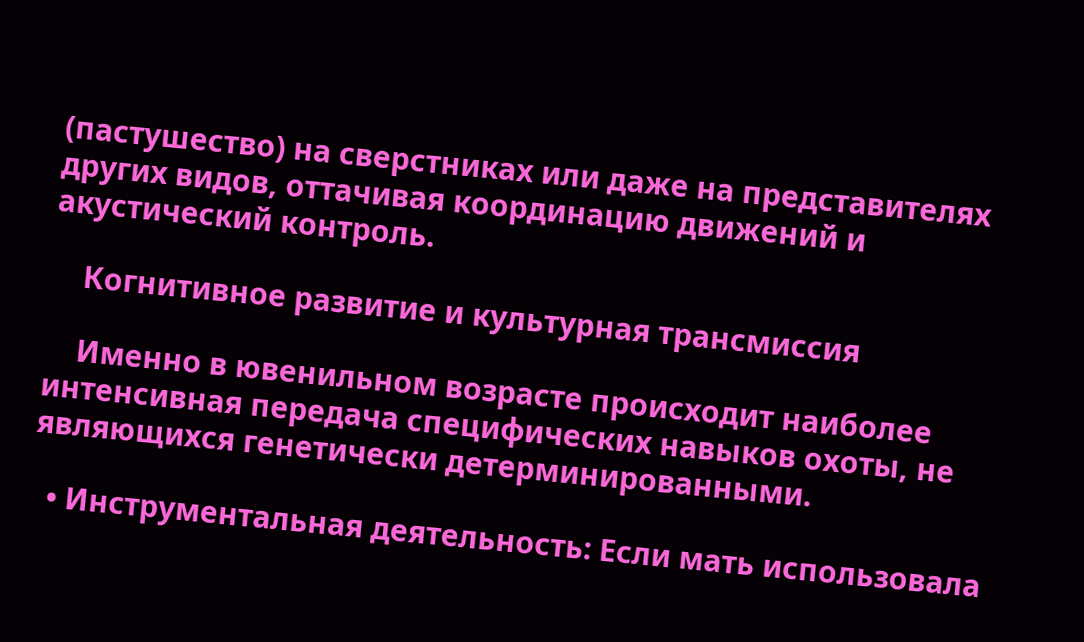(пастушество) на сверстниках или даже на представителях других видов, оттачивая координацию движений и акустический контроль.

    Когнитивное развитие и культурная трансмиссия

    Именно в ювенильном возрасте происходит наиболее интенсивная передача специфических навыков охоты, не являющихся генетически детерминированными.

  • Инструментальная деятельность: Если мать использовала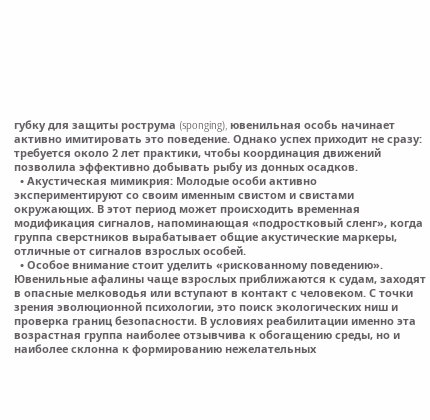губку для защиты рострума (sponging), ювенильная особь начинает активно имитировать это поведение. Однако успех приходит не сразу: требуется около 2 лет практики, чтобы координация движений позволила эффективно добывать рыбу из донных осадков.
  • Акустическая мимикрия: Молодые особи активно экспериментируют со своим именным свистом и свистами окружающих. В этот период может происходить временная модификация сигналов, напоминающая «подростковый сленг», когда группа сверстников вырабатывает общие акустические маркеры, отличные от сигналов взрослых особей.
  • Особое внимание стоит уделить «рискованному поведению». Ювенильные афалины чаще взрослых приближаются к судам, заходят в опасные мелководья или вступают в контакт с человеком. С точки зрения эволюционной психологии, это поиск экологических ниш и проверка границ безопасности. В условиях реабилитации именно эта возрастная группа наиболее отзывчива к обогащению среды, но и наиболее склонна к формированию нежелательных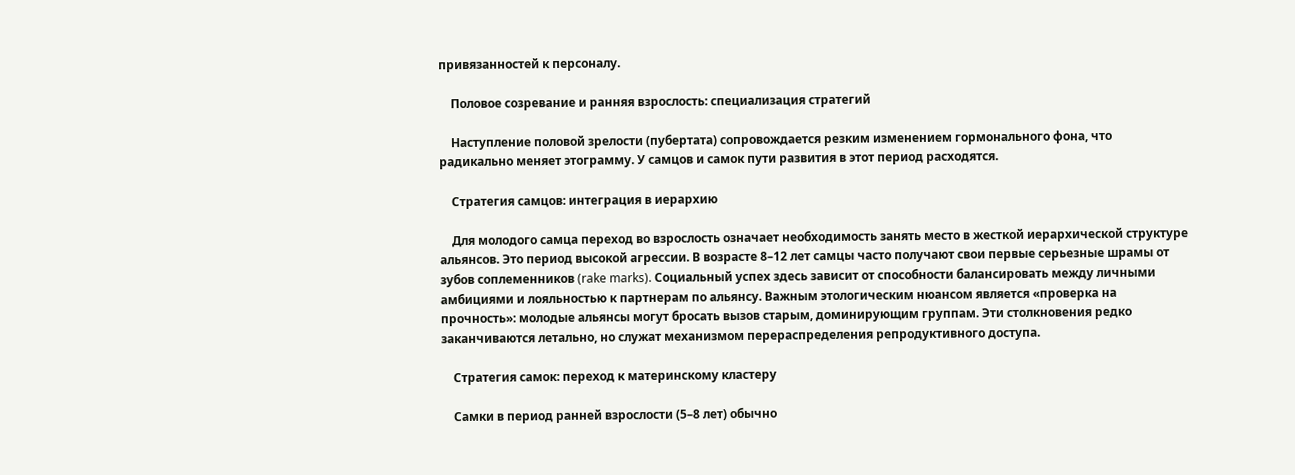привязанностей к персоналу.

    Половое созревание и ранняя взрослость: специализация стратегий

    Наступление половой зрелости (пубертата) сопровождается резким изменением гормонального фона, что радикально меняет этограмму. У самцов и самок пути развития в этот период расходятся.

    Стратегия самцов: интеграция в иерархию

    Для молодого самца переход во взрослость означает необходимость занять место в жесткой иерархической структуре альянсов. Это период высокой агрессии. В возрасте 8–12 лет самцы часто получают свои первые серьезные шрамы от зубов соплеменников (rake marks). Социальный успех здесь зависит от способности балансировать между личными амбициями и лояльностью к партнерам по альянсу. Важным этологическим нюансом является «проверка на прочность»: молодые альянсы могут бросать вызов старым, доминирующим группам. Эти столкновения редко заканчиваются летально, но служат механизмом перераспределения репродуктивного доступа.

    Стратегия самок: переход к материнскому кластеру

    Самки в период ранней взрослости (5–8 лет) обычно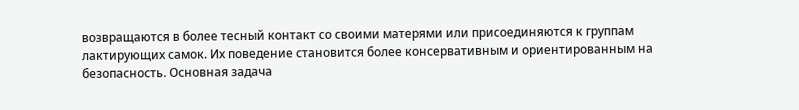возвращаются в более тесный контакт со своими матерями или присоединяются к группам лактирующих самок. Их поведение становится более консервативным и ориентированным на безопасность. Основная задача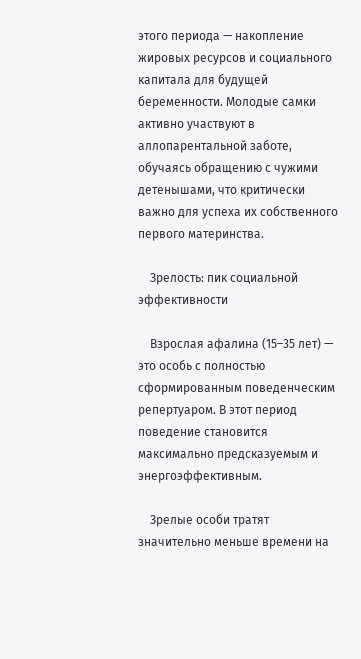этого периода — накопление жировых ресурсов и социального капитала для будущей беременности. Молодые самки активно участвуют в аллопарентальной заботе, обучаясь обращению с чужими детенышами, что критически важно для успеха их собственного первого материнства.

    Зрелость: пик социальной эффективности

    Взрослая афалина (15–35 лет) — это особь с полностью сформированным поведенческим репертуаром. В этот период поведение становится максимально предсказуемым и энергоэффективным.

    Зрелые особи тратят значительно меньше времени на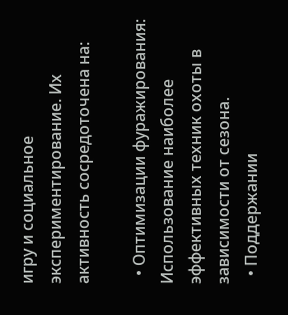игру и социальное экспериментирование. Их активность сосредоточена на:

  • Оптимизации фуражирования: Использование наиболее эффективных техник охоты в зависимости от сезона.
  • Поддержании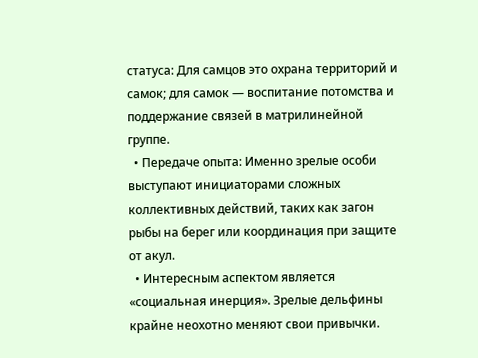статуса: Для самцов это охрана территорий и самок; для самок — воспитание потомства и поддержание связей в матрилинейной группе.
  • Передаче опыта: Именно зрелые особи выступают инициаторами сложных коллективных действий, таких как загон рыбы на берег или координация при защите от акул.
  • Интересным аспектом является «социальная инерция». Зрелые дельфины крайне неохотно меняют свои привычки.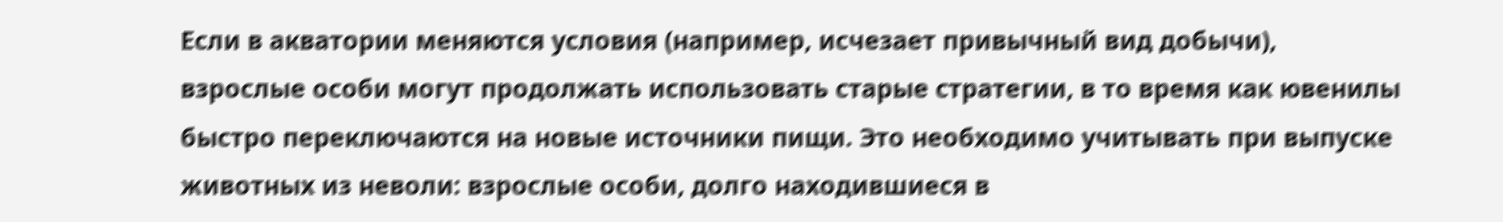Если в акватории меняются условия (например, исчезает привычный вид добычи), взрослые особи могут продолжать использовать старые стратегии, в то время как ювенилы быстро переключаются на новые источники пищи. Это необходимо учитывать при выпуске животных из неволи: взрослые особи, долго находившиеся в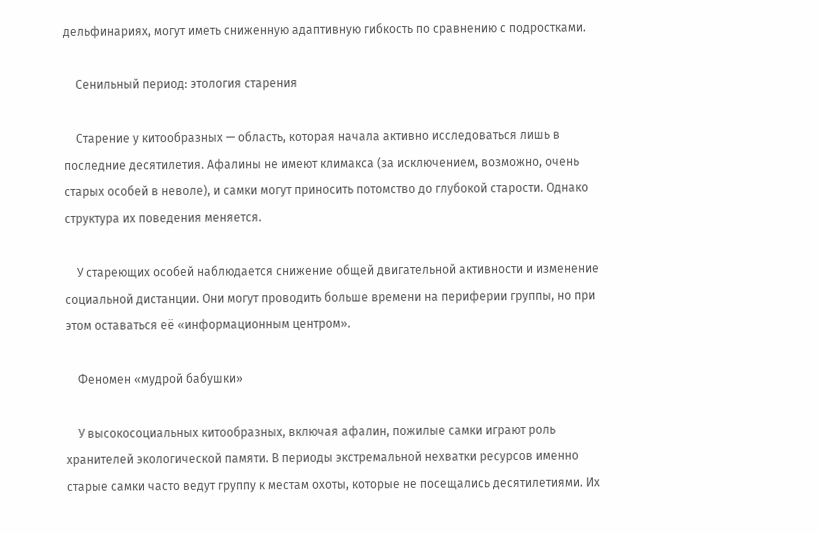дельфинариях, могут иметь сниженную адаптивную гибкость по сравнению с подростками.

    Сенильный период: этология старения

    Старение у китообразных — область, которая начала активно исследоваться лишь в последние десятилетия. Афалины не имеют климакса (за исключением, возможно, очень старых особей в неволе), и самки могут приносить потомство до глубокой старости. Однако структура их поведения меняется.

    У стареющих особей наблюдается снижение общей двигательной активности и изменение социальной дистанции. Они могут проводить больше времени на периферии группы, но при этом оставаться её «информационным центром».

    Феномен «мудрой бабушки»

    У высокосоциальных китообразных, включая афалин, пожилые самки играют роль хранителей экологической памяти. В периоды экстремальной нехватки ресурсов именно старые самки часто ведут группу к местам охоты, которые не посещались десятилетиями. Их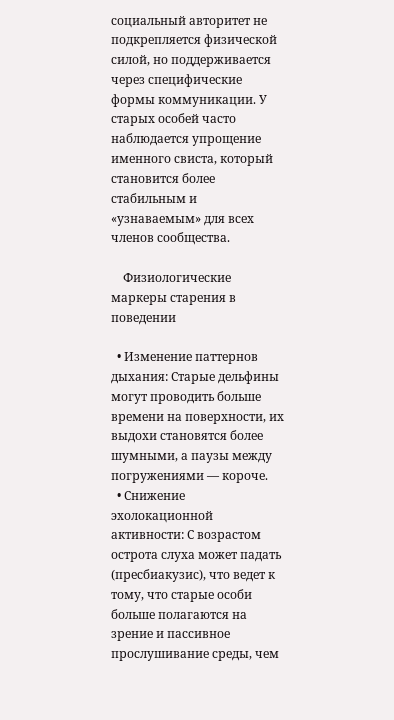социальный авторитет не подкрепляется физической силой, но поддерживается через специфические формы коммуникации. У старых особей часто наблюдается упрощение именного свиста, который становится более стабильным и «узнаваемым» для всех членов сообщества.

    Физиологические маркеры старения в поведении

  • Изменение паттернов дыхания: Старые дельфины могут проводить больше времени на поверхности, их выдохи становятся более шумными, а паузы между погружениями — короче.
  • Снижение эхолокационной активности: С возрастом острота слуха может падать (пресбиакузис), что ведет к тому, что старые особи больше полагаются на зрение и пассивное прослушивание среды, чем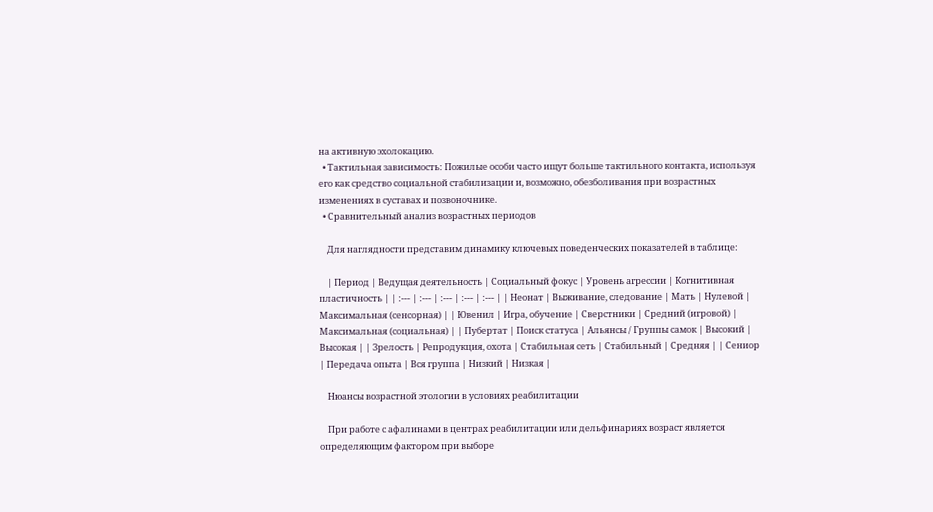на активную эхолокацию.
  • Тактильная зависимость: Пожилые особи часто ищут больше тактильного контакта, используя его как средство социальной стабилизации и, возможно, обезболивания при возрастных изменениях в суставах и позвоночнике.
  • Сравнительный анализ возрастных периодов

    Для наглядности представим динамику ключевых поведенческих показателей в таблице:

    | Период | Ведущая деятельность | Социальный фокус | Уровень агрессии | Когнитивная пластичность | | :--- | :--- | :--- | :--- | :--- | | Неонат | Выживание, следование | Мать | Нулевой | Максимальная (сенсорная) | | Ювенил | Игра, обучение | Сверстники | Средний (игровой) | Максимальная (социальная) | | Пубертат | Поиск статуса | Альянсы / Группы самок | Высокий | Высокая | | Зрелость | Репродукция, охота | Стабильная сеть | Стабильный | Средняя | | Сениор | Передача опыта | Вся группа | Низкий | Низкая |

    Нюансы возрастной этологии в условиях реабилитации

    При работе с афалинами в центрах реабилитации или дельфинариях возраст является определяющим фактором при выборе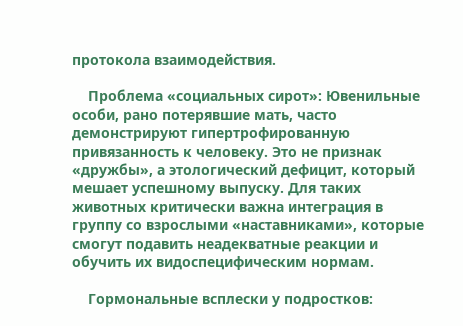протокола взаимодействия.

    Проблема «социальных сирот»: Ювенильные особи, рано потерявшие мать, часто демонстрируют гипертрофированную привязанность к человеку. Это не признак «дружбы», а этологический дефицит, который мешает успешному выпуску. Для таких животных критически важна интеграция в группу со взрослыми «наставниками», которые смогут подавить неадекватные реакции и обучить их видоспецифическим нормам.

    Гормональные всплески у подростков: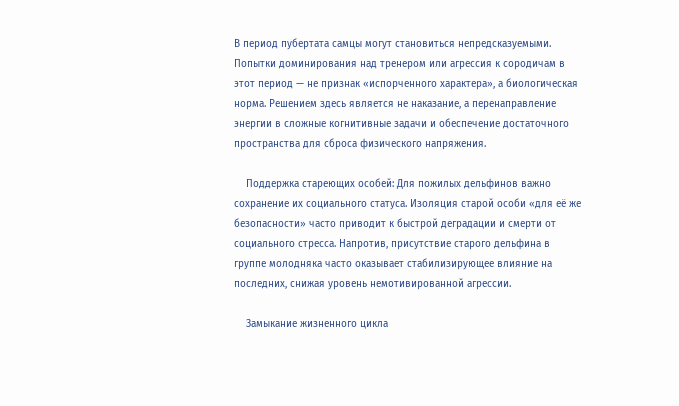В период пубертата самцы могут становиться непредсказуемыми. Попытки доминирования над тренером или агрессия к сородичам в этот период — не признак «испорченного характера», а биологическая норма. Решением здесь является не наказание, а перенаправление энергии в сложные когнитивные задачи и обеспечение достаточного пространства для сброса физического напряжения.

    Поддержка стареющих особей: Для пожилых дельфинов важно сохранение их социального статуса. Изоляция старой особи «для её же безопасности» часто приводит к быстрой деградации и смерти от социального стресса. Напротив, присутствие старого дельфина в группе молодняка часто оказывает стабилизирующее влияние на последних, снижая уровень немотивированной агрессии.

    Замыкание жизненного цикла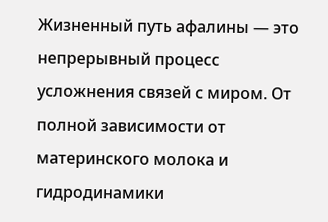Жизненный путь афалины — это непрерывный процесс усложнения связей с миром. От полной зависимости от материнского молока и гидродинамики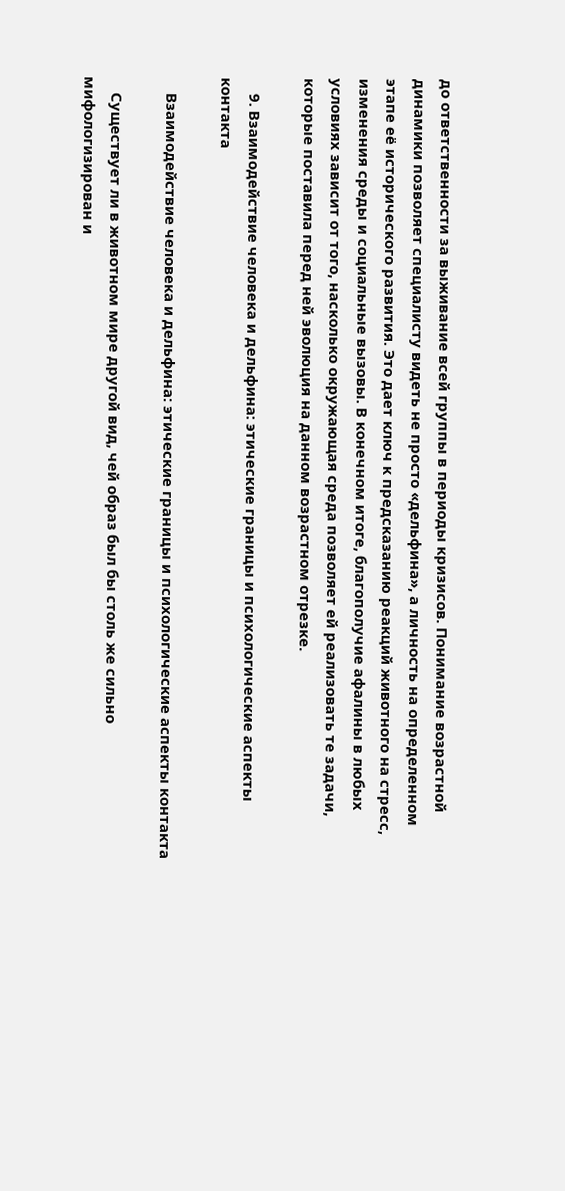до ответственности за выживание всей группы в периоды кризисов. Понимание возрастной динамики позволяет специалисту видеть не просто «дельфина», а личность на определенном этапе её исторического развития. Это дает ключ к предсказанию реакций животного на стресс, изменения среды и социальные вызовы. В конечном итоге, благополучие афалины в любых условиях зависит от того, насколько окружающая среда позволяет ей реализовать те задачи, которые поставила перед ней эволюция на данном возрастном отрезке.

    9. Взаимодействие человека и дельфина: этические границы и психологические аспекты контакта

    Взаимодействие человека и дельфина: этические границы и психологические аспекты контакта

    Существует ли в животном мире другой вид, чей образ был бы столь же сильно мифологизирован и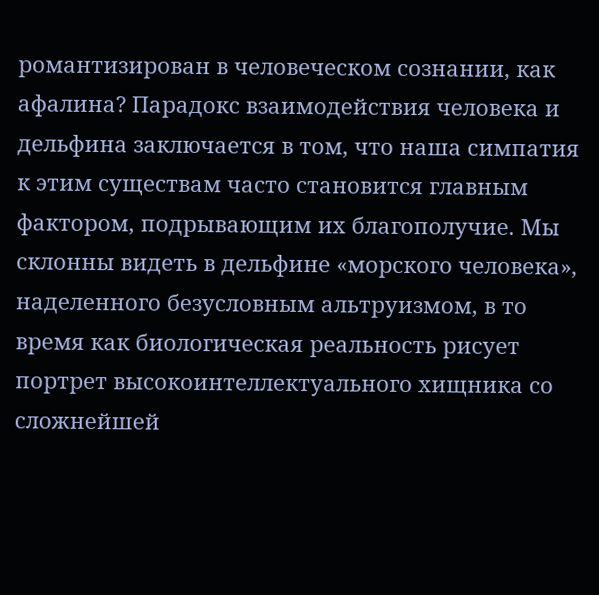романтизирован в человеческом сознании, как афалина? Парадокс взаимодействия человека и дельфина заключается в том, что наша симпатия к этим существам часто становится главным фактором, подрывающим их благополучие. Мы склонны видеть в дельфине «морского человека», наделенного безусловным альтруизмом, в то время как биологическая реальность рисует портрет высокоинтеллектуального хищника со сложнейшей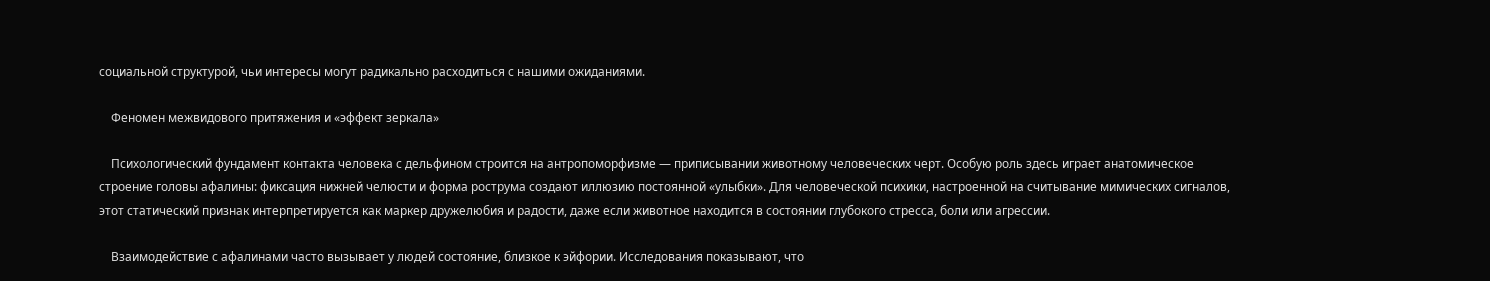социальной структурой, чьи интересы могут радикально расходиться с нашими ожиданиями.

    Феномен межвидового притяжения и «эффект зеркала»

    Психологический фундамент контакта человека с дельфином строится на антропоморфизме — приписывании животному человеческих черт. Особую роль здесь играет анатомическое строение головы афалины: фиксация нижней челюсти и форма рострума создают иллюзию постоянной «улыбки». Для человеческой психики, настроенной на считывание мимических сигналов, этот статический признак интерпретируется как маркер дружелюбия и радости, даже если животное находится в состоянии глубокого стресса, боли или агрессии.

    Взаимодействие с афалинами часто вызывает у людей состояние, близкое к эйфории. Исследования показывают, что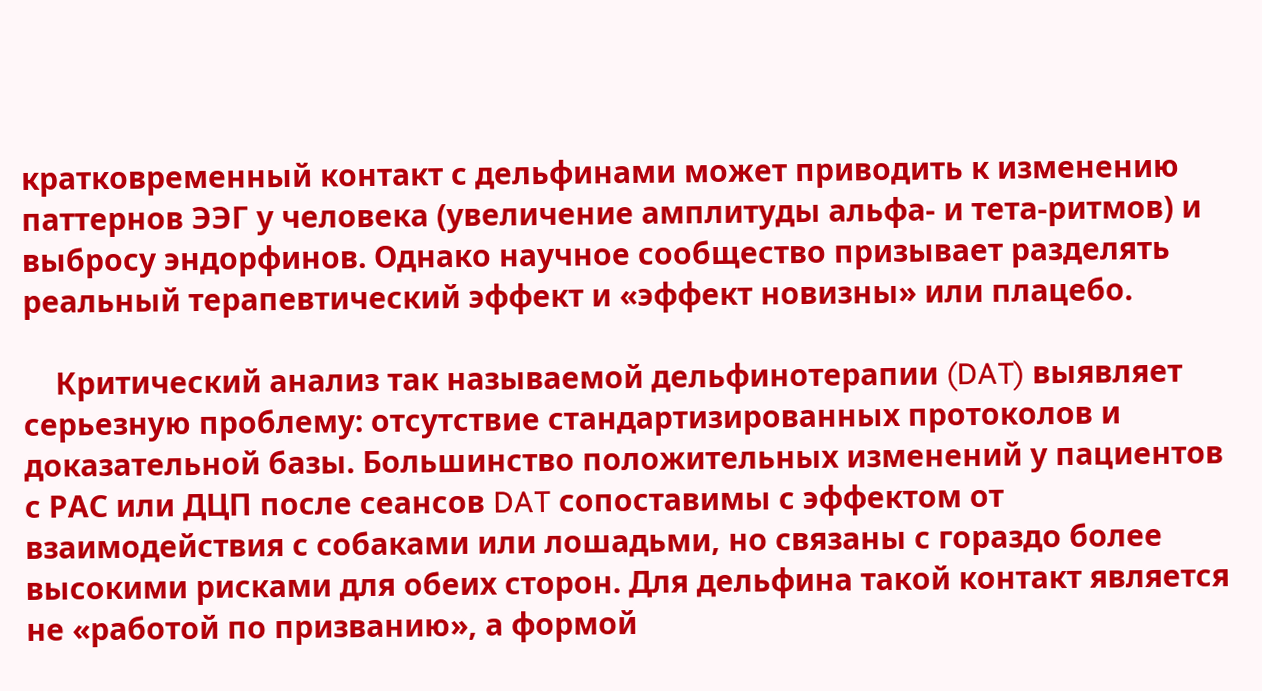кратковременный контакт с дельфинами может приводить к изменению паттернов ЭЭГ у человека (увеличение амплитуды альфа- и тета-ритмов) и выбросу эндорфинов. Однако научное сообщество призывает разделять реальный терапевтический эффект и «эффект новизны» или плацебо.

    Критический анализ так называемой дельфинотерапии (DAT) выявляет серьезную проблему: отсутствие стандартизированных протоколов и доказательной базы. Большинство положительных изменений у пациентов с РАС или ДЦП после сеансов DAT сопоставимы с эффектом от взаимодействия с собаками или лошадьми, но связаны с гораздо более высокими рисками для обеих сторон. Для дельфина такой контакт является не «работой по призванию», а формой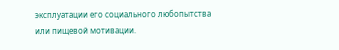эксплуатации его социального любопытства или пищевой мотивации.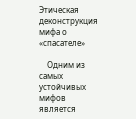Этическая деконструкция мифа о «спасателе»

    Одним из самых устойчивых мифов является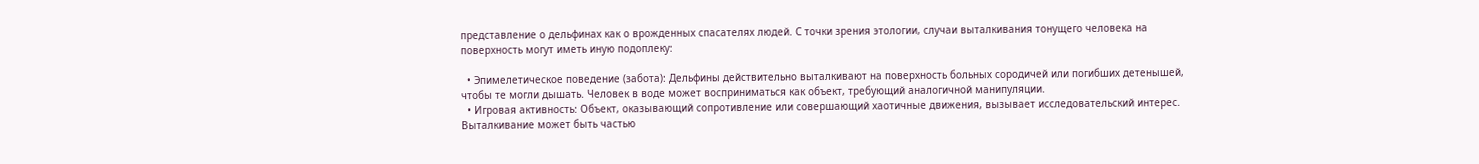представление о дельфинах как о врожденных спасателях людей. С точки зрения этологии, случаи выталкивания тонущего человека на поверхность могут иметь иную подоплеку:

  • Эпимелетическое поведение (забота): Дельфины действительно выталкивают на поверхность больных сородичей или погибших детенышей, чтобы те могли дышать. Человек в воде может восприниматься как объект, требующий аналогичной манипуляции.
  • Игровая активность: Объект, оказывающий сопротивление или совершающий хаотичные движения, вызывает исследовательский интерес. Выталкивание может быть частью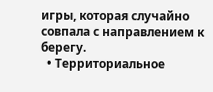игры, которая случайно совпала с направлением к берегу.
  • Территориальное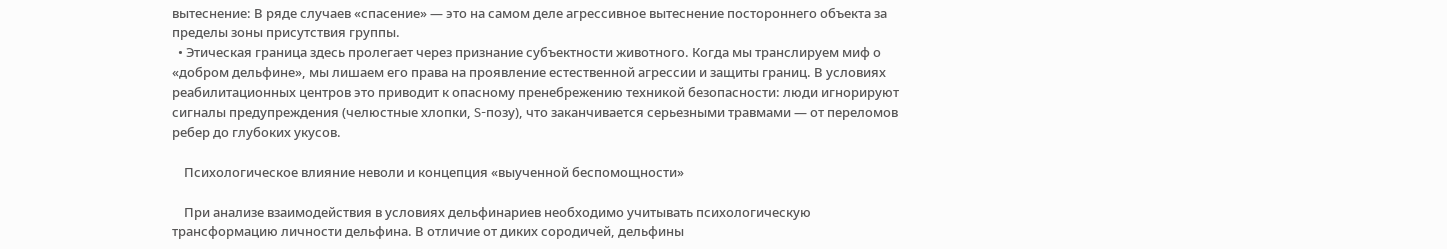вытеснение: В ряде случаев «спасение» — это на самом деле агрессивное вытеснение постороннего объекта за пределы зоны присутствия группы.
  • Этическая граница здесь пролегает через признание субъектности животного. Когда мы транслируем миф о «добром дельфине», мы лишаем его права на проявление естественной агрессии и защиты границ. В условиях реабилитационных центров это приводит к опасному пренебрежению техникой безопасности: люди игнорируют сигналы предупреждения (челюстные хлопки, S-позу), что заканчивается серьезными травмами — от переломов ребер до глубоких укусов.

    Психологическое влияние неволи и концепция «выученной беспомощности»

    При анализе взаимодействия в условиях дельфинариев необходимо учитывать психологическую трансформацию личности дельфина. В отличие от диких сородичей, дельфины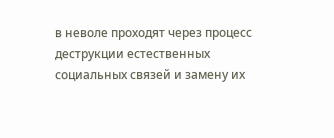в неволе проходят через процесс деструкции естественных социальных связей и замену их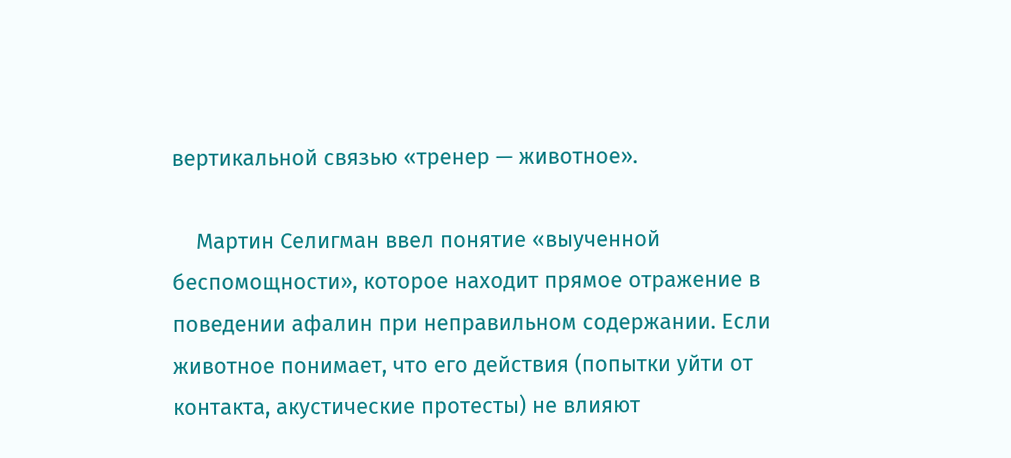вертикальной связью «тренер — животное».

    Мартин Селигман ввел понятие «выученной беспомощности», которое находит прямое отражение в поведении афалин при неправильном содержании. Если животное понимает, что его действия (попытки уйти от контакта, акустические протесты) не влияют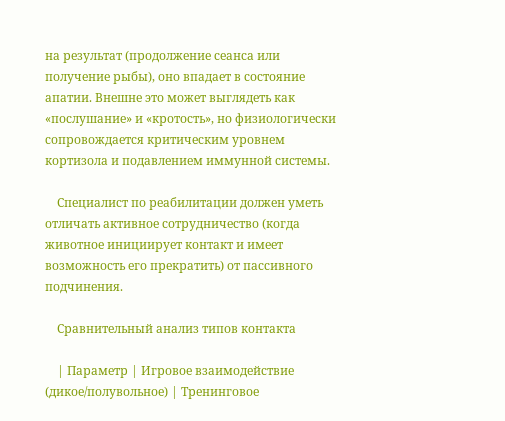на результат (продолжение сеанса или получение рыбы), оно впадает в состояние апатии. Внешне это может выглядеть как «послушание» и «кротость», но физиологически сопровождается критическим уровнем кортизола и подавлением иммунной системы.

    Специалист по реабилитации должен уметь отличать активное сотрудничество (когда животное инициирует контакт и имеет возможность его прекратить) от пассивного подчинения.

    Сравнительный анализ типов контакта

    | Параметр | Игровое взаимодействие (дикое/полувольное) | Тренинговое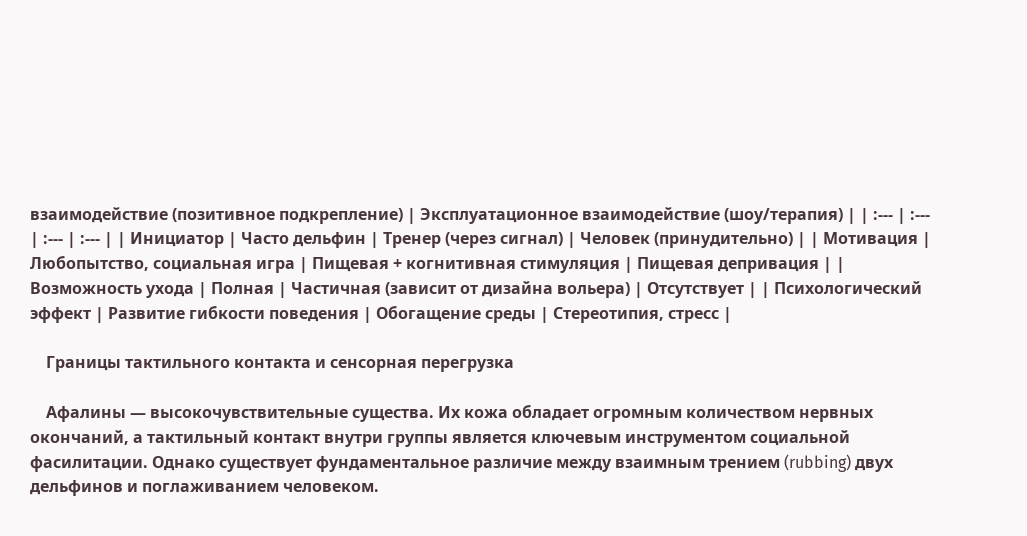взаимодействие (позитивное подкрепление) | Эксплуатационное взаимодействие (шоу/терапия) | | :--- | :--- | :--- | :--- | | Инициатор | Часто дельфин | Тренер (через сигнал) | Человек (принудительно) | | Мотивация | Любопытство, социальная игра | Пищевая + когнитивная стимуляция | Пищевая депривация | | Возможность ухода | Полная | Частичная (зависит от дизайна вольера) | Отсутствует | | Психологический эффект | Развитие гибкости поведения | Обогащение среды | Стереотипия, стресс |

    Границы тактильного контакта и сенсорная перегрузка

    Афалины — высокочувствительные существа. Их кожа обладает огромным количеством нервных окончаний, а тактильный контакт внутри группы является ключевым инструментом социальной фасилитации. Однако существует фундаментальное различие между взаимным трением (rubbing) двух дельфинов и поглаживанием человеком.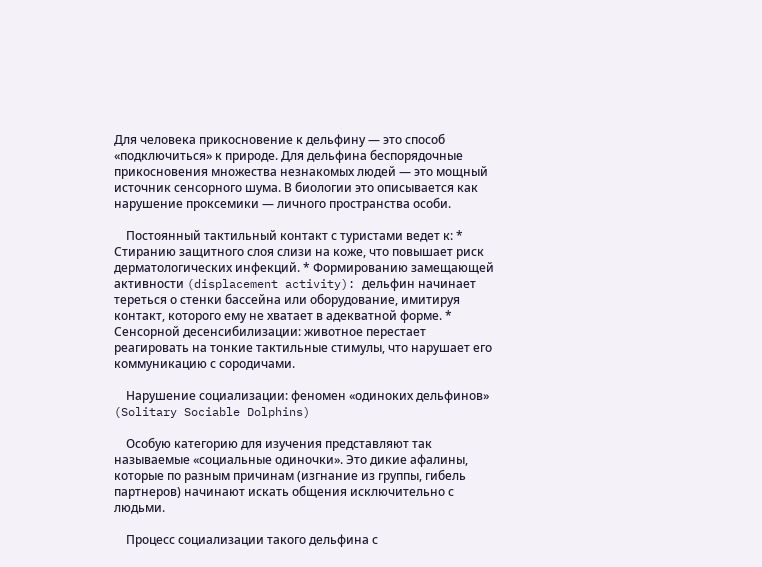Для человека прикосновение к дельфину — это способ «подключиться» к природе. Для дельфина беспорядочные прикосновения множества незнакомых людей — это мощный источник сенсорного шума. В биологии это описывается как нарушение проксемики — личного пространства особи.

    Постоянный тактильный контакт с туристами ведет к: * Стиранию защитного слоя слизи на коже, что повышает риск дерматологических инфекций. * Формированию замещающей активности (displacement activity): дельфин начинает тереться о стенки бассейна или оборудование, имитируя контакт, которого ему не хватает в адекватной форме. * Сенсорной десенсибилизации: животное перестает реагировать на тонкие тактильные стимулы, что нарушает его коммуникацию с сородичами.

    Нарушение социализации: феномен «одиноких дельфинов» (Solitary Sociable Dolphins)

    Особую категорию для изучения представляют так называемые «социальные одиночки». Это дикие афалины, которые по разным причинам (изгнание из группы, гибель партнеров) начинают искать общения исключительно с людьми.

    Процесс социализации такого дельфина с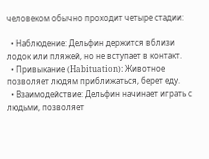человеком обычно проходит четыре стадии:

  • Наблюдение: Дельфин держится вблизи лодок или пляжей, но не вступает в контакт.
  • Привыкание (Habituation): Животное позволяет людям приближаться, берет еду.
  • Взаимодействие: Дельфин начинает играть с людьми, позволяет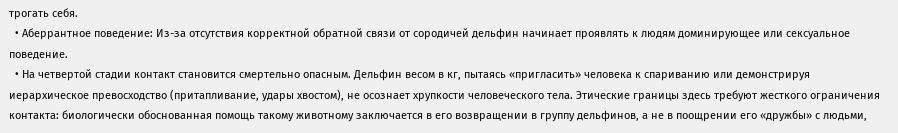трогать себя.
  • Аберрантное поведение: Из-за отсутствия корректной обратной связи от сородичей дельфин начинает проявлять к людям доминирующее или сексуальное поведение.
  • На четвертой стадии контакт становится смертельно опасным. Дельфин весом в кг, пытаясь «пригласить» человека к спариванию или демонстрируя иерархическое превосходство (притапливание, удары хвостом), не осознает хрупкости человеческого тела. Этические границы здесь требуют жесткого ограничения контакта: биологически обоснованная помощь такому животному заключается в его возвращении в группу дельфинов, а не в поощрении его «дружбы» с людьми,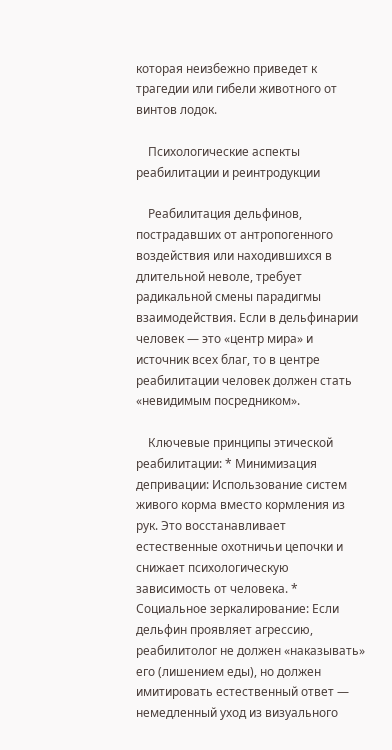которая неизбежно приведет к трагедии или гибели животного от винтов лодок.

    Психологические аспекты реабилитации и реинтродукции

    Реабилитация дельфинов, пострадавших от антропогенного воздействия или находившихся в длительной неволе, требует радикальной смены парадигмы взаимодействия. Если в дельфинарии человек — это «центр мира» и источник всех благ, то в центре реабилитации человек должен стать «невидимым посредником».

    Ключевые принципы этической реабилитации: * Минимизация депривации: Использование систем живого корма вместо кормления из рук. Это восстанавливает естественные охотничьи цепочки и снижает психологическую зависимость от человека. * Социальное зеркалирование: Если дельфин проявляет агрессию, реабилитолог не должен «наказывать» его (лишением еды), но должен имитировать естественный ответ — немедленный уход из визуального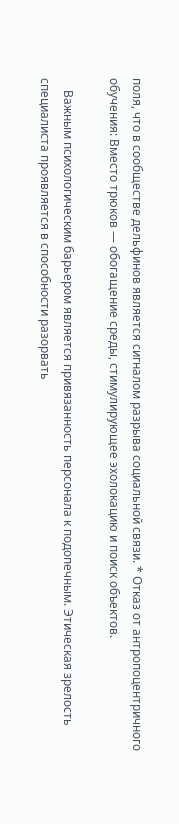поля, что в сообществе дельфинов является сигналом разрыва социальной связи. * Отказ от антропоцентричного обучения: Вместо трюков — обогащение среды, стимулирующее эхолокацию и поиск объектов.

    Важным психологическим барьером является привязанность персонала к подопечным. Этическая зрелость специалиста проявляется в способности разорвать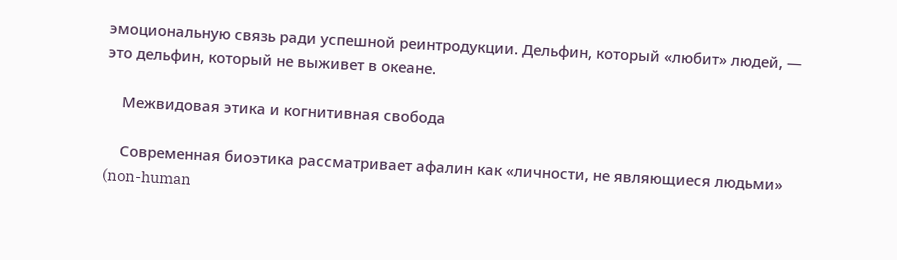эмоциональную связь ради успешной реинтродукции. Дельфин, который «любит» людей, — это дельфин, который не выживет в океане.

    Межвидовая этика и когнитивная свобода

    Современная биоэтика рассматривает афалин как «личности, не являющиеся людьми» (non-human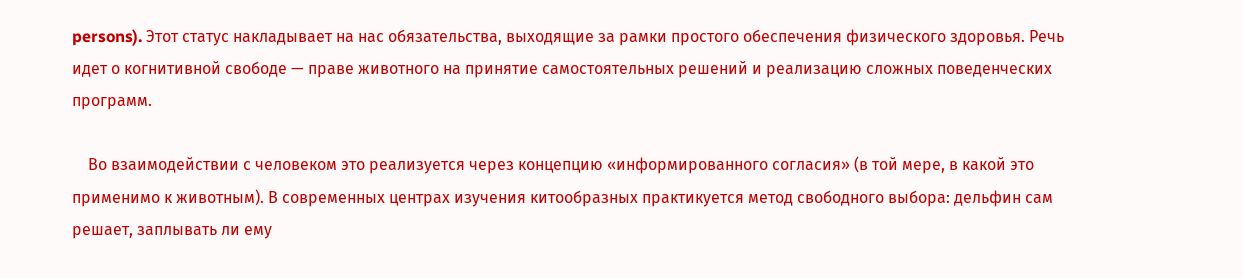persons). Этот статус накладывает на нас обязательства, выходящие за рамки простого обеспечения физического здоровья. Речь идет о когнитивной свободе — праве животного на принятие самостоятельных решений и реализацию сложных поведенческих программ.

    Во взаимодействии с человеком это реализуется через концепцию «информированного согласия» (в той мере, в какой это применимо к животным). В современных центрах изучения китообразных практикуется метод свободного выбора: дельфин сам решает, заплывать ли ему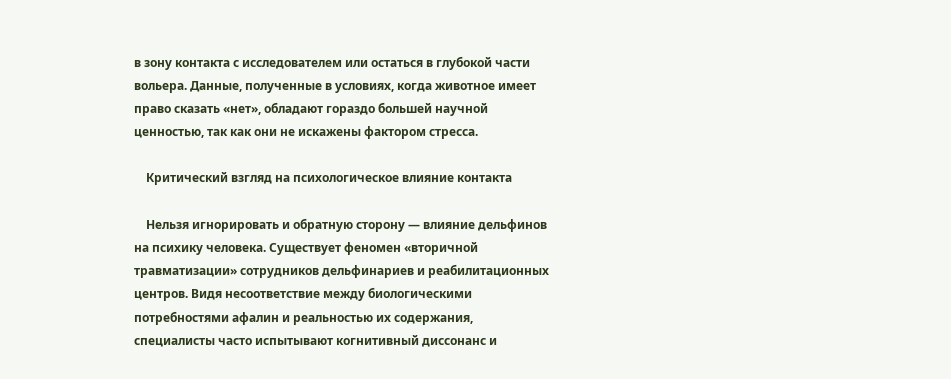в зону контакта с исследователем или остаться в глубокой части вольера. Данные, полученные в условиях, когда животное имеет право сказать «нет», обладают гораздо большей научной ценностью, так как они не искажены фактором стресса.

    Критический взгляд на психологическое влияние контакта

    Нельзя игнорировать и обратную сторону — влияние дельфинов на психику человека. Существует феномен «вторичной травматизации» сотрудников дельфинариев и реабилитационных центров. Видя несоответствие между биологическими потребностями афалин и реальностью их содержания, специалисты часто испытывают когнитивный диссонанс и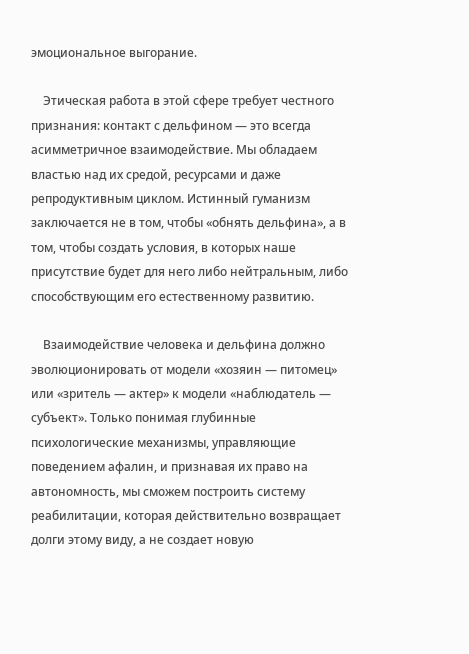эмоциональное выгорание.

    Этическая работа в этой сфере требует честного признания: контакт с дельфином — это всегда асимметричное взаимодействие. Мы обладаем властью над их средой, ресурсами и даже репродуктивным циклом. Истинный гуманизм заключается не в том, чтобы «обнять дельфина», а в том, чтобы создать условия, в которых наше присутствие будет для него либо нейтральным, либо способствующим его естественному развитию.

    Взаимодействие человека и дельфина должно эволюционировать от модели «хозяин — питомец» или «зритель — актер» к модели «наблюдатель — субъект». Только понимая глубинные психологические механизмы, управляющие поведением афалин, и признавая их право на автономность, мы сможем построить систему реабилитации, которая действительно возвращает долги этому виду, а не создает новую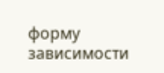форму зависимости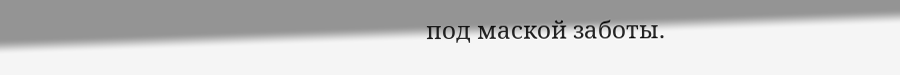под маской заботы.